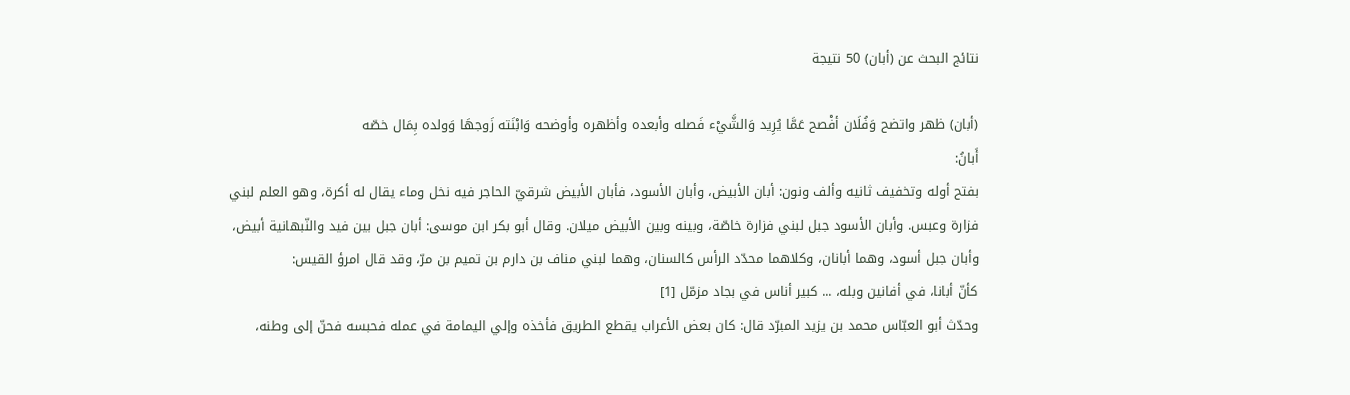نتائج البحث عن (أبان) 50 نتيجة

(أبان) ظهر واتضح وَفُلَان أفْصح عَمَّا يُرِيد وَالشَّيْء فَصله وأبعده وأظهره وأوضحه وَابْنَته زَوجهَا وَولده بِمَال خصّه
أَبانُ:
بفتح أوله وتخفيف ثانيه وألف ونون: أبان الأبيض، وأبان الأسود، فأبان الأبيض شرقيّ الحاجر فيه نخل وماء يقال له أكرة، وهو العلم لبني فزارة وعبس. وأبان الأسود جبل لبني فزارة خاصّة، وبينه وبين الأبيض ميلان. وقال أبو بكر ابن موسى: أبان جبل بين فيد والنّبهانية أبيض، وأبان جبل أسود، وهما أبانان، وكلاهما محدّد الرأس كالسنان، وهما لبني مناف بن دارم بن تميم بن مرّ، وقد قال امرؤ القيس:
كأنّ أبانا، في أفانين وبله، ... كبير أناس في بجاد مزمّل [1]
وحدّث أبو العبّاس محمد بن يزيد المبرّد قال: كان بعض الأعراب يقطع الطريق فأخذه وإلي اليمامة في عمله فحبسه فحنّ إلى وطنه،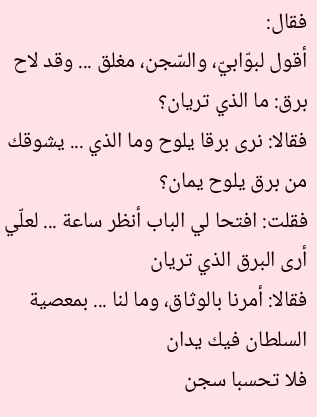فقال:
أقول لبوّابيّ، والسّجن، مغلق ... وقد لاح برق: ما الذي تريان؟
فقالا: نرى برقا يلوح وما الذي ... يشوقك من برق يلوح يمان؟
فقلت: افتحا لي الباب أنظر ساعة ... لعلّي أرى البرق الذي تريان
فقالا: أمرنا بالوثاق، وما لنا ... بمعصية السلطان فيك يدان
فلا تحسبا سجن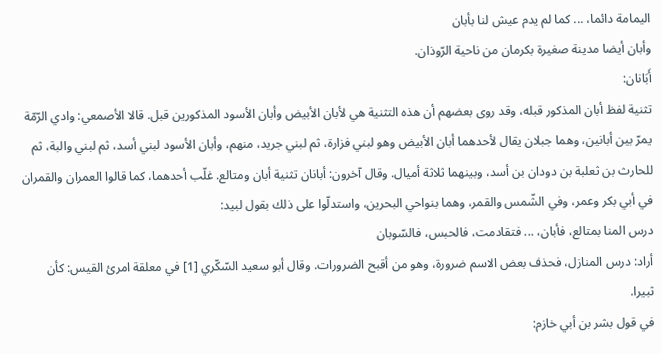اليمامة دائما، ... كما لم يدم عيش لنا بأبان
وأبان أيضا مدينة صغيرة بكرمان من ناحية الرّوذان.
أَبَانان:
تثنية لفظ أبان المذكور قبله، وقد روى بعضهم أن هذه التثنية هي لأبان الأبيض وأبان الأسود المذكورين قبل. قالا الأصمعي: وادي الرّمّة يمرّ بين أبانين، وهما جبلان يقال لأحدهما أبان الأبيض وهو لبني فزارة، ثم لبني جريد، منهم، وأبان الأسود لبني أسد، ثم لبني والبة، ثم للحارث بن ثعلبة بن دودان بن أسد، وبينهما ثلاثة أميال. وقال آخرون: أبانان تثنية أبان ومتالع. غلّب أحدهما، كما قالوا العمران والقمران في أبي بكر وعمر، وفي الشّمس والقمر، وهما بنواحي البحرين، واستدلّوا على ذلك بقول لبيد:
درس المنا بمتالع، فأبان، ... فتقادمت، فالحبس، فالسّوبان
أراد: درس المنازل، فحذف بعض الاسم ضرورة، وهو من أقبح الضرورات. وقال أبو سعيد السّكّري [1] في معلقة امرئ القيس: كأن ثبيرا.
في قول بشر بن أبي خازم: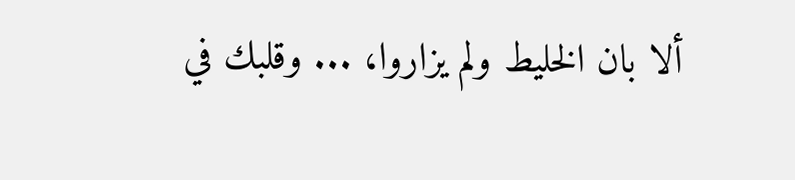ألا بان الخليط ولم يزاروا، ... وقلبك في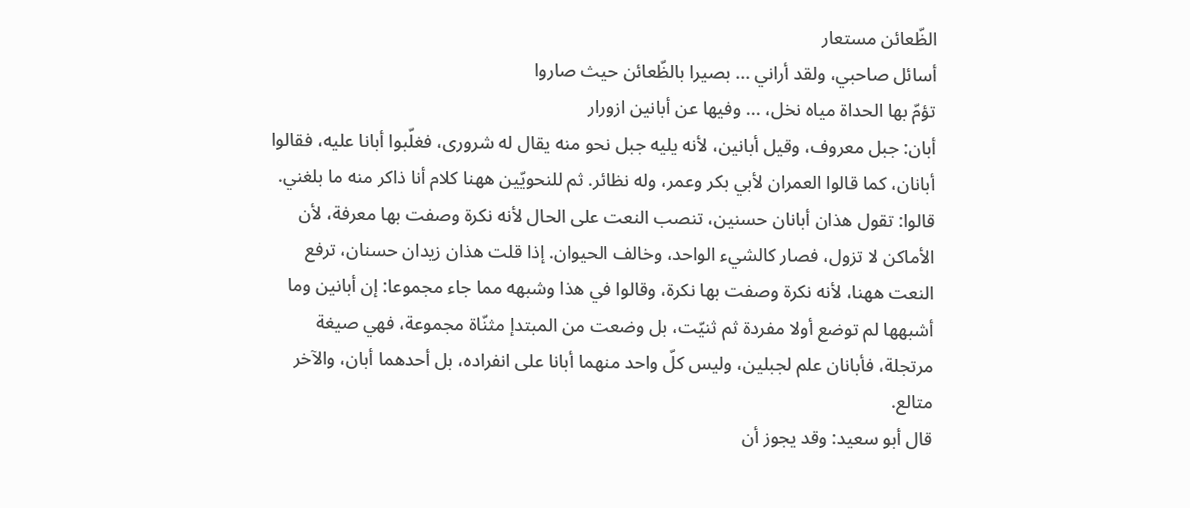الظّعائن مستعار
أسائل صاحبي، ولقد أراني ... بصيرا بالظّعائن حيث صاروا
تؤمّ بها الحداة مياه نخل، ... وفيها عن أبانين ازورار
أبان: جبل معروف، وقيل أبانين، لأنه يليه جبل نحو منه يقال له شرورى، فغلّبوا أبانا عليه، فقالوا أبانان، كما قالوا العمران لأبي بكر وعمر، وله نظائر. ثم للنحويّين ههنا كلام أنا ذاكر منه ما بلغني.
قالوا: تقول هذان أبانان حسنين، تنصب النعت على الحال لأنه نكرة وصفت بها معرفة، لأن الأماكن لا تزول، فصار كالشيء الواحد، وخالف الحيوان. إذا قلت هذان زيدان حسنان، ترفع النعت ههنا، لأنه نكرة وصفت بها نكرة، وقالوا في هذا وشبهه مما جاء مجموعا: إن أبانين وما أشبهها لم توضع أولا مفردة ثم ثنيّت، بل وضعت من المبتدإ مثنّاة مجموعة، فهي صيغة مرتجلة، فأبانان علم لجبلين، وليس كلّ واحد منهما أبانا على انفراده، بل أحدهما أبان، والآخر متالع.
قال أبو سعيد: وقد يجوز أن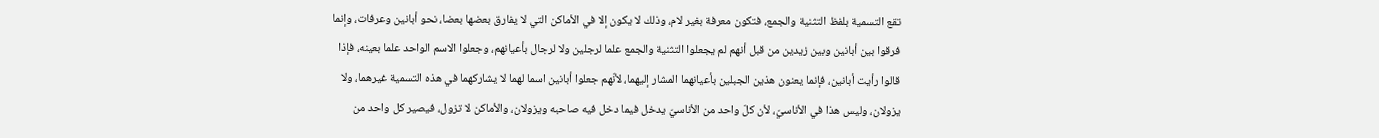تقع التسمية بلفظ التثنية والجمع، فتكون معرفة بغير لام، وذلك لا يكون إلا في الأماكن التي لا يفارق بعضها بعضا، نحو أبانين وعرفات، وإنما فرقوا بين أبانين وبين زيدين من قبل أنهم لم يجعلوا التثنية والجمع علما لرجلين ولا لرجال بأعيانهم، وجعلوا الاسم الواحد علما بعينه، فإذا قالوا رأيت أبانين، فإنما يعنون هذين الجبلين بأعيانهما المشار إليهما، لأنّهم جعلوا أبانين اسما لهما لا يشاركهما في هذه التسمية غيرهما، ولا يزولان، وليس هذا في الأناسيّ، لأن كلّ واحد من الأناسيّ يدخل فيما دخل فيه صاحبه ويزولان، والأماكن لا تزول، فيصير كل واحد من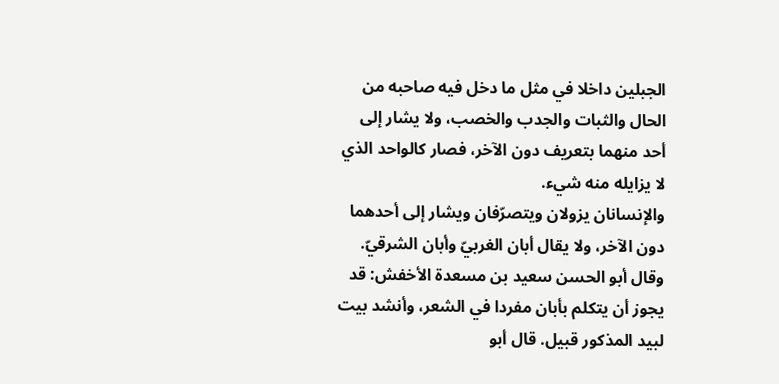الجبلين داخلا في مثل ما دخل فيه صاحبه من الحال والثبات والجدب والخصب، ولا يشار إلى أحد منهما بتعريف دون الآخر، فصار كالواحد الذي لا يزايله منه شيء.
والإنسانان يزولان ويتصرّفان ويشار إلى أحدهما دون الآخر، ولا يقال أبان الغربيّ وأبان الشرقيّ.
وقال أبو الحسن سعيد بن مسعدة الأخفش: قد يجوز أن يتكلم بأبان مفردا في الشعر، وأنشد بيت لبيد المذكور قبيل. قال أبو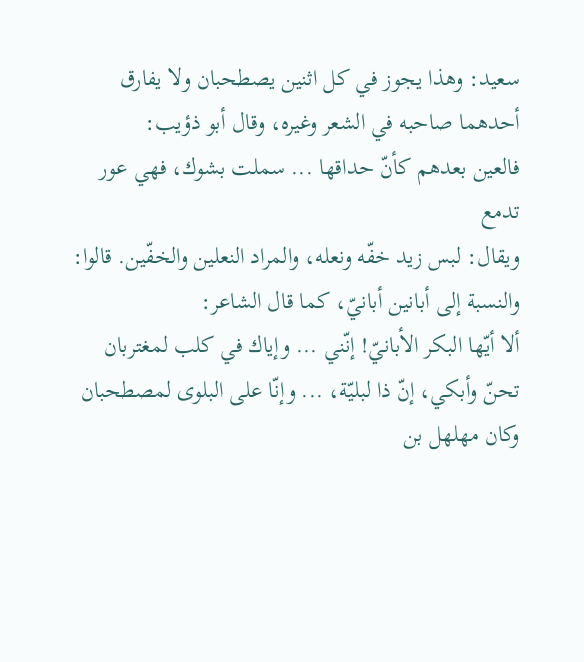سعيد: وهذا يجوز في كل اثنين يصطحبان ولا يفارق أحدهما صاحبه في الشعر وغيره، وقال أبو ذؤيب:
فالعين بعدهم كأنّ حداقها ... سملت بشوك، فهي عور تدمع
ويقال: لبس زيد خفّه ونعله، والمراد النعلين والخفّين. قالوا: والنسبة إلى أبانين أبانيّ، كما قال الشاعر:
ألا أيّها البكر الأبانيّ! إنّني ... وإياك في كلب لمغتربان
تحنّ وأبكي، إنّ ذا لبليّة، ... وإنّا على البلوى لمصطحبان
وكان مهلهل بن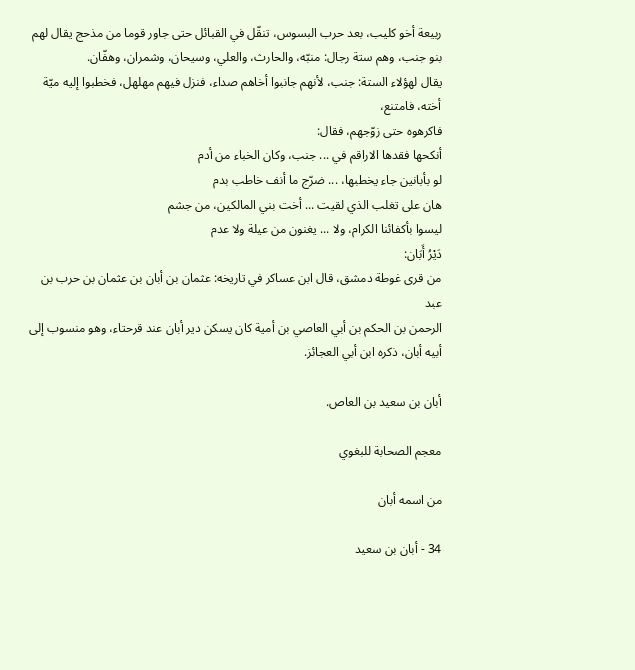ربيعة أخو كليب، بعد حرب البسوس، تنقّل في القبائل حتى جاور قوما من مذحج يقال لهم بنو جنب، وهم ستة رجال: منبّه، والحارث، والعلي، وسيحان، وشمران، وهفّان.
يقال لهؤلاء الستة: جنب، لأنهم جانبوا أخاهم صداء، فنزل فيهم مهلهل، فخطبوا إليه ميّة أخته، فامتنع،
فاكرهوه حتى زوّجهم، فقال:
أنكحها فقدها الاراقم في ... جنب، وكان الخباء من أدم
لو بأبانين جاء يخطبها، ... ضرّج ما أنف خاطب بدم
هان على تغلب الذي لقيت ... أخت بني المالكين، من جشم
ليسوا بأكفائنا الكرام، ولا ... يغنون من عيلة ولا عدم
دَيْرُ أَبَان:
من قرى غوطة دمشق، قال ابن عساكر في تاريخه: عثمان بن أبان بن عثمان بن حرب بن عبد
الرحمن بن الحكم بن أبي العاصي بن أمية كان يسكن دير أبان عند قرحتاء، وهو منسوب إلى أبيه أبان، ذكره ابن أبي العجائز.

أبان بن سعيد بن العاص.

معجم الصحابة للبغوي

من اسمه أبان

34 - أبان بن سعيد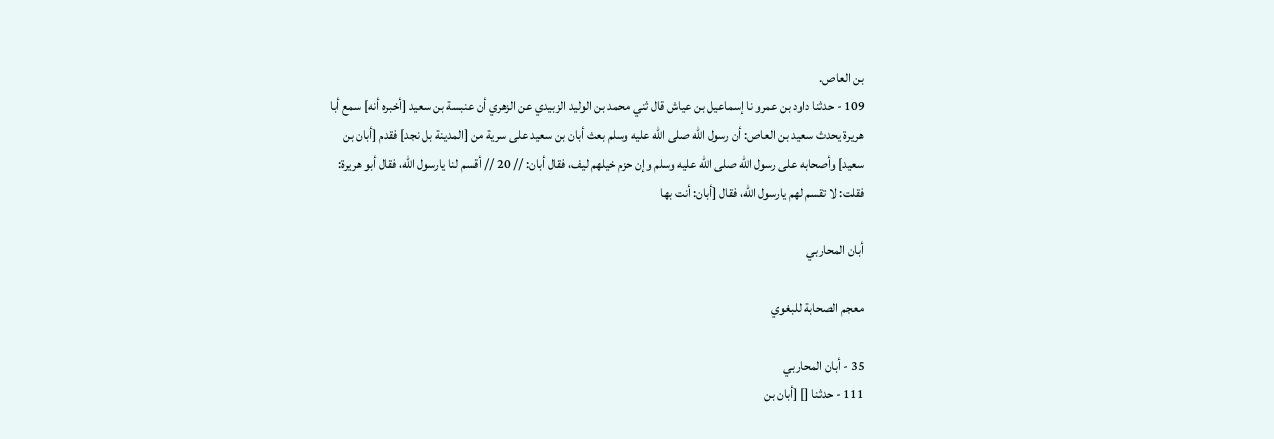بن العاص.
109 - حدثنا داود بن عمرو نا إسماعيل بن عياش قال ثني محمد بن الوليد الزبيدي عن الزهري أن عنبسة بن سعيد [أخبره أنه] سمع أبا هريرة يحدث سعيد بن العاص: أن رسول الله صلى الله عليه وسلم بعث أبان بن سعيد على سرية من [المدينة بل نجد] فقدم [أبان بن سعيد] وأصحابه على رسول الله صلى الله عليه وسلم وإن حزم خيلهم ليف، فقال أبان: // 20 // أقسم لنا يارسول الله، فقال أبو هريرة: فقلت: لا تقسم لهم يارسول الله، فقال [أبان: أنت بها

أبان المحاربي

معجم الصحابة للبغوي

35 - أبان المحاربي
111 - حدثنا [] [أبان بن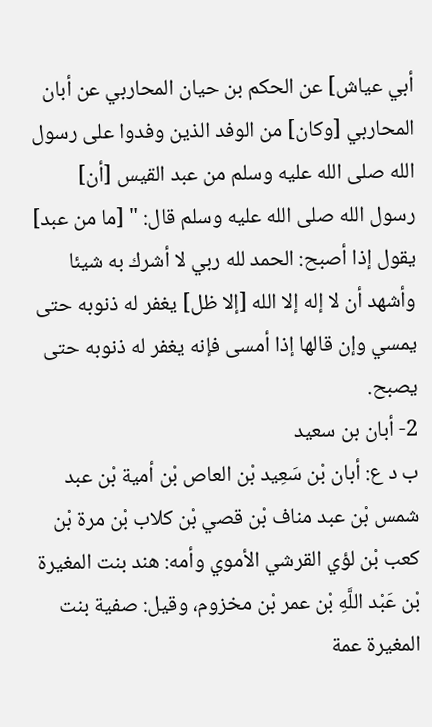أبي عياش] عن الحكم بن حيان المحاربي عن أبان المحاربي [وكان] من الوفد الذين وفدوا على رسول الله صلى الله عليه وسلم من عبد القيس [أن] رسول الله صلى الله عليه وسلم قال: " [ما من عبد] يقول إذا أصبح: الحمد لله ربي لا أشرك به شيئا وأشهد أن لا إله إلا الله [إلا ظل] يغفر له ذنوبه حتى يمسي وإن قالها إذا أمسى فإنه يغفر له ذنوبه حتى يصبح.
2- أبان بن سعيد
ب د ع: أبان بْن سَعِيد بْن العاص بْن أمية بْن عبد شمس بْن عبد مناف بْن قصي بْن كلاب بْن مرة بْن كعب بْن لؤي القرشي الأموي وأمه: هند بنت المغيرة بْن عَبْد اللَّهِ بْن عمر بْن مخزوم، وقيل: صفية بنت المغيرة عمة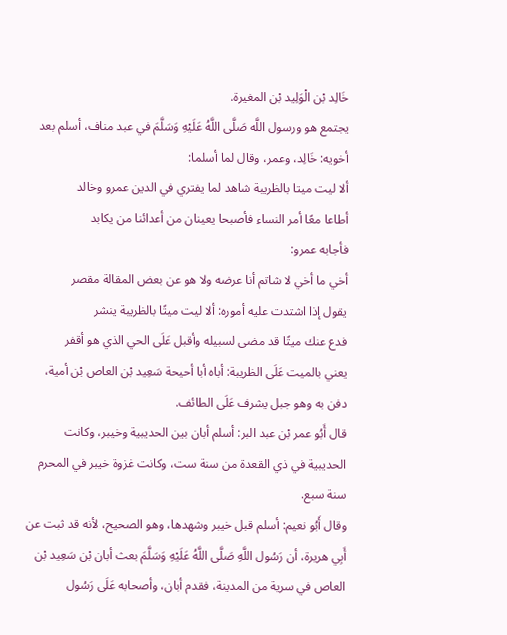خَالِد بْن الْوَلِيد بْن المغيرة.
يجتمع هو ورسول اللَّه صَلَّى اللَّهُ عَلَيْهِ وَسَلَّمَ في عبد مناف، أسلم بعد أخويه: خَالِد، وعمر، وقال لما أسلما:
ألا ليت ميتا بالظريبة شاهد لما يفتري في الدين عمرو وخالد
أطاعا معًا أمر النساء فأصبحا يعينان من أعدائنا من يكابد
فأجابه عمرو:
أخي ما أخي لا شاتم أنا عرضه ولا هو عن بعض المقالة مقصر
يقول إذا اشتدت عليه أموره: ألا ليت ميتًا بالظريبة ينشر
فدع عنك ميتًا قد مضى لسبيله وأقبل عَلَى الحي الذي هو أقفر
يعني بالميت عَلَى الظريبة: أباه أبا أحيحة سَعِيد بْن العاص بْن أمية، دفن به وهو جبل يشرف عَلَى الطائف.
قال أَبُو عمر بْن عبد البر: أسلم أبان بين الحديبية وخيبر، وكانت الحديبية في ذي القعدة من سنة ست، وكانت غزوة خيبر في المحرم سنة سبع.
وقال أَبُو نعيم: أسلم قبل خيبر وشهدها، وهو الصحيح، لأنه قد ثبت عن أَبِي هريرة، أن رَسُول اللَّهِ صَلَّى اللَّهُ عَلَيْهِ وَسَلَّمَ بعث أبان بْن سَعِيد بْن العاص في سرية من المدينة، فقدم أبان، وأصحابه عَلَى رَسُول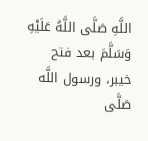اللَّهِ صَلَّى اللَّهُ عَلَيْهِ وَسَلَّمَ بعد فتح خيبر، ورسول اللَّه صَلَّى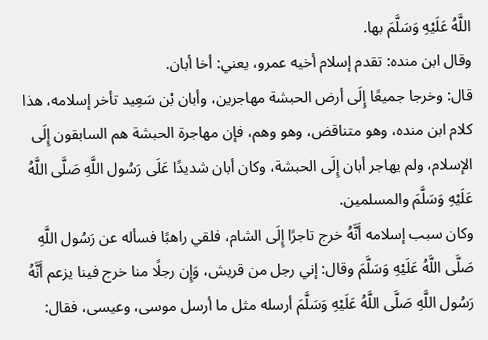اللَّهُ عَلَيْهِ وَسَلَّمَ بها.
وقال ابن منده: تقدم إسلام أخيه عمرو، يعني: أخا أبان.
قال: وخرجا جميعًا إِلَى أرض الحبشة مهاجرين، وأبان بْن سَعِيد تأخر إسلامه، هذا كلام ابن منده، وهو متناقض، وهو وهم، فإن مهاجرة الحبشة هم السابقون إِلَى الإسلام، ولم يهاجر أبان إِلَى الحبشة، وكان أبان شديدًا عَلَى رَسُول اللَّهِ صَلَّى اللَّهُ عَلَيْهِ وَسَلَّمَ والمسلمين.
وكان سبب إسلامه أَنَّهُ خرج تاجرًا إِلَى الشام، فلقي راهبًا فسأله عن رَسُول اللَّهِ صَلَّى اللَّهُ عَلَيْهِ وَسَلَّمَ وقال: إني رجل من قريش، وَإِن رجلًا منا خرج فينا يزعم أَنَّهُ رَسُول اللَّهِ صَلَّى اللَّهُ عَلَيْهِ وَسَلَّمَ أرسله مثل ما أرسل موسى، وعيسى، فقال: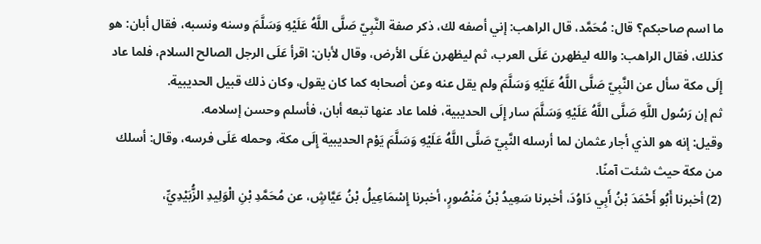ما اسم صاحبكم؟ قال: مُحَمَّد، قال الراهب: إني أصفه لك، ذكر صفة النَّبِيّ صَلَّى اللَّهُ عَلَيْهِ وَسَلَّمَ وسنه ونسبه، فقال أبان: هو كذلك، فقال الراهب: والله ليظهرن عَلَى العرب، ثم ليظهرن عَلَى الأرض، وقال لأبان: اقرأ عَلَى الرجل الصالح السلام، فلما عاد إِلَى مكة سأل عن النَّبِيّ صَلَّى اللَّهُ عَلَيْهِ وَسَلَّمَ ولم يقل عنه وعن أصحابه كما كان يقول، وكان ذلك قبيل الحديبية.
ثم إن رَسُول اللَّهِ صَلَّى اللَّهُ عَلَيْهِ وَسَلَّمَ سار إِلَى الحديبية، فلما عاد عنها تبعه أبان، فأسلم وحسن إسلامه.
وقيل: إنه هو الذي أجار عثمان لما أرسله النَّبِيّ صَلَّى اللَّهُ عَلَيْهِ وَسَلَّمَ يَوْم الحديبية إِلَى مكة، وحمله عَلَى فرسه، وقال: أسلك من مكة حيث شئت آمنًا.
(2) أخبرنا أَبُو أَحْمَدَ بْنُ أَبِي دَاوُدَ، أخبرنا سَعِيدُ بْنُ مَنْصُورٍ، أخبرنا إِسْمَاعِيلُ بْنُ عَيَّاشٍ، عن مُحَمَّدِ بْنِ الْوَلِيدِ الزُّبَيْدِيِّ،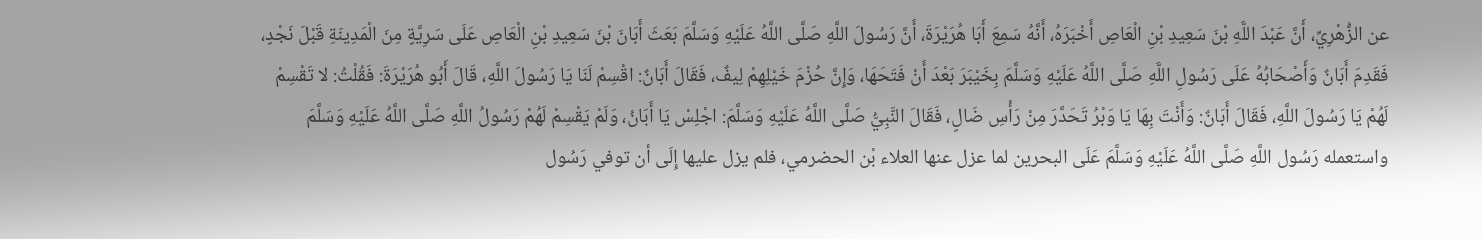عن الزُّهْرِيِّ، أَنَّ عَبْدَ اللَّهِ بْنَ سَعِيدِ بْنِ الْعَاصِ أَخْبَرَهُ، أَنَّهُ سَمِعَ أَبَا هُرَيْرَةَ، أَنَّ رَسُولَ اللَّهِ صَلَّى اللَّهُ عَلَيْهِ وَسَلَّمَ بَعَثَ أَبَانَ بْنَ سَعِيدِ بْنِ الْعَاصِ عَلَى سَرِيَّةٍ مِنَ الْمَدِينَةِ قَبْلَ نَجْدٍ، فَقَدِمَ أَبَانٌ وَأَصْحَابُهُ عَلَى رَسُولِ اللَّهِ صَلَّى اللَّهُ عَلَيْهِ وَسَلَّمَ بِخَيْبَرَ بَعْدَ أَنْ فَتَحَهَا، وَإِنَّ حُزْمَ خَيْلِهِمْ لِيفٌ، فَقَالَ أَبَانٌ: اقْسِمْ لَنَا يَا رَسُولَ اللَّهِ، قَالَ أَبُو هُرَيْرَةَ: فَقُلْتُ: لا تَقْسِمْ لَهُمْ يَا رَسُولَ اللَّهِ، فَقَالَ أَبَانٌ: وَأَنْتَ بِهَا يَا وَبْرُ تَحَدَّرَ مِنْ رَأْسِ ضَالٍ، فَقَالَ النَّبِيُّ صَلَّى اللَّهُ عَلَيْهِ وَسَلَّمَ: اجْلِسْ يَا أَبَانُ، وَلَمْ يَقْسِمْ لَهُمْ رَسُولُ اللَّهِ صَلَّى اللَّهُ عَلَيْهِ وَسَلَّمَ واستعمله رَسُول اللَّهِ صَلَّى اللَّهُ عَلَيْهِ وَسَلَّمَ عَلَى البحرين لما عزل عنها العلاء بْن الحضرمي، فلم يزل عليها إِلَى أن توفي رَسُول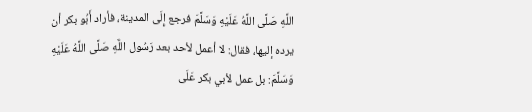اللَّهِ صَلَّى اللَّهُ عَلَيْهِ وَسَلَّمَ فرجع إِلَى المدينة، فأراد أَبُو بكر أن يرده إليها، فقال: لا أعمل لأحد بعد رَسُول اللَّهِ صَلَّى اللَّهُ عَلَيْهِ وَسَلَّمَ: بل عمل لأبي بكر عَلَى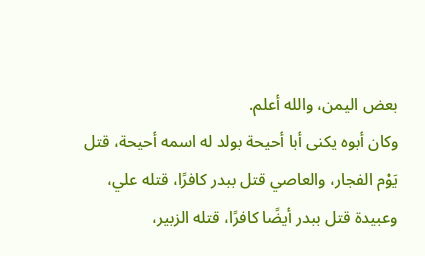بعض اليمن، والله أعلم.
وكان أبوه يكنى أبا أحيحة بولد له اسمه أحيحة، قتل يَوْم الفجار، والعاصي قتل ببدر كافرًا، قتله علي، وعبيدة قتل ببدر أيضًا كافرًا، قتله الزبير،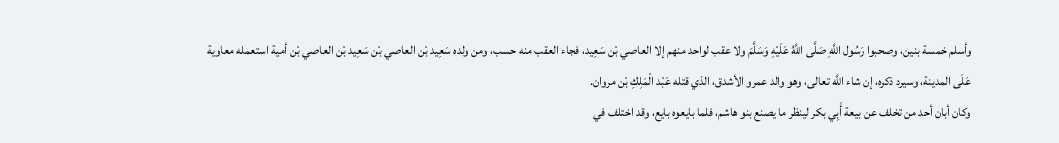وأسلم خمسة بنين، وصحبوا رَسُول اللَّهِ صَلَّى اللَّهُ عَلَيْهِ وَسَلَّمَ ولا عقب لواحد منهم إلا العاصي بْن سَعِيد، فجاء العقب منه حسب، ومن ولده سَعِيد بْن العاصي بْن سَعِيد بْن العاصي بْن أمية استعمله معاوية عَلَى المدينة، وسيرد ذكره، إن شاء اللَّه تعالى، وهو والد عمرو الأشدق، الذي قتله عَبْد الْمَلِكِ بْن مروان.
وكان أبان أحد من تخلف عن بيعة أَبِي بكر لينظر ما يصنع بنو هاشم، فلما بايعوه بايع، وقد اختلف في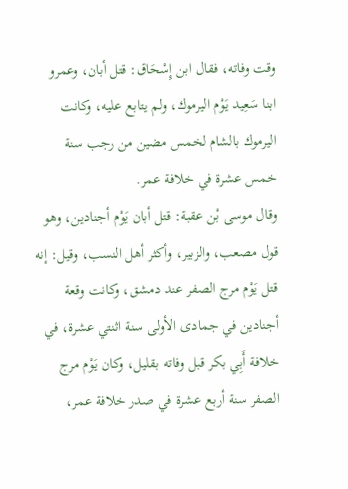وقت وفاته، فقال ابن إِسْحَاق: قتل أبان، وعمرو ابنا سَعِيد يَوْم اليرموك، ولم يتابع عليه، وكانت اليرموك بالشام لخمس مضين من رجب سنة خمس عشرة في خلافة عمر.
وقال موسى بْن عقبة: قتل أبان يَوْم أجنادين، وهو قول مصعب، والزبير، وأكثر أهل النسب، وقيل: إنه قتل يَوْم مرج الصفر عند دمشق، وكانت وقعة أجنادين في جمادى الأولى سنة اثنتي عشرة، في خلافة أَبِي بكر قبل وفاته بقليل، وكان يَوْم مرج الصفر سنة أربع عشرة في صدر خلافة عمر،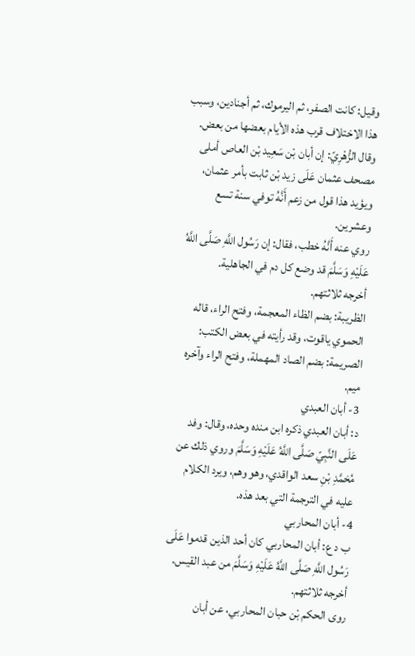وقيل: كانت الصفر، ثم اليرموك، ثم أجنادين، وسبب هذا الاختلاف قرب هذه الأيام بعضها من بعض.
وقال الزُّهْرِيّ: إن أبان بْن سَعِيد بْن العاص أملى مصحف عثمان عَلَى زيد بْن ثابت بأمر عثمان، ويؤيد هذا قول من زعم أَنَّهُ توفي سنة تسع وعشرين.
روي عنه أَنَّهُ خطب، فقال: إن رَسُول اللَّهِ صَلَّى اللَّهُ عَلَيْهِ وَسَلَّمَ قد وضع كل دم في الجاهلية.
أخرجه ثلاثتهم.
الظريبة: بضم الظاء المعجمة، وفتح الراء، قاله الحموي ياقوت، وقد رأيته في بعض الكتب: الصريمة: بضم الصاد المهملة، وفتح الراء وآخره ميم.
3- أبان العبدي
د: أبان العبدي ذكره ابن منده وحده، وقال: وفد عَلَى النَّبِيّ صَلَّى اللَّهُ عَلَيْهِ وَسَلَّمَ وروي ذلك عن مُحَمَّدِ بْنِ سعد الواقدي، وهو وهم، ويرد الكلام عليه في الترجمة التي بعد هذه.
4- أبان المحاربي
ب د ع: أبان المحاربي كان أحد الذين قدموا عَلَى رَسُول اللَّهِ صَلَّى اللَّهُ عَلَيْهِ وَسَلَّمَ من عبد القيس.
أخرجه ثلاثتهم.
روى الحكم بْن حبان المحاربي، عن أبان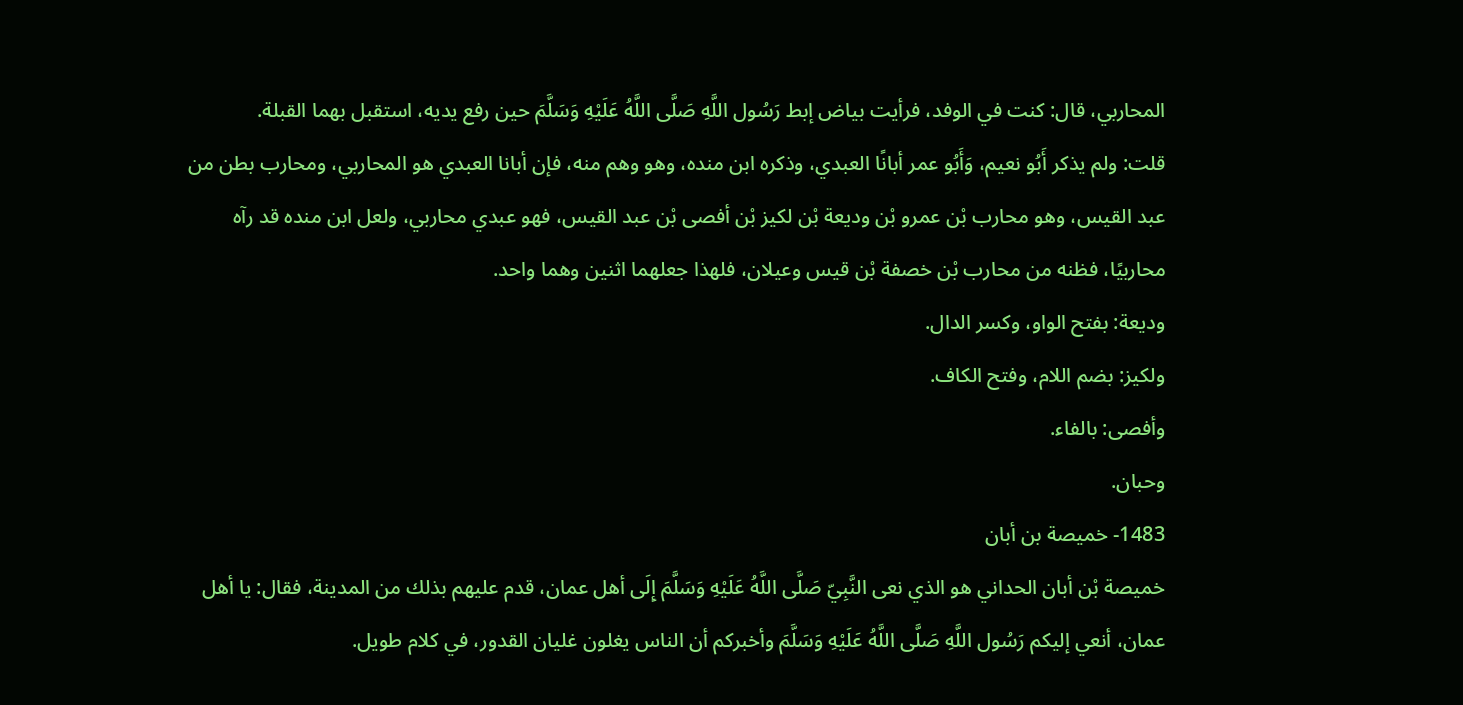المحاربي، قال: كنت في الوفد، فرأيت بياض إبط رَسُول اللَّهِ صَلَّى اللَّهُ عَلَيْهِ وَسَلَّمَ حين رفع يديه، استقبل بهما القبلة.
قلت: ولم يذكر أَبُو نعيم، وَأَبُو عمر أبانًا العبدي، وذكره ابن منده، وهو وهم منه، فإن أبانا العبدي هو المحاربي، ومحارب بطن من عبد القيس، وهو محارب بْن عمرو بْن وديعة بْن لكيز بْن أفصى بْن عبد القيس، فهو عبدي محاربي، ولعل ابن منده قد رآه محاربيًا، فظنه من محارب بْن خصفة بْن قيس وعيلان، فلهذا جعلهما اثنين وهما واحد.
وديعة: بفتح الواو، وكسر الدال.
ولكيز: بضم اللام، وفتح الكاف.
وأفصى: بالفاء.
وحبان.
1483- خميصة بن أبان
خميصة بْن أبان الحداني هو الذي نعى النَّبِيّ صَلَّى اللَّهُ عَلَيْهِ وَسَلَّمَ إِلَى أهل عمان، قدم عليهم بذلك من المدينة، فقال: يا أهل عمان، أنعي إليكم رَسُول اللَّهِ صَلَّى اللَّهُ عَلَيْهِ وَسَلَّمَ وأخبركم أن الناس يغلون غليان القدور، في كلام طويل.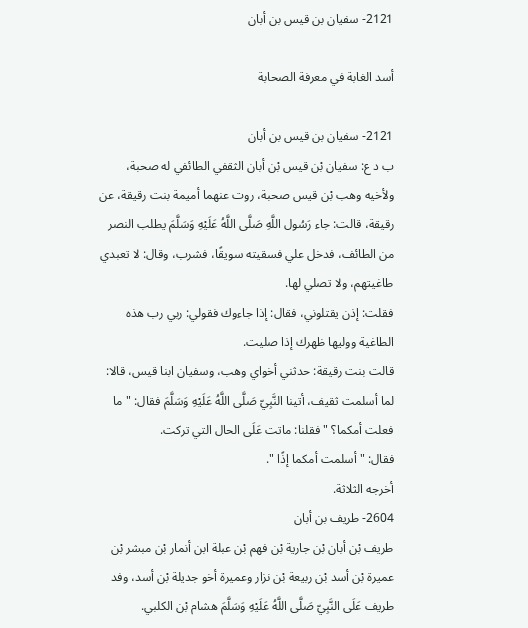2121- سفيان بن قيس بن أبان

أسد الغابة في معرفة الصحابة

2121- سفيان بن قيس بن أبان
ب د ع: سفيان بْن قيس بْن أبان الثقفي الطائفي له صحبة، ولأخيه وهب بْن قيس صحبة، روت عنهما أميمة بنت رقيقة، عن رقيقة، قالت: جاء رَسُول اللَّهِ صَلَّى اللَّهُ عَلَيْهِ وَسَلَّمَ يطلب النصر من الطائف، فدخل علي فسقيته سويقًا، فشرب، وقال: لا تعبدي طاغيتهم، ولا تصلي لها.
فقلت: إذن يقتلوني، فقال: إذا جاءوك فقولي: ربي رب هذه الطاغية ووليها ظهرك إذا صليت.
قالت بنت رقيقة: حدثني أخواي وهب، وسفيان ابنا قيس، قالا: لما أسلمت ثقيف، أتينا النَّبِيّ صَلَّى اللَّهُ عَلَيْهِ وَسَلَّمَ فقال: " ما فعلت أمكما؟ " فقلنا: ماتت عَلَى الحال التي تركت.
فقال: " أسلمت أمكما إذًا ".
أخرجه الثلاثة.
2604- طريف بن أبان
طريف بْن أبان بْن جارية بْن فهم بْن عبلة ابن أنمار بْن مبشر بْن عميرة بْن أسد بْن ربيعة بْن نزار وعميرة أخو جديلة بْن أسد، وفد طريف عَلَى النَّبِيّ صَلَّى اللَّهُ عَلَيْهِ وَسَلَّمَ هشام بْن الكلبي.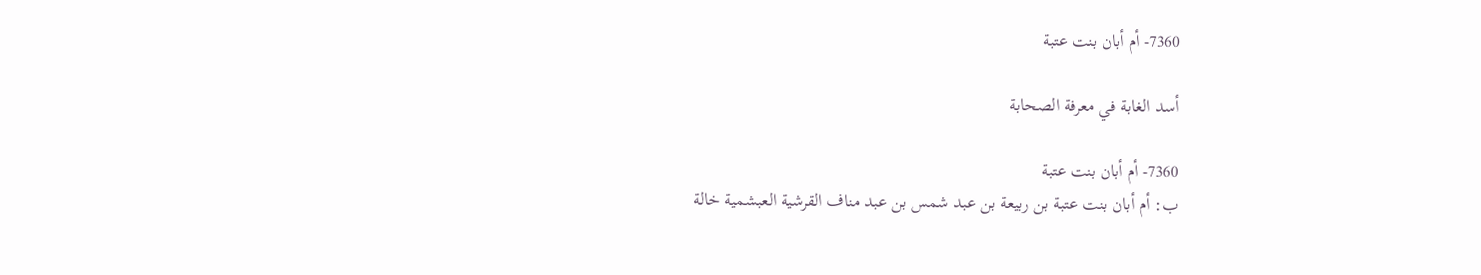7360- أم أبان بنت عتبة

أسد الغابة في معرفة الصحابة

7360- أم أبان بنت عتبة
ب: أم أبان بنت عتبة بن ربيعة بن عبد شمس بن عبد مناف القرشية العبشمية خالة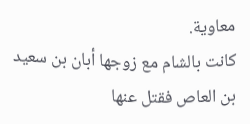معاوية.
كانت بالشام مع زوجها أبان بن سعيد بن العاص فقتل عنها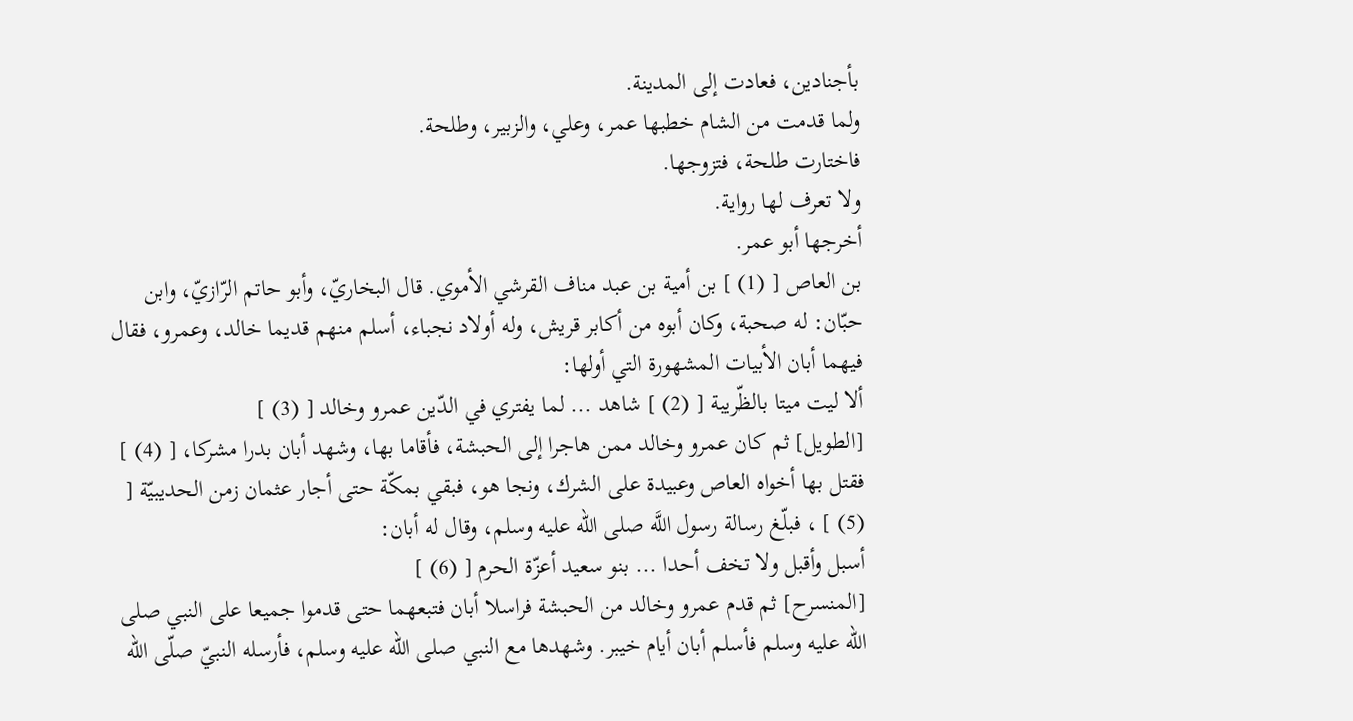بأجنادين، فعادت إلى المدينة.
ولما قدمت من الشام خطبها عمر، وعلي، والزبير، وطلحة.
فاختارت طلحة، فتزوجها.
ولا تعرف لها رواية.
أخرجها أبو عمر.
بن العاص [ (1) ] بن أمية بن عبد مناف القرشي الأموي. قال البخاريّ، وأبو حاتم الرّازيّ، وابن حبّان: له صحبة، وكان أبوه من أكابر قريش، وله أولاد نجباء، أسلم منهم قديما خالد، وعمرو، فقال فيهما أبان الأبيات المشهورة التي أولها:
ألا ليت ميتا بالظّريبة [ (2) ] شاهد ... لما يفتري في الدّين عمرو وخالد [ (3) ]
[الطويل] ثم كان عمرو وخالد ممن هاجرا إلى الحبشة، فأقاما بها، وشهد أبان بدرا مشركا، [ (4) ] فقتل بها أخواه العاص وعبيدة على الشرك، ونجا هو، فبقي بمكّة حتى أجار عثمان زمن الحديبيّة [ (5) ] ، فبلّغ رسالة رسول اللَّه صلى الله عليه وسلم، وقال له أبان:
أسبل وأقبل ولا تخف أحدا ... بنو سعيد أعزّة الحرم [ (6) ]
[المنسرح] ثم قدم عمرو وخالد من الحبشة فراسلا أبان فتبعهما حتى قدموا جميعا على النبي صلى الله عليه وسلم فأسلم أبان أيام خيبر. وشهدها مع النبي صلى الله عليه وسلم، فأرسله النبيّ صلّى الله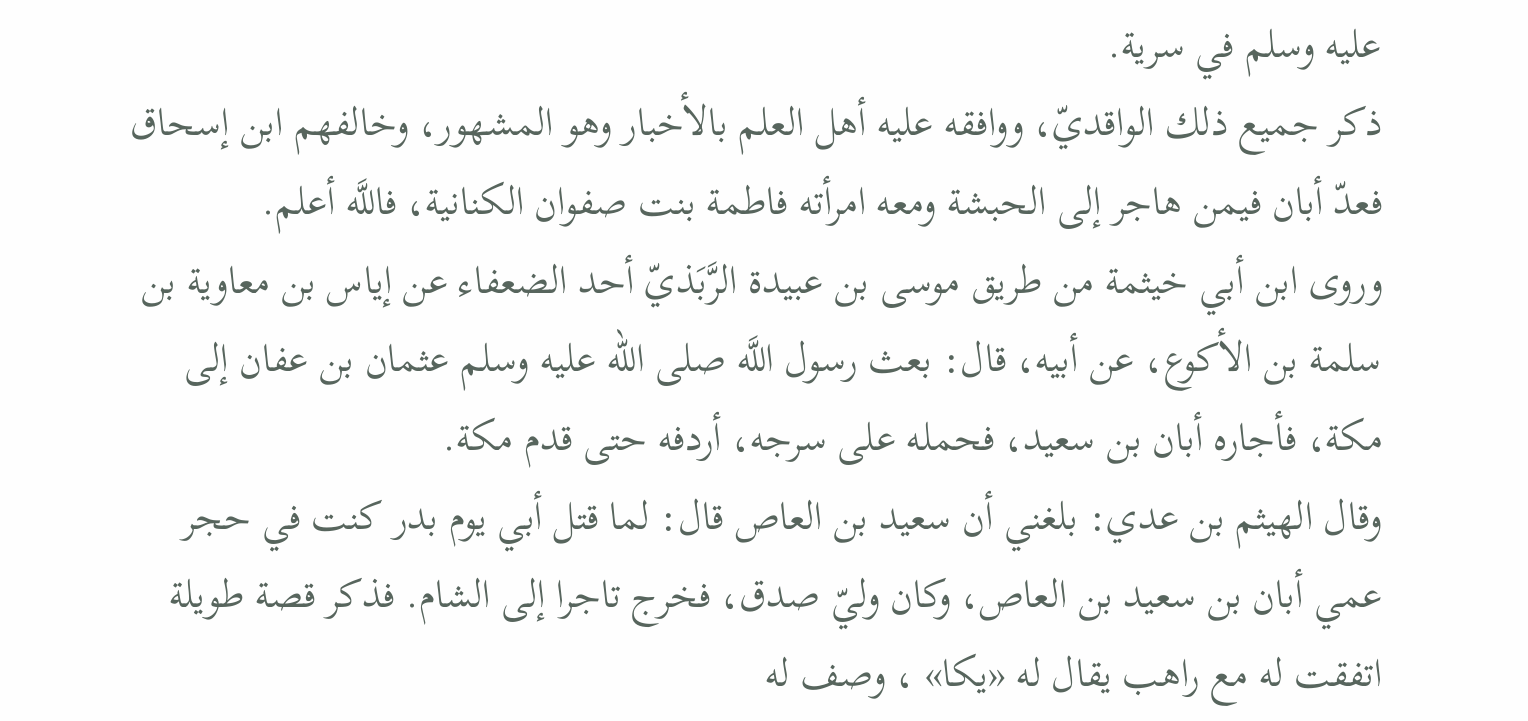عليه وسلم في سرية.
ذكر جميع ذلك الواقديّ، ووافقه عليه أهل العلم بالأخبار وهو المشهور، وخالفهم ابن إسحاق فعدّ أبان فيمن هاجر إلى الحبشة ومعه امرأته فاطمة بنت صفوان الكنانية، فاللَّه أعلم.
وروى ابن أبي خيثمة من طريق موسى بن عبيدة الرَّبَذيّ أحد الضعفاء عن إياس بن معاوية بن سلمة بن الأكوع، عن أبيه، قال: بعث رسول اللَّه صلى الله عليه وسلم عثمان بن عفان إلى مكة، فأجاره أبان بن سعيد، فحمله على سرجه، أردفه حتى قدم مكة.
وقال الهيثم بن عدي: بلغني أن سعيد بن العاص قال: لما قتل أبي يوم بدر كنت في حجر عمي أبان بن سعيد بن العاص، وكان وليّ صدق، فخرج تاجرا إلى الشام. فذكر قصة طويلة اتفقت له مع راهب يقال له «يكا» ، وصف له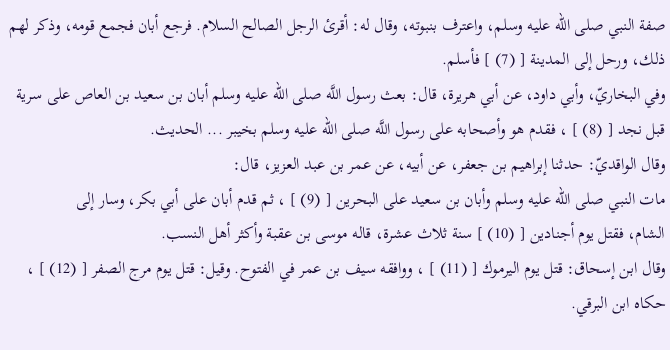صفة النبي صلى الله عليه وسلم، واعترف بنبوته، وقال له: أقرئ الرجل الصالح السلام. فرجع أبان فجمع قومه، وذكر لهم ذلك، ورحل إلى المدينة [ (7) ] فأسلم.
وفي البخاريّ، وأبي داود، عن أبي هريرة، قال: بعث رسول اللَّه صلى الله عليه وسلم أبان بن سعيد بن العاص على سرية قبل نجد [ (8) ] ، فقدم هو وأصحابه على رسول اللَّه صلى الله عليه وسلم بخيبر ... الحديث.
وقال الواقديّ: حدثنا إبراهيم بن جعفر، عن أبيه، عن عمر بن عبد العزيز، قال:
مات النبي صلى الله عليه وسلم وأبان بن سعيد على البحرين [ (9) ] ، ثم قدم أبان على أبي بكر، وسار إلى
الشام، فقتل يوم أجنادين [ (10) ] سنة ثلاث عشرة، قاله موسى بن عقبة وأكثر أهل النسب.
وقال ابن إسحاق: قتل يوم اليرموك [ (11) ] ، ووافقه سيف بن عمر في الفتوح. وقيل: قتل يوم مرج الصفر [ (12) ] ، حكاه ابن البرقي.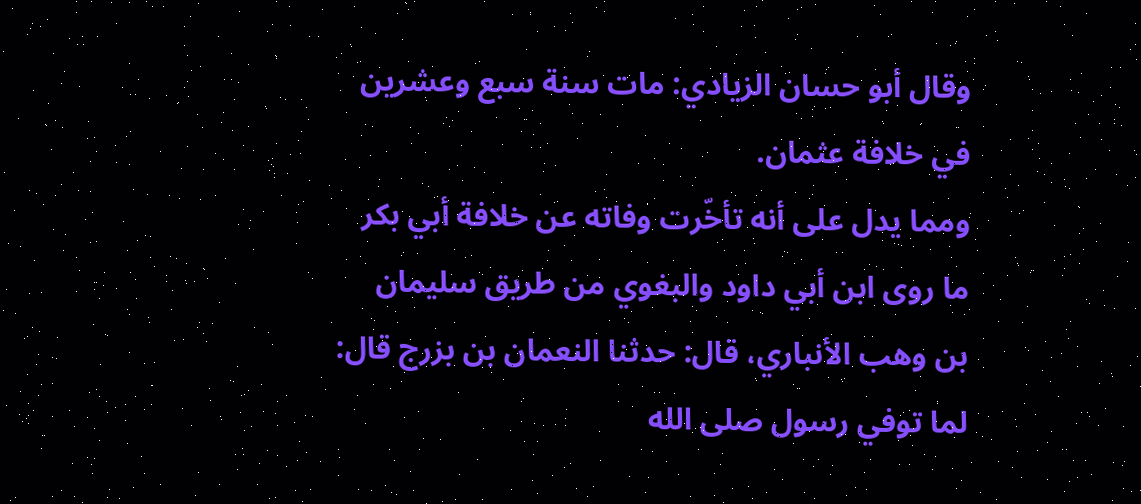وقال أبو حسان الزيادي: مات سنة سبع وعشرين في خلافة عثمان.
ومما يدل على أنه تأخّرت وفاته عن خلافة أبي بكر ما روى ابن أبي داود والبغوي من طريق سليمان بن وهب الأنباري، قال: حدثنا النعمان بن بزرج قال: لما توفي رسول صلى الله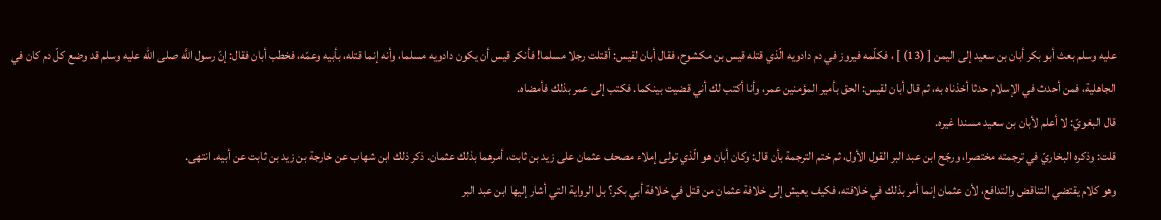عليه وسلم بعث أبو بكر أبان بن سعيد إلى اليمن [ (13) ] ، فكلّمه فيروز في دم دادويه الّذي قتله قيس بن مكشوح، فقال أبان لقيس: أقتلت رجلا مسلما! فأنكر قيس أن يكون دادويه مسلما، وأنه إنما قتله، بأبيه وعمّه، فخطب أبان فقال: إنّ رسول اللَّه صلى الله عليه وسلم قد وضع كلّ دم كان في الجاهلية، فمن أحدث في الإسلام حدثا أخذناه به، ثم قال أبان لقيس: الحق بأمير المؤمنين عمر، وأنا أكتب لك أني قضيت بينكما. فكتب إلى عمر بذلك فأمضاه.
قال البغويّ: لا أعلم لأبان بن سعيد مسندا غيره.
قلت: وذكره البخاريّ في ترجمته مختصرا، ورجّح ابن عبد البر القول الأول، ثم ختم الترجمة بأن قال: وكان أبان هو الّذي تولى إملاء مصحف عثمان على زيد بن ثابت، أمرهما بذلك عثمان. ذكر ذلك ابن شهاب عن خارجة بن زيد بن ثابت عن أبيه. انتهى.
وهو كلام يقتضي التناقض والتدافع، لأن عثمان إنما أمر بذلك في خلافته، فكيف يعيش إلى خلافة عثمان من قتل في خلافة أبي بكر؟ بل الرواية التي أشار إليها ابن عبد البر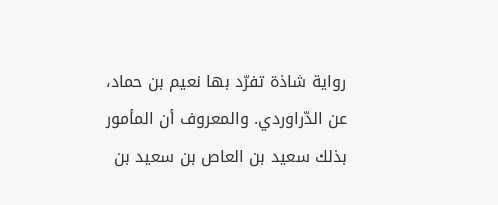رواية شاذة تفرّد بها نعيم بن حماد، عن الدّراوردي. والمعروف أن المأمور بذلك سعيد بن العاص بن سعيد بن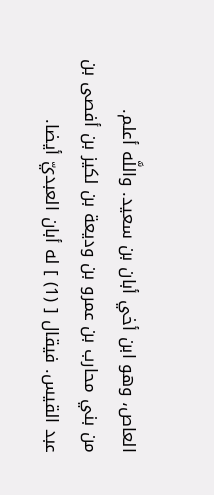العاص، وهو ابن أخي أبان بن سعيد. واللَّه أعلم.
من بني محارب بن عمرو بن وديعة بن لكيز بن أفصى بن عبد القيس. فيقال [ (1) ] له أبان العبديّ أيضا.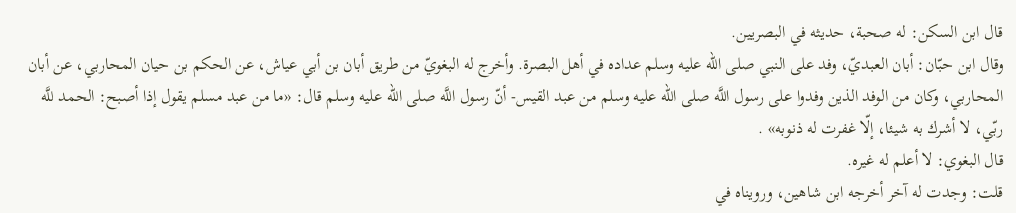قال ابن السكن: له صحبة، حديثه في البصريين.
وقال ابن حبّان: أبان العبديّ، وفد على النبي صلى الله عليه وسلم عداده في أهل البصرة. وأخرج له البغويّ من طريق أبان بن أبي عياش، عن الحكم بن حيان المحاربي، عن أبان المحاربي، وكان من الوفد الذين وفدوا على رسول اللَّه صلى الله عليه وسلم من عبد القيس- أنّ رسول اللَّه صلى الله عليه وسلم قال: «ما من عبد مسلم يقول إذا أصبح: الحمد للَّه ربّي، لا أشرك به شيئا، إلّا غفرت له ذنوبه» .
قال البغوي: لا أعلم له غيره.
قلت: وجدت له آخر أخرجه ابن شاهين، ورويناه في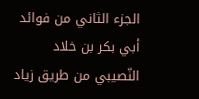الجزء الثاني من فوائد أبي بكر بن خلاد النّصيبي من طريق زياد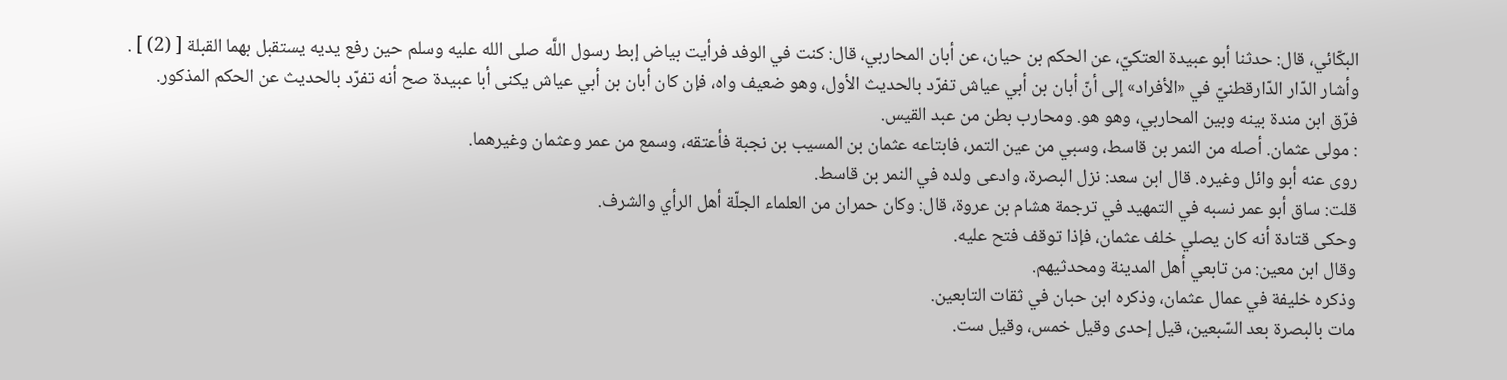البكّائي، قال: حدثنا أبو عبيدة العتكيّ، عن الحكم بن حيان، عن أبان المحاربي، قال: كنت في الوفد فرأيت بياض إبط رسول اللَّه صلى الله عليه وسلم حين رفع يديه يستقبل بهما القبلة [ (2) ] .
وأشار الدّار الدّارقطنيّ في «الأفراد» إلى أنّ أبان بن أبي عياش تفرّد بالحديث الأول، وهو ضعيف واه، فإن كان أبان بن أبي عياش يكنى أبا عبيدة صح أنه تفرّد بالحديث عن الحكم المذكور.
فرّق ابن مندة بينه وبين المحاربي، وهو هو. ومحارب بطن من عبد القيس.
: مولى عثمان. أصله من النمر بن قاسط، وسبي من عين التمر، فابتاعه عثمان بن المسيب بن نجبة فأعتقه، وسمع من عمر وعثمان وغيرهما.
روى عنه أبو وائل وغيره. قال ابن سعد: نزل البصرة، وادعى ولده في النمر بن قاسط.
قلت: ساق أبو عمر نسبه في التمهيد في ترجمة هشام بن عروة، قال: وكان حمران من العلماء الجلّة أهل الرأي والشرف.
وحكى قتادة أنه كان يصلي خلف عثمان، فإذا توقف فتح عليه.
وقال ابن معين: من تابعي أهل المدينة ومحدثيهم.
وذكره خليفة في عمال عثمان، وذكره ابن حبان في ثقات التابعين.
مات بالبصرة بعد السّبعين، قيل إحدى وقيل خمس، وقيل ست.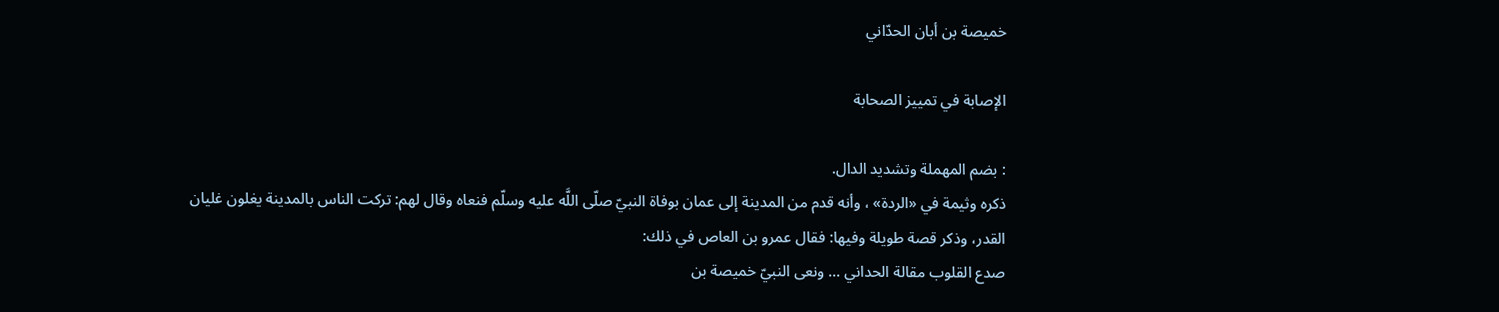خميصة بن أبان الحدّاني

الإصابة في تمييز الصحابة

: بضم المهملة وتشديد الدال.
ذكره وثيمة في «الردة» ، وأنه قدم من المدينة إلى عمان بوفاة النبيّ صلّى اللَّه عليه وسلّم فنعاه وقال لهم: تركت الناس بالمدينة يغلون غليان القدر، وذكر قصة طويلة وفيها: فقال عمرو بن العاص في ذلك:
صدع القلوب مقالة الحداني ... ونعى النبيّ خميصة بن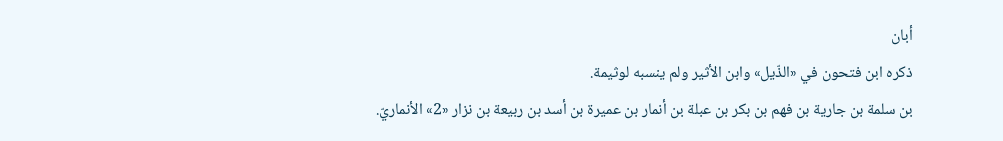أبان
ذكره ابن فتحون في «الذّيل» وابن الأثير ولم ينسبه لوثيمة.
بن سلمة بن جارية بن فهم بن بكر بن عبلة بن أنمار بن عميرة بن أسد بن ربيعة بن نزار «2» الأنماريّ.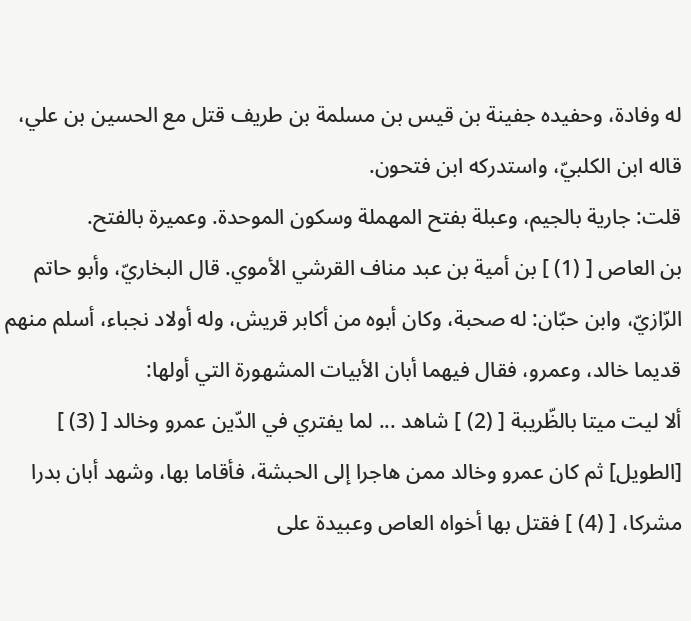له وفادة، وحفيده جفينة بن قيس بن مسلمة بن طريف قتل مع الحسين بن علي، قاله ابن الكلبيّ، واستدركه ابن فتحون.
قلت: جارية بالجيم، وعبلة بفتح المهملة وسكون الموحدة. وعميرة بالفتح.
بن العاص [ (1) ] بن أمية بن عبد مناف القرشي الأموي. قال البخاريّ، وأبو حاتم الرّازيّ، وابن حبّان: له صحبة، وكان أبوه من أكابر قريش، وله أولاد نجباء، أسلم منهم قديما خالد، وعمرو، فقال فيهما أبان الأبيات المشهورة التي أولها:
ألا ليت ميتا بالظّريبة [ (2) ] شاهد ... لما يفتري في الدّين عمرو وخالد [ (3) ]
[الطويل] ثم كان عمرو وخالد ممن هاجرا إلى الحبشة، فأقاما بها، وشهد أبان بدرا مشركا، [ (4) ] فقتل بها أخواه العاص وعبيدة على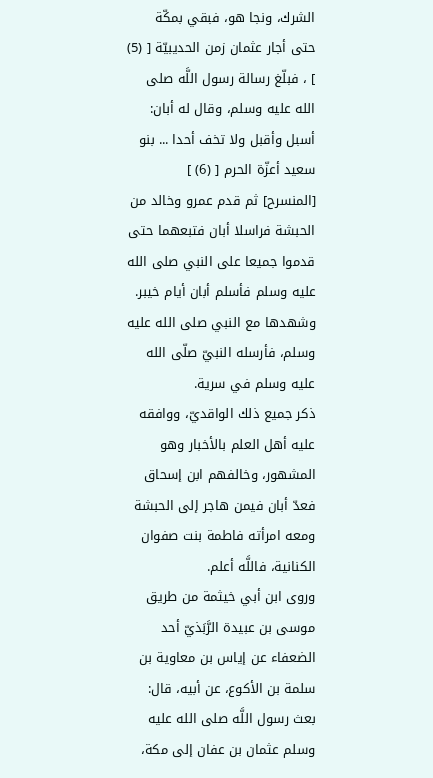الشرك، ونجا هو، فبقي بمكّة حتى أجار عثمان زمن الحديبيّة [ (5) ] ، فبلّغ رسالة رسول اللَّه صلى الله عليه وسلم، وقال له أبان:
أسبل وأقبل ولا تخف أحدا ... بنو سعيد أعزّة الحرم [ (6) ]
[المنسرح] ثم قدم عمرو وخالد من الحبشة فراسلا أبان فتبعهما حتى قدموا جميعا على النبي صلى الله عليه وسلم فأسلم أبان أيام خيبر. وشهدها مع النبي صلى الله عليه وسلم، فأرسله النبيّ صلّى الله عليه وسلم في سرية.
ذكر جميع ذلك الواقديّ، ووافقه عليه أهل العلم بالأخبار وهو المشهور، وخالفهم ابن إسحاق فعدّ أبان فيمن هاجر إلى الحبشة ومعه امرأته فاطمة بنت صفوان الكنانية، فاللَّه أعلم.
وروى ابن أبي خيثمة من طريق موسى بن عبيدة الرَّبَذيّ أحد الضعفاء عن إياس بن معاوية بن سلمة بن الأكوع، عن أبيه، قال: بعث رسول اللَّه صلى الله عليه وسلم عثمان بن عفان إلى مكة،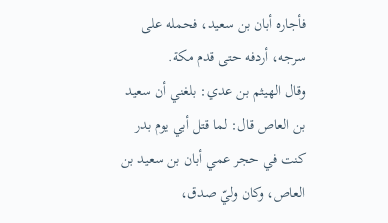فأجاره أبان بن سعيد، فحمله على سرجه، أردفه حتى قدم مكة.
وقال الهيثم بن عدي: بلغني أن سعيد بن العاص قال: لما قتل أبي يوم بدر كنت في حجر عمي أبان بن سعيد بن العاص، وكان وليّ صدق،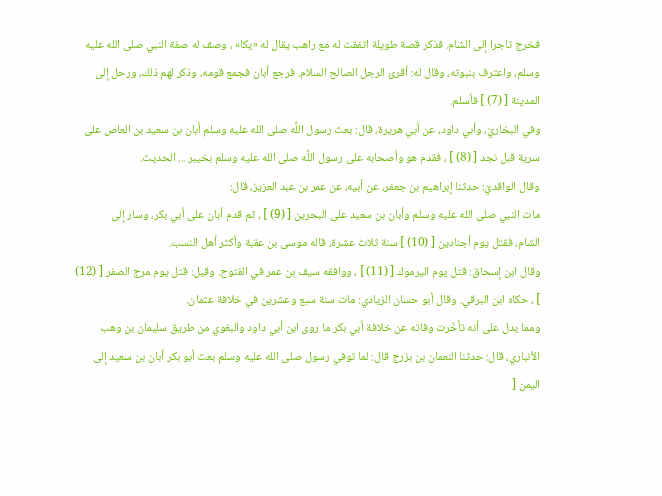فخرج تاجرا إلى الشام. فذكر قصة طويلة اتفقت له مع راهب يقال له «يكا» ، وصف له صفة النبي صلى الله عليه وسلم، واعترف بنبوته، وقال له: أقرئ الرجل الصالح السلام. فرجع أبان فجمع قومه، وذكر لهم ذلك، ورحل إلى المدينة [ (7) ] فأسلم.
وفي البخاريّ، وأبي داود، عن أبي هريرة، قال: بعث رسول اللَّه صلى الله عليه وسلم أبان بن سعيد بن العاص على سرية قبل نجد [ (8) ] ، فقدم هو وأصحابه على رسول اللَّه صلى الله عليه وسلم بخيبر ... الحديث.
وقال الواقديّ: حدثنا إبراهيم بن جعفر، عن أبيه، عن عمر بن عبد العزيز، قال:
مات النبي صلى الله عليه وسلم وأبان بن سعيد على البحرين [ (9) ] ، ثم قدم أبان على أبي بكر، وسار إلى
الشام، فقتل يوم أجنادين [ (10) ] سنة ثلاث عشرة، قاله موسى بن عقبة وأكثر أهل النسب.
وقال ابن إسحاق: قتل يوم اليرموك [ (11) ] ، ووافقه سيف بن عمر في الفتوح. وقيل: قتل يوم مرج الصفر [ (12) ] ، حكاه ابن البرقي. وقال أبو حسان الزيادي: مات سنة سبع وعشرين في خلافة عثمان.
ومما يدل على أنه تأخّرت وفاته عن خلافة أبي بكر ما روى ابن أبي داود والبغوي من طريق سليمان بن وهب الأنباري، قال: حدثنا النعمان بن بزرج قال: لما توفي رسول صلى الله عليه وسلم بعث أبو بكر أبان بن سعيد إلى اليمن [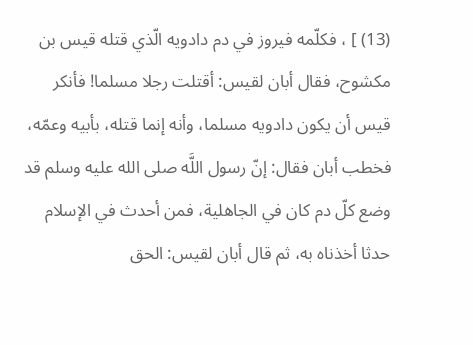(13) ] ، فكلّمه فيروز في دم دادويه الّذي قتله قيس بن مكشوح، فقال أبان لقيس: أقتلت رجلا مسلما! فأنكر قيس أن يكون دادويه مسلما، وأنه إنما قتله، بأبيه وعمّه، فخطب أبان فقال: إنّ رسول اللَّه صلى الله عليه وسلم قد وضع كلّ دم كان في الجاهلية، فمن أحدث في الإسلام حدثا أخذناه به، ثم قال أبان لقيس: الحق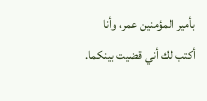بأمير المؤمنين عمر، وأنا أكتب لك أني قضيت بينكما.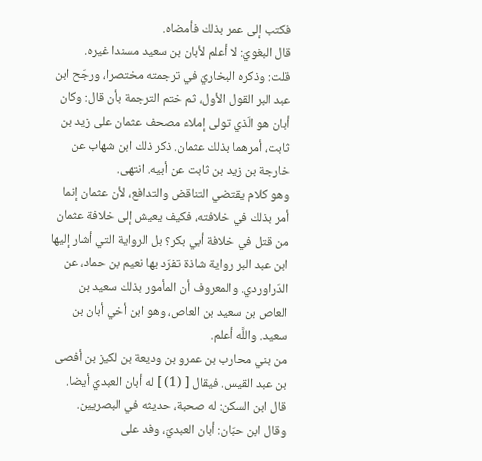فكتب إلى عمر بذلك فأمضاه.
قال البغويّ: لا أعلم لأبان بن سعيد مسندا غيره.
قلت: وذكره البخاريّ في ترجمته مختصرا، ورجّح ابن عبد البر القول الأول، ثم ختم الترجمة بأن قال: وكان أبان هو الّذي تولى إملاء مصحف عثمان على زيد بن ثابت، أمرهما بذلك عثمان. ذكر ذلك ابن شهاب عن خارجة بن زيد بن ثابت عن أبيه. انتهى.
وهو كلام يقتضي التناقض والتدافع، لأن عثمان إنما أمر بذلك في خلافته، فكيف يعيش إلى خلافة عثمان من قتل في خلافة أبي بكر؟ بل الرواية التي أشار إليها ابن عبد البر رواية شاذة تفرّد بها نعيم بن حماد، عن الدّراوردي. والمعروف أن المأمور بذلك سعيد بن العاص بن سعيد بن العاص، وهو ابن أخي أبان بن سعيد. واللَّه أعلم.
من بني محارب بن عمرو بن وديعة بن لكيز بن أفصى بن عبد القيس. فيقال [ (1) ] له أبان العبديّ أيضا. قال ابن السكن: له صحبة، حديثه في البصريين.
وقال ابن حبّان: أبان العبديّ، وفد على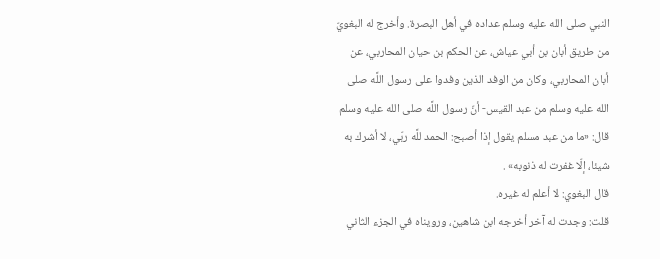النبي صلى الله عليه وسلم عداده في أهل البصرة. وأخرج له البغويّ من طريق أبان بن أبي عياش، عن الحكم بن حيان المحاربي، عن أبان المحاربي، وكان من الوفد الذين وفدوا على رسول اللَّه صلى الله عليه وسلم من عبد القيس- أنّ رسول اللَّه صلى الله عليه وسلم قال: «ما من عبد مسلم يقول إذا أصبح: الحمد للَّه ربّي، لا أشرك به شيئا، إلّا غفرت له ذنوبه» .
قال البغوي: لا أعلم له غيره.
قلت: وجدت له آخر أخرجه ابن شاهين، ورويناه في الجزء الثاني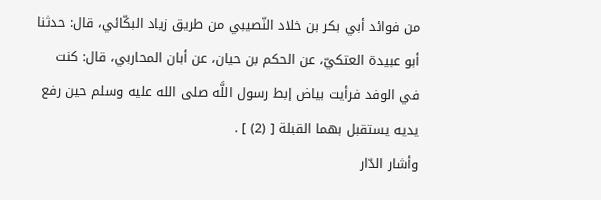من فوائد أبي بكر بن خلاد النّصيبي من طريق زياد البكّائي، قال: حدثنا أبو عبيدة العتكيّ، عن الحكم بن حيان، عن أبان المحاربي، قال: كنت في الوفد فرأيت بياض إبط رسول اللَّه صلى الله عليه وسلم حين رفع يديه يستقبل بهما القبلة [ (2) ] .
وأشار الدّار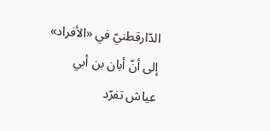الدّارقطنيّ في «الأفراد» إلى أنّ أبان بن أبي عياش تفرّد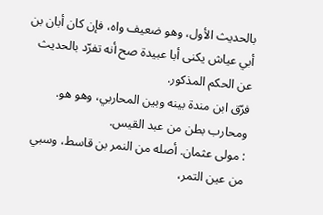بالحديث الأول، وهو ضعيف واه، فإن كان أبان بن أبي عياش يكنى أبا عبيدة صح أنه تفرّد بالحديث عن الحكم المذكور.
فرّق ابن مندة بينه وبين المحاربي، وهو هو. ومحارب بطن من عبد القيس.
: مولى عثمان. أصله من النمر بن قاسط، وسبي من عين التمر،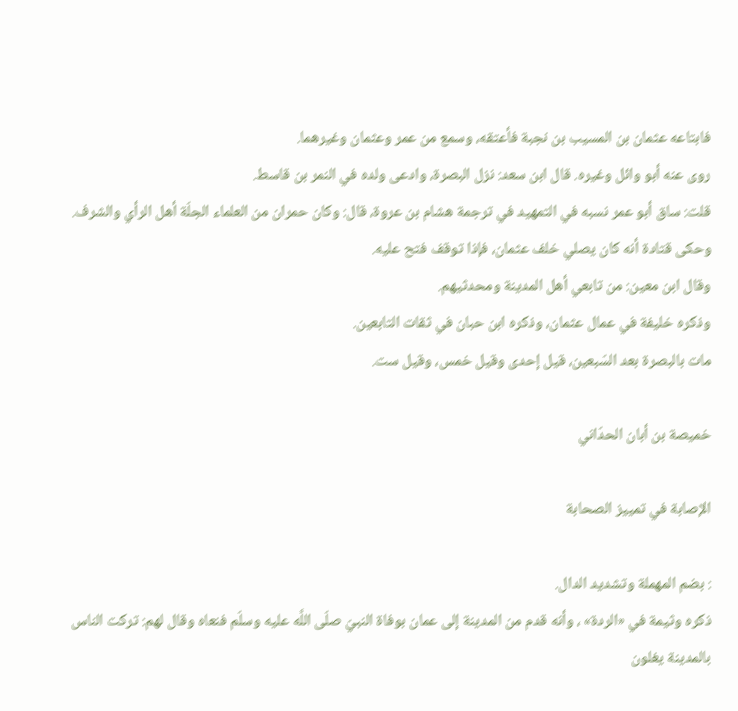فابتاعه عثمان بن المسيب بن نجبة فأعتقه، وسمع من عمر وعثمان وغيرهما.
روى عنه أبو وائل وغيره. قال ابن سعد: نزل البصرة، وادعى ولده في النمر بن قاسط.
قلت: ساق أبو عمر نسبه في التمهيد في ترجمة هشام بن عروة، قال: وكان حمران من العلماء الجلّة أهل الرأي والشرف.
وحكى قتادة أنه كان يصلي خلف عثمان، فإذا توقف فتح عليه.
وقال ابن معين: من تابعي أهل المدينة ومحدثيهم.
وذكره خليفة في عمال عثمان، وذكره ابن حبان في ثقات التابعين.
مات بالبصرة بعد السّبعين، قيل إحدى وقيل خمس، وقيل ست.

خميصة بن أبان الحدّاني

الإصابة في تمييز الصحابة

: بضم المهملة وتشديد الدال.
ذكره وثيمة في «الردة» ، وأنه قدم من المدينة إلى عمان بوفاة النبيّ صلّى اللَّه عليه وسلّم فنعاه وقال لهم: تركت الناس بالمدينة يغلون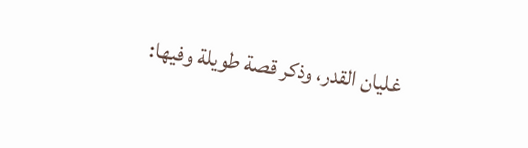غليان القدر، وذكر قصة طويلة وفيها: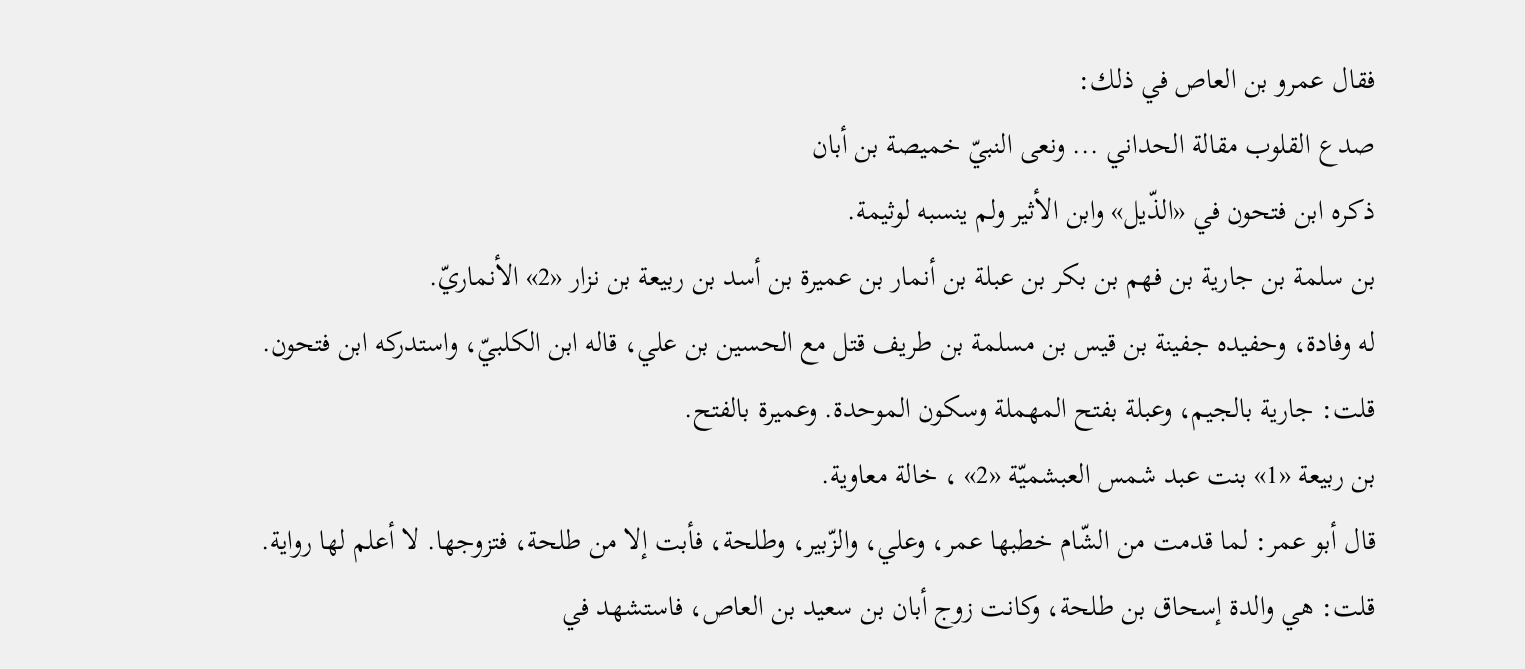فقال عمرو بن العاص في ذلك:
صدع القلوب مقالة الحداني ... ونعى النبيّ خميصة بن أبان
ذكره ابن فتحون في «الذّيل» وابن الأثير ولم ينسبه لوثيمة.
بن سلمة بن جارية بن فهم بن بكر بن عبلة بن أنمار بن عميرة بن أسد بن ربيعة بن نزار «2» الأنماريّ.
له وفادة، وحفيده جفينة بن قيس بن مسلمة بن طريف قتل مع الحسين بن علي، قاله ابن الكلبيّ، واستدركه ابن فتحون.
قلت: جارية بالجيم، وعبلة بفتح المهملة وسكون الموحدة. وعميرة بالفتح.
بن ربيعة «1» بنت عبد شمس العبشميّة «2» ، خالة معاوية.
قال أبو عمر: لما قدمت من الشّام خطبها عمر، وعلي، والزّبير، وطلحة، فأبت إلا من طلحة، فتزوجها. لا أعلم لها رواية.
قلت: هي والدة إسحاق بن طلحة، وكانت زوج أبان بن سعيد بن العاص، فاستشهد في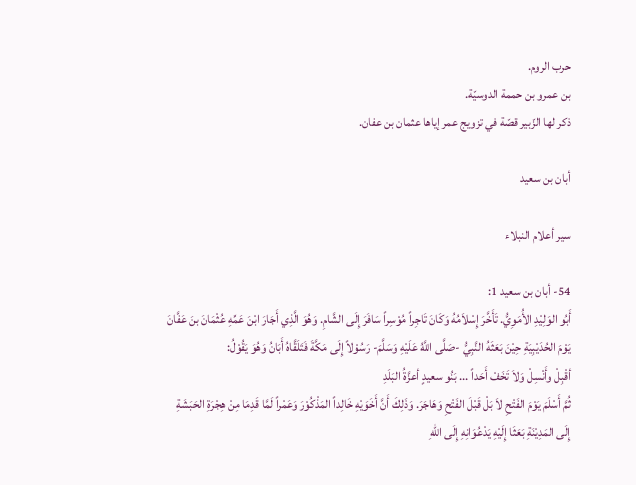حرب الروم.
بن عمرو بن حممة الدوسيّة.
ذكر لها الزّبير قصّة في تزويج عمر إياها عثمان بن عفان.

أبان بن سعيد

سير أعلام النبلاء

54- أبان بن سعيد 1:
أَبُو الوَلِيْدِ الأُمَوِيُّ. تَأَخَّرَ إِسْلاَمُهُ وَكَانَ تَاجِراً مُوْسِراً سَافَرَ إِلَى الشَّامِ. وَهُوَ الَّذِي أَجَارَ ابْنَ عَمِّهِ عُثْمَانَ بنَ عَفَّانَ يَوْمَ الحُدَيْبِيَةِ حِيْنَ بَعَثَهُ النَّبِيُّ -صَلَّى اللَّهُ عَلَيْهِ وَسَلَّمَ- رَسُوْلاً إِلَى مَكَّةَ فَتَلَقَّاهُ أَبَانُ وَهُوَ يَقُوْلُ:
أقْبِلْ وأَنْسِلْ وَلاَ تَخَفْ أَحَداً ... بَنُو سعيدٍ أعزَّةُ البَلَدِ
ثُمَّ أَسْلَمَ يَوْمَ الفَتْحِ لاَ بَلْ قَبْلَ الفَتْحِ وَهَاجَرَ. وَذَلِكَ أَنَّ أَخَوَيْهِ خَالِداً المَذْكُوْرَ وَعَمْراً لَمَّا قَدِمَا مِنْ هِجْرَةِ الحَبَشَةِ إِلَى المَدِيْنَةِ بَعَثَا إِلَيْهِ يَدْعُوَانِهِ إِلَى اللهِ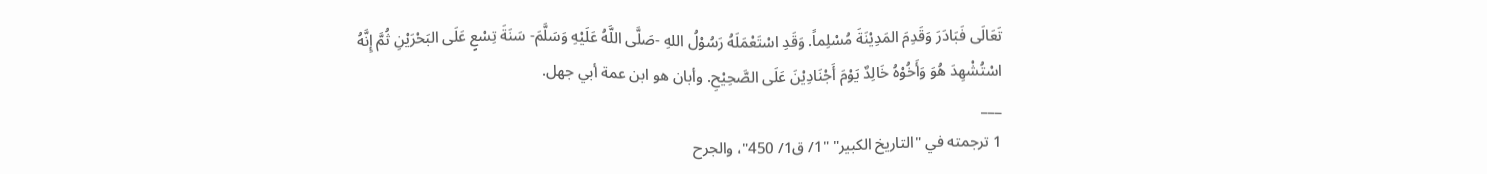تَعَالَى فَبَادَرَ وَقَدِمَ المَدِيْنَةَ مُسْلِماً. وَقَدِ اسْتَعْمَلَهُ رَسُوْلُ اللهِ -صَلَّى اللَّهُ عَلَيْهِ وَسَلَّمَ- سَنَةَ تِسْعٍ عَلَى البَحْرَيْنِ ثُمَّ إِنَّهُ اسْتُشْهِدَ هُوَ وَأَخُوْهُ خَالِدٌ يَوْمَ أَجْنَادِيْنَ عَلَى الصَّحِيْحِ. وأبان هو ابن عمة أبي جهل.
___
1 ترجمته في "التاريخ الكبير" "1/ ق1/ 450"، والجرح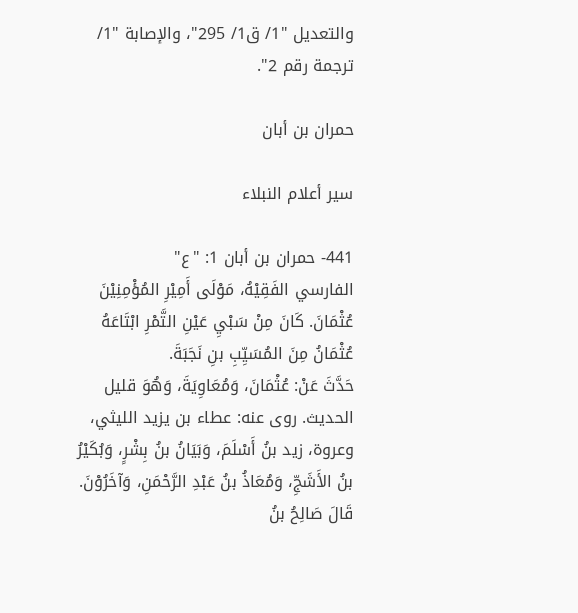والتعديل "1/ ق1/ 295"، والإصابة "1/ ترجمة رقم 2".

حمران بن أبان

سير أعلام النبلاء

441- حمران بن أبان 1: "ع"
الفارسي الفَقِيْهُ، مَوْلَى أَمِيْرِ المُؤْمِنِيْنَ عُثْمَانَ. كَانَ مِنْ سَبْيِ عَيْنِ التَّمْرِ ابْتَاعَهُ عُثْمَانُ مِنَ المُسَيِّبِ بنِ نَجَبَةَ.
حَدَّثَ عَنْ: عُثْمَانَ، وَمُعَاوِيَةَ، وَهُوَ قليل الحديث. روى عنه: عطاء بن يزيد الليثي، وعروة، زيد بنُ أَسْلَمَ، وَبَيَانُ بنُ بِشْرٍ، وَبُكَيْرُ بنُ الأَشَجِّ، وَمُعَاذُ بنُ عَبْدِ الرَّحْمَنِ، وَآخَرُوْنَ.
قَالَ صَالِحُ بنُ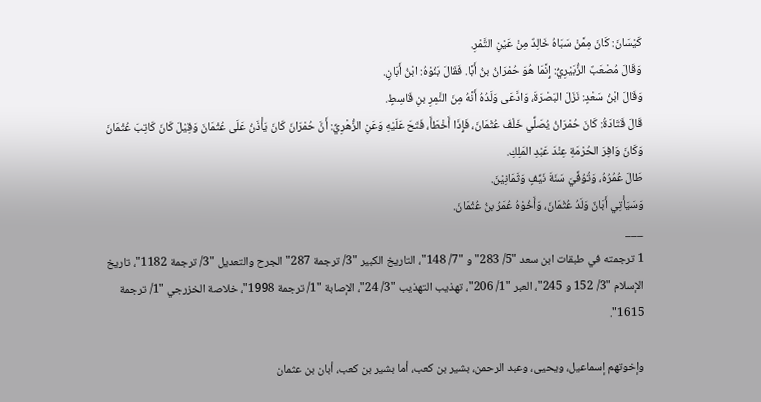كَيْسَانَ: كَانَ مِمَّنْ سَبَاهُ خَالِدٌ مِنْ عَيْنِ التَّمْرِ.
وَقَالَ مُصْعَبٌ الزُّبَيْرِيُّ: إِنَّمَا هُوَ حُمْرَانُ بنُ أَبَّا. فَقَالَ بَنُوْهُ: ابْنُ أَبَانٍ.
وَقَالَ ابْنُ سَعْدٍ: نَزَلَ البَصْرَةَ، وَادَّعَى وَلَدُهُ أَنَّهُ مِنَ النَّمِرِ بنِ قَاسِطٍ.
قَالَ قَتَادَةُ: كَانَ حُمْرَانُ يُصَلِّي خَلْفَ عُثْمَانَ، فَإِذَا أَخْطَأَ، فَتَحَ عَلَيْهِ وَعَنِ الزُّهْرِيِّ: أَنَّ حُمْرَانَ كَانَ يَأْذَنُ عَلَى عُثْمَانَ وَقِيْلَ كَانَ كَاتِبَ عُثْمَانَ وَكَانَ وَافِرَ الحُرْمَةِ عِنْدَ عَبْدِ المَلِكِ.
طَالَ عُمُرُهُ، وَتُوُفِّيَ سَنَةَ نَيِّفٍ وَثَمَانِيْنَ.
وَسَيَأْتِي أَبَانٌ وَلَدُ عُثْمَانَ، وَأَخُوْهُ عُمَرُ بنُ عُثْمَانَ.
___
1 ترجمته في طبقات ابن سعد "5/ 283" و "7/ 148"، التاريخ الكبير "3/ ترجمة 287" الجرح والتعديل "3/ ترجمة 1182"، تاريخ الإسلام "3/ 152 و 245"، العبر "1/ 206"، تهذيب التهذيب "3/ 24"، الإصابة "1/ ترجمة 1998"، خلاصة الخزرجي "1/ ترجمة 1615".

وإخوتهم إسماعيل، ويحيى، وعبد الرحمن، بشير بن كعب، أما بشير بن كعب، أبان بن عثمان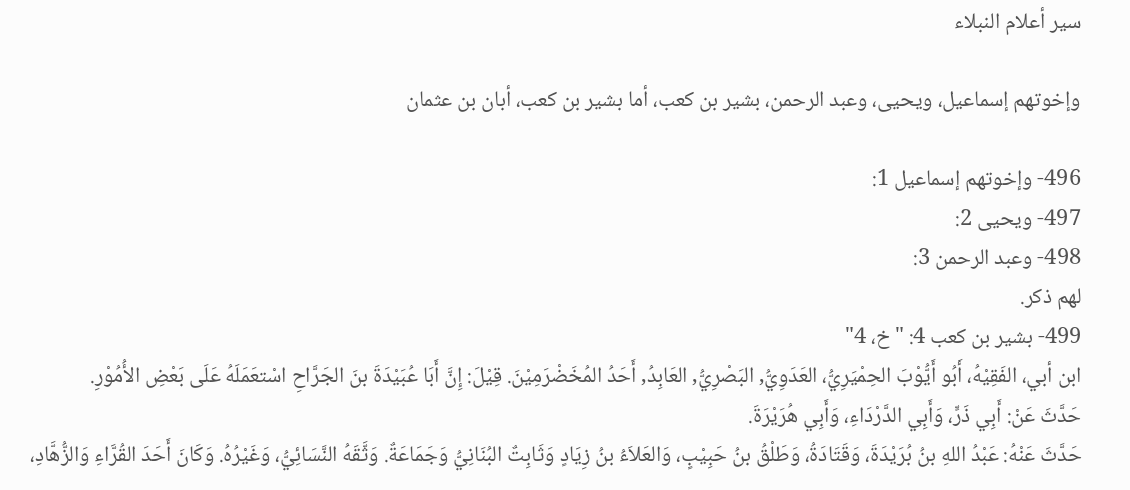سير أعلام النبلاء

وإخوتهم إسماعيل، ويحيى، وعبد الرحمن، بشير بن كعب، أما بشير بن كعب، أبان بن عثمان

496- وإخوتهم إسماعيل 1:
497- ويحيى 2:
498- وعبد الرحمن 3:
لهم ذكر.
499- بشير بن كعب 4: "خ، 4"
ابن أبي، الفَقِيْهُ، أَبُو أَيُّوْبَ الحِمْيَرِيُّ، العَدَوِيُّ, البَصْرِيُّ, العَابِدُ, أَحَدُ المُخَضْرَمِيْنَ. قِيْلَ: إِنَّ أَبَا عُبَيْدَةَ بنَ الجَرَّاحِ اسْتعَمَلَهُ عَلَى بَعْضِ الأُمُوْرِ.
حَدَّثَ عَنْ: أَبِي ذَرٍّ، وَأَبِي الدَّرْدَاءِ، وَأَبِي هُرَيْرَةَ.
حَدَّثَ عَنْهُ: عَبْدُ اللهِ بنُ بُرَيْدَةَ، وَقَتَادَةُ، وَطَلْقُ بنُ حَبِيْبٍ، وَالعَلاَءُ بنُ زِيَادٍ وَثَابِتٌ البُنَانِيُّ وَجَمَاعَةٌ. وَثَّقَهُ النَّسَائِيُّ، وَغَيْرُهُ. وَكَانَ أَحَدَ القُرَّاءِ وَالزُّهَّادِ،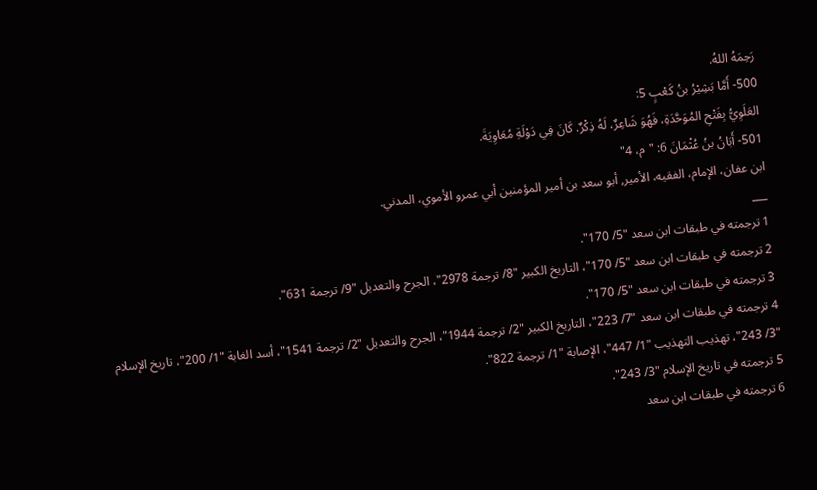رَحِمَهُ اللهُ.
500- أَمَّا بَشِيْرُ بنُ كَعْبٍ 5:
العَلَوِيُّ بِفَتْحِ المُوَحَّدَةِ، فَهُوَ شَاعِرٌ، لَهُ ذِكْرٌ. كَانَ فِي دَوْلَةِ مُعَاوِيَةَ.
501- أَبَانُ بنُ عُثْمَانَ 6: "م، 4"
ابن عفان، الإمام، الفقيه، الأمير, أبو سعد بن أمير المؤمنين أبي عمرو الأموي، المدني.
___
1 ترجمته في طبقات ابن سعد "5/ 170".
2 ترجمته في طبقات ابن سعد "5/ 170"، التاريخ الكبير "8/ ترجمة 2978"، الجرح والتعديل "9/ ترجمة 631".
3 ترجمته في طبقات ابن سعد "5/ 170".
4 ترجمته في طبقات ابن سعد "7/ 223"، التاريخ الكبير "2/ ترجمة 1944"، الجرح والتعديل "2/ ترجمة 1541"، أسد الغابة "1/ 200"، تاريخ الإسلام "3/ 243"، تهذيب التهذيب "1/ 447"، الإصابة "1/ ترجمة 822".
5 ترجمته في تاريخ الإسلام "3/ 243".
6 ترجمته في طبقات ابن سعد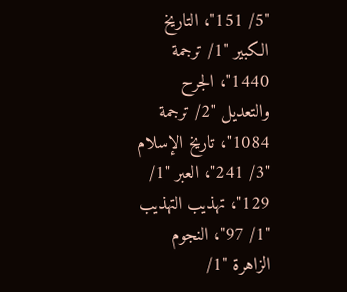"5/ 151"، التاريخ الكبير "1/ ترجمة 1440"، الجرح والتعديل "2/ ترجمة 1084"، تاريخ الإسلام "3/ 241"، العبر "1/ 129"، تهذيب التهذيب "1/ 97"، النجوم الزاهرة "1/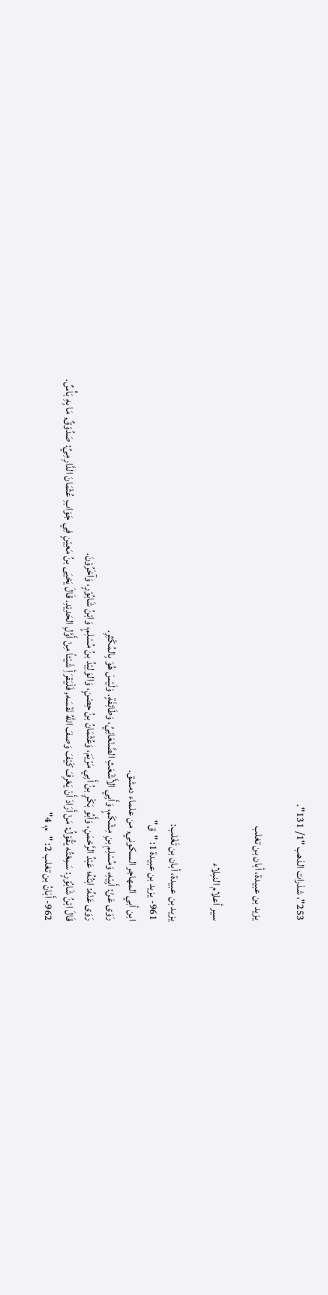253"، شذرات الذهب "1/ 131".

يزيد بن عبيدة، أبان بن تغلب

سير أعلام النبلاء

يزيد بن عبيدة، أبان بن تَغْلب:
961- يزيد بن عبيدة 1: "ق"
ابن أبي المهاجر السكوني, من علماء دمشق.
رَوَى عَنْ: أَبِيْهِ، وَمُسْلِمِ بنِ مِشْكَمٍ، وَأَبِي الأَشْعَثِ الصَّنْعَانِيِّ، وَطَائِفَةٍ. وَلَيْسَ هُوَ بِالمُكْثِرِ.
رَوَى عَنْهُ: ابْنُهُ؛ عَبْدُ الرَّحْمَنِ، وَأَبُو بَكْرٍ بنُ أَبِي مَرْيَمَ، وَعُثْمَانُ بنُ حِصْنٍ، وَالوَلِيْدُ بنُ مُسْلِمٍ، وَابْنُ شَابُوْرٍ، وَآخَرُوْنَ.
قَالَ ابْنُ شَابُوْرٍ: سَمِعْتُه يَقُوْلُ: مَنْ أَرَادَ أَنْ يَعْرِفَ كَيْفَ وَصفَ اللهُ نَفْسَه, فَلْيَقرَأِ شَيْئاً مِنْ أَوَّلِ الحَدِيْدِ. قَالَ يَحْيَى بنُ مَعِيْنٍ فِي جَوَابِ عُثْمَانَ الدَّارِمِيِّ: صَدُوْقٌ, مَا بِهِ بَأْسٌ.
962- أَبَانُ بن تغلب 2: "م، 4"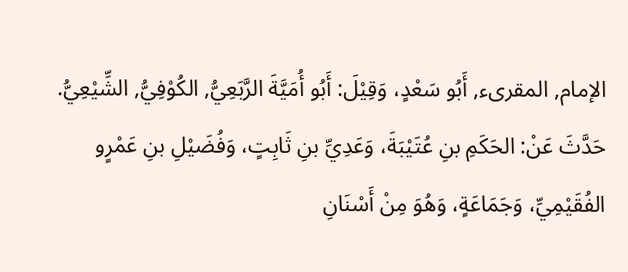الإمام, المقرىء, أَبُو سَعْدٍ، وَقِيْلَ: أَبُو أُمَيَّةَ الرَّبَعِيُّ, الكُوْفِيُّ, الشِّيْعِيُّ.
حَدَّثَ عَنْ: الحَكَمِ بنِ عُتَيْبَةَ، وَعَدِيِّ بنِ ثَابِتٍ، وَفُضَيْلِ بنِ عَمْرٍو الفُقَيْمِيِّ، وَجَمَاعَةٍ، وَهُوَ مِنْ أَسْنَانِ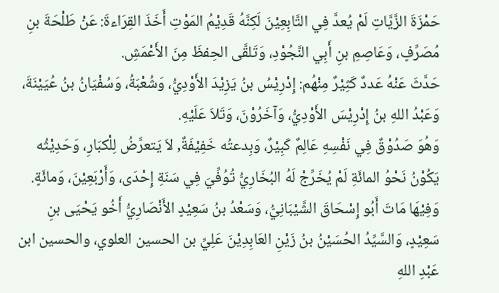حَمْزَةَ الزَّيَّاتِ لَمْ يُعدَّ فِي التَّابِعِيْنَ لَكِنَّهُ قَدِيْمُ المَوْتِ أَخَذَ القِرَاءةَ: عَنْ طَلْحَةَ بنِ مُصَرِّفٍ، وَعَاصِمِ بنِ أَبِي النَّجُوْدِ، وَتَلقَّى الحِفظَ مِنَ الأَعْمَشِ.
حَدَّثَ عَنْهُ عَددٌ كَثِيْرٌ مِنْهُم: إِدْرِيْسُ بنُ يَزِيْدَ الأَوْدِيُّ، وَشُعْبَةُ، وَسُفْيَانُ بنُ عُيَيْنَةَ، وَعَبْدُ اللهِ بنُ إِدْرِيْسَ الأَوْدِيُّ، وَآخَرُوْنَ، وَتَلاَ عَلَيْهِ.
وَهُوَ صَدُوْقٌ فِي نَفْسِهِ عَالِمٌ كَبِيْرٌ، وَبِدعتُه خَفِيْفَةٌ, لاَ يَتعرَّضُ لِلْكبَارِ، وَحَدِيْثُه يَكُوْنُ نَحْوُ المائَةِ لَمْ يُخَرِّجْ لَهُ البُخَارِيُّ تُوُفِّيَ فِي سَنَةِ إِحْدَى، وَأَرْبَعِيْنَ، وَمائَةٍ.
وَفِيْهَا مَاتَ أَبُو إِسْحَاقَ الشَّيْبَانِيُّ، وَسَعْدُ بنُ سَعِيْدٍ الأَنْصَارِيُّ أَخُو يَحْيَى بنِ سَعِيْدٍ، وَالسَّيِّدُ الحُسَيْنُ بنُ زَيْنِ العَابِدِيْنَ عَلِيِّ بن الحسين العلوي، والحسين ابن عَبْدِ اللهِ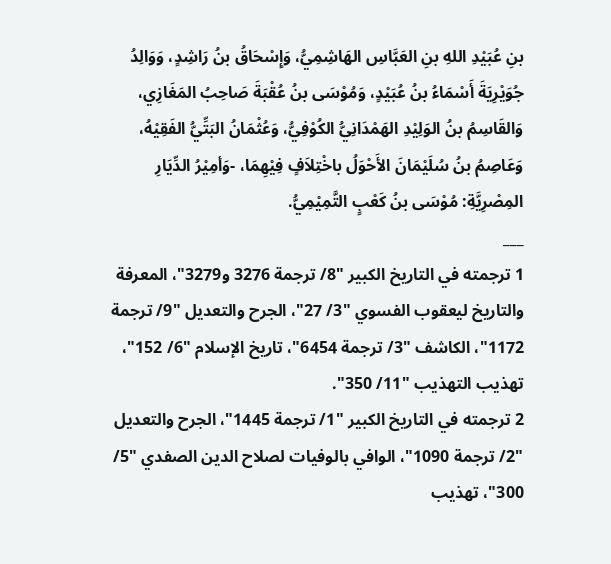بنِ عُبَيْدِ اللهِ بنِ العَبَّاسِ الهَاشِمِيُّ، وَإِسْحَاقُ بنُ رَاشِدٍ، وَوَالِدُ جُوَيْرِيَةَ أَسْمَاءُ بنُ عُبَيْدٍ، وَمُوْسَى بنُ عُقْبَةَ صَاحِبُ المَغَازِي، وَالقَاسِمُ بنُ الوَلِيْدِ الهَمْدَانِيُّ الكُوْفِيُّ، وَعُثْمَانُ البَتِّيُّ الفَقِيْهُ، وَعَاصِمُ بنُ سُلَيْمَانَ الأَحْوَلُ باخْتِلاَفٍ فِيْهِمَا، -وَأمِيْرُ الدِّيَارِ المِصْرِيَّةِ: مُوْسَى بنُ كَعْبٍ التَّمِيْمِيُّ.
___
1 ترجمته في التاريخ الكبير "8/ ترجمة 3276 و3279"، المعرفة والتاريخ ليعقوب الفسوي "3/ 27"، الجرح والتعديل "9/ ترجمة 1172"، الكاشف "3/ ترجمة 6454"، تاريخ الإسلام "6/ 152"، تهذيب التهذيب "11/ 350".
2 ترجمته في التاريخ الكبير "1/ ترجمة 1445"، الجرح والتعديل "2/ ترجمة 1090"، الوافي بالوفيات لصلاح الدين الصفدي "5/ 300"، تهذيب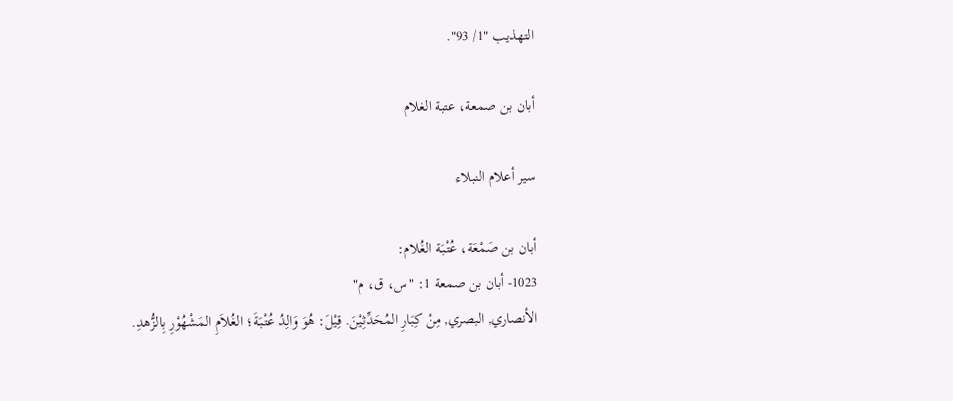التهذيب "1/ 93".

أبان بن صمعة، عتبة الغلام

سير أعلام النبلاء

أبان بن صَمْعَة، عُتْبَة الغُلام:
1023- أبان بن صمعة 1: "س، ق، م"
الأنصاري, البصري, مِنْ كِبَارِ المُحَدِّثِيْنَ. قِيْلَ: هُوَ وَالِدُ عُتْبَةَ؛ الغُلاَمِ المَشْهُوْرِ بِالزُّهدِ.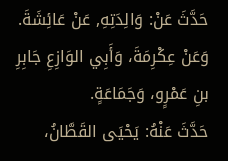حَدَّثَ عَنْ: وَالِدَتِهِ, عَنْ عَائِشَةَ. وَعَنْ عِكْرِمَةَ، وَأَبِي الوَازِعِ جَابِرِ بنِ عَمْرٍو، وَجَمَاعَةٍ.
حَدَّثَ عَنْهُ: يَحْيَى القَطَّانُ،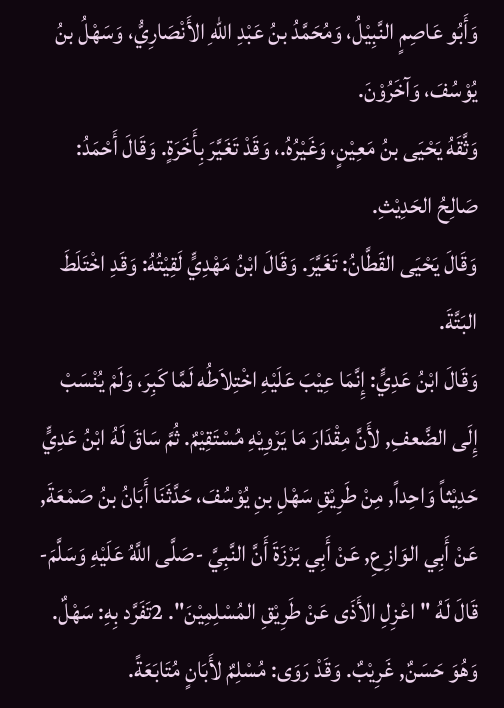وَأَبُو عَاصِمٍ النَّبِيْلُ، وَمُحَمَّدُ بنُ عَبْدِ اللهِ الأَنْصَارِيُّ، وَسَهْلُ بنُ يُوْسُفَ، وَآخَرُوْنَ.
وَثَّقَهُ يَحْيَى بنُ مَعِيْنٍ، وَغَيْرُهُ.، وَقَدْ تَغَيَّرَ بِأَخَرَةٍ. وَقَالَ أَحْمَدُ: صَالِحُ الحَدِيْثِ.
وَقَالَ يَحْيَى القَطَّانُ: تَغَيَّرَ. وَقَالَ ابْنُ مَهْدِيٍّ لَقِيْتُهُ: وَقَدِ اخْتَلَطَ البَتَّةَ.
وَقَالَ ابْنُ عَدِيٍّ: إِنَّمَا عِيْبَ عَلَيْهِ اخْتِلاَطُه لَمَّا كَبِرَ، وَلَمْ يُنْسَبْ إِلَى الضَّعفِ, لأَنَّ مِقْدَارَ مَا يَرْوِيْهِ مُسْتَقِيْمٌ. ثُمَّ سَاقَ لَهُ ابْنُ عَدِيٍّ حَدِيْثاً وَاحِداً, مِنْ طَرِيْقِ سَهْلِ بنِ يُوْسُفَ، حَدَّثَنَا أَبَانُ بنُ صَمْعَةَ, عَنْ أَبِي الوَازِعِ, عَنْ أَبِي بَرْزَةَ أَنَّ النَّبِيَّ -صَلَّى اللَّهُ عَلَيْهِ وَسَلَّمَ- قَالَ لَهُ "اعْزِلِ الأَذَى عَنْ طَرِيْقِ المُسْلِمِيْنَ". 2تَفَرَّد بِهِ: سَهْلٌ. وَهُوَ حَسَنٌ, غَرِيْبٌ. وَقَدْ رَوَى: مُسْلِمٌ لأَبَانٍ مُتَابَعَةً.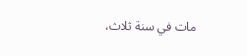مات في سنة ثلاث،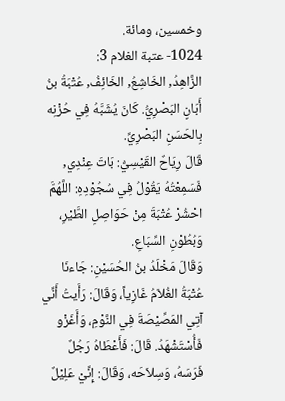وخمسين، ومائة.
1024- عتبة الغلام 3:
الزَّاهِدُ, الخَاشِعُ, الخَائِفُ, عُتْبَةُ بنُ أَبَانٍ البَصْرِيُّ. كَانَ يُشَبَّهُ فِي حُزْنِه بِالحَسَنِ البَصْرِيِّ.
قَالَ رِيَاحٌ القَيْسِيُّ: بَاتَ عِنْدِي, فَسَمِعْتُهُ يَقُوْلُ فِي سُجُوْدِهِ: اللَّهُمَّ احْشُرْ عُتْبَةَ مِنْ حَوَاصِلِ الطَّيْرِ، وَبُطُوْنِ السِّبَاعِ.
وَقَالَ مَخْلَدُ بنُ الحُسَيْنِ: جَاءنَا عُتْبَةُ الغُلاَمُ غَازِياً، وَقَالَ: رَأَيتُ أَنِّي آتِي المَصِّيْصَةَ فِي النَّوْمِ، وَأَغَزْو فَأُسْتَشْهَدُ. قَالَ: فَأَعْطَاهُ رَجُلٌ فَرَسَهُ، وَسِلاَحَه، وَقَالَ: إِنِّيْ عَلِيْلٌ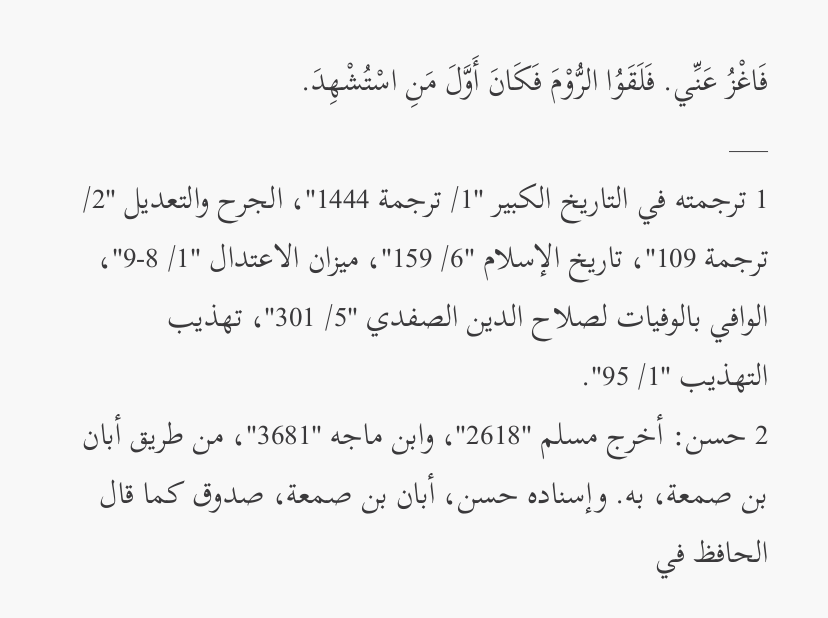فَاغْزُ عَنِّي. فَلَقَوُا الرُّوْمَ فَكَانَ أَوَّلَ مَنِ اسْتُشْهِدَ.
___
1 ترجمته في التاريخ الكبير "1/ ترجمة 1444"، الجرح والتعديل "2/ ترجمة 109"، تاريخ الإسلام "6/ 159"، ميزان الاعتدال "1/ 8-9"، الوافي بالوفيات لصلاح الدين الصفدي "5/ 301"، تهذيب التهذيب "1/ 95".
2 حسن: أخرج مسلم "2618"، وابن ماجه "3681"، من طريق أبان بن صمعة، به. وإسناده حسن، أبان بن صمعة، صدوق كما قال الحافظ في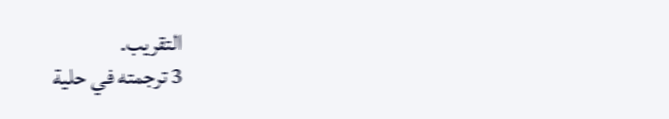التقريب.
3 ترجمته في حلية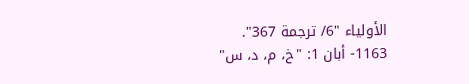الأولياء "6/ ترجمة 367".
1163- أبان 1: "خ، م، د، س"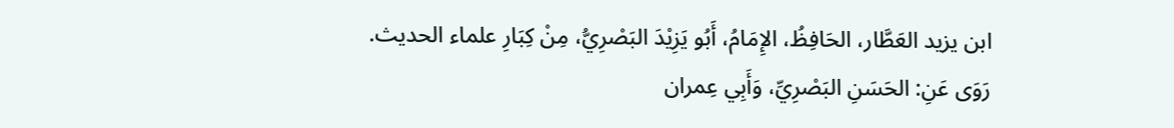ابن يزيد العَطَّار، الحَافِظُ، الإِمَامُ، أَبُو يَزِيْدَ البَصْرِيُّ، مِنْ كِبَارِ علماء الحديث.
رَوَى عَنِ: الحَسَنِ البَصْرِيِّ، وَأَبِي عِمران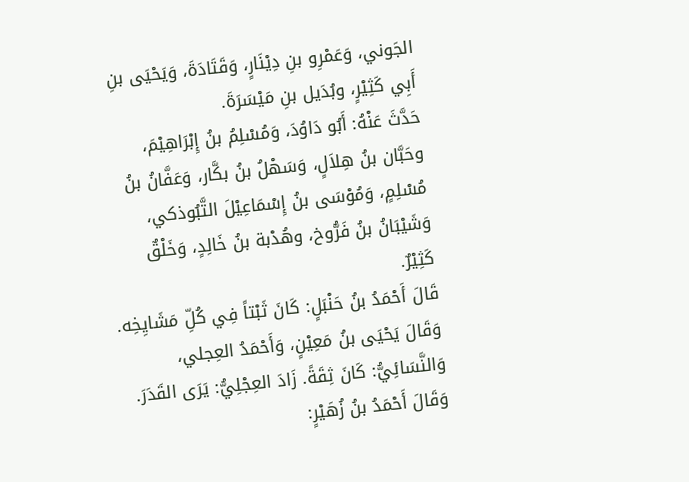الجَوني، وَعَمْرِو بنِ دِيْنَارٍ، وَقَتَادَةَ، وَيَحْيَى بنِ أَبِي كَثِيْرٍ، وبُدَيل بنِ مَيْسَرَةَ.
حَدَّثَ عَنْهُ: أَبُو دَاوُدَ، وَمُسْلِمُ بنُ إِبْرَاهِيْمَ، وحَبَّان بنُ هِلاَلٍ، وَسَهْلُ بنُ بكَّار، وَعَفَّانُ بنُ مُسْلِمٍ، وَمُوْسَى بنُ إِسْمَاعِيْلَ التَّبُوذكي، وَشَيْبَانُ بنُ فَرُّوخ، وهُدْبة بنُ خَالِدٍ، وَخَلْقٌ كَثِيْرٌ.
قَالَ أَحْمَدُ بنُ حَنْبَلٍ: كَانَ ثَبْتاً فِي كُلِّ مَشَايِخِه.
وَقَالَ يَحْيَى بنُ مَعِيْنٍ، وَأَحْمَدُ العِجلي، وَالنَّسَائِيُّ: كَانَ ثِقَةً. زَادَ العِجْلِيُّ: يَرَى القَدَرَ.
وَقَالَ أَحْمَدُ بنُ زُهَيْرٍ: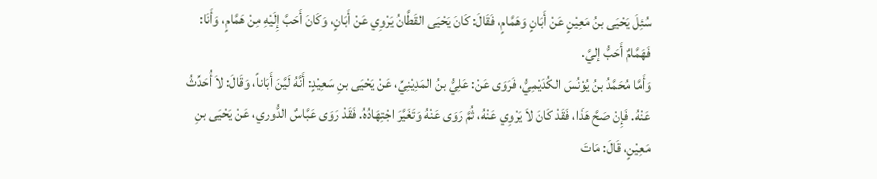سُئِلَ يَحْيَى بنُ مَعِيْنٍ عَنْ أَبَانٍ وَهَمَّامٍ، فَقَالَ: كَانَ يَحْيَى القَطَّانُ يَرْوِي عَنْ أَبَانٍ، وَكَانَ أَحَبَّ إِلَيْهِ مِنْ هَمَّامٍ، وَأَنَا: فَهَمَّامٌ أَحَبُّ إليَّ.
وَأَمَّا مُحَمَّدُ بنُ يُوْنُسَ الكُدَيْمِيُّ، فَرَوَى عَنْ: عَلِيُّ بنُ المَدِيْنِيِّ، عَنْ يَحْيَى بنِ سَعِيْدٍ: أَنَّهُ لَيَّنَ أَبَاناً، وَقَالَ: لاَ أُحَدِّثُ عَنْهُ. فَإِنْ صَحَّ هَذَا، فَقَدْ كَانَ لاَ يَرْوِي عَنْهُ، ثُمَّ رَوَى عَنْهُ وَتَغَيَّرَ اجْتِهَادُهُ. فَقَدْ رَوَى عَبَّاسٌ الدُّوري، عَنْ يَحْيَى بنِ مَعِيْنٍ، قَالَ: مَاتَ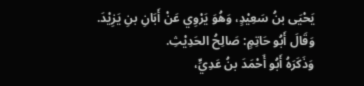يَحْيَى بنُ سَعِيْدٍ، وَهُوَ يَرْوِي عَنْ أَبَانِ بنِ يَزِيْدَ.
وَقَالَ أَبُو حَاتِمٍ: صَالِحُ الحَدِيْثِ.
وَذَكَرَهُ أَبُو أَحْمَدَ بنُ عَدِيٍّ،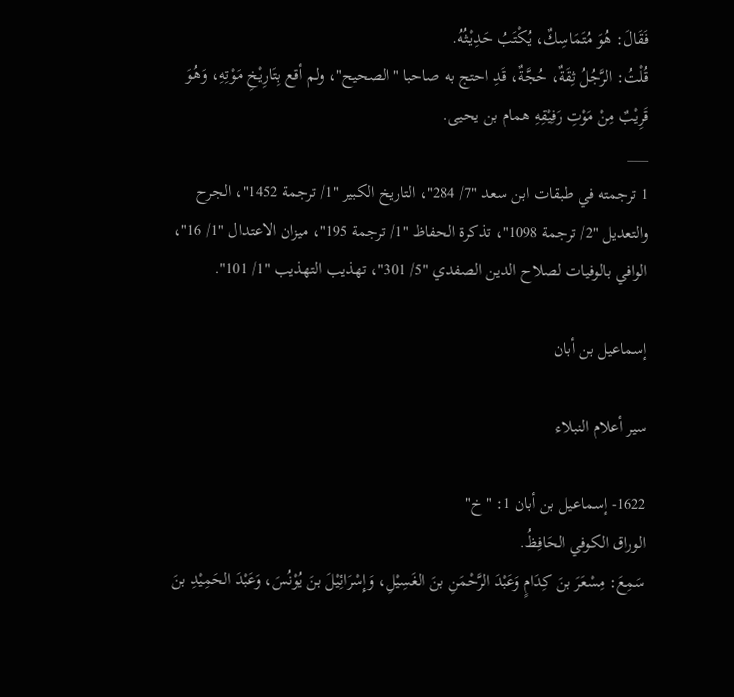فَقَالَ: هُوَ مُتَمَاسِكٌ، يُكْتَبُ حَدِيْثُهُ.
قُلْتُ: الرَّجُلُ ثِقَةٌ، حُجَّةٌ، قَدِ احتج به صاحبا "الصحيح"، ولم أقع بِتَارِيْخِ مَوْتِهِ، وَهُوَ قَرِيْبٌ مِنْ مَوْتِ رَفِيْقِهِ همام بن يحيى.
___
1 ترجمته في طبقات ابن سعد "7/ 284"، التاريخ الكبير "1/ ترجمة 1452"، الجرح والتعديل "2/ ترجمة 1098"، تذكرة الحفاظ "1/ ترجمة 195"، ميزان الاعتدال "1/ 16"، الوافي بالوفيات لصلاح الدين الصفدي "5/ 301"، تهذيب التهذيب "1/ 101".

إسماعيل بن أبان

سير أعلام النبلاء

1622- إسماعيل بن أبان 1: "خ"
الوراق الكوفي الحَافِظُ.
سَمِعَ: مِسْعَرَ بنَ كِدَامٍ وَعَبْدَ الرَّحْمَنِ بنَ الغَسِيْلِ، وَإِسْرَائِيْلَ بنَ يُوْنُسَ، وَعَبْدَ الحَمِيْدِ بنَ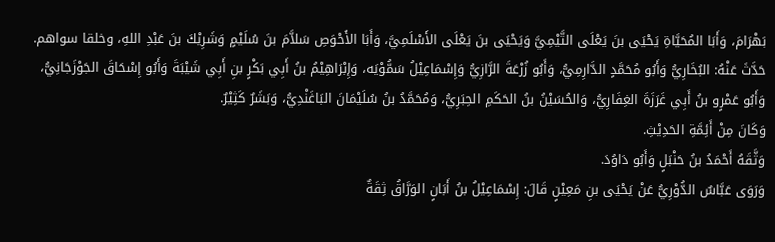بَهْرَامَ، وَأَبَا المُحَيَّاةِ يَحْيَى بنَ يَعْلَى التَّيْمِيَّ وَيَحْيَى بنَ يَعْلَى الأَسْلَمِيَّ، وَأَبَا الأَحْوَصِ سَلاَّمَ بنَ سُلَيْمٍ وَشَرِيْكَ بنَ عَبْدِ اللهِ، وخلقا سواهم.
حَدَّثَ عَنْهُ: البُخَارِيُّ وَأَبُو مُحَمَّدٍ الدَّارِمِيُّ، وَأَبُو زُرْعَةَ الرَّازِيُّ وَإِسْمَاعِيْلُ سَمُّوْيَه، وَإِبْرَاهِيْمُ بنُ أَبِي بَكْرٍ بنِ أَبِي شَيْبَةَ وَأَبُو إِسْحَاقَ الجَوْزَجَانِيُّ، وَأَبُو عَمْرٍو بنُ أَبِي غَرَزَةَ الغِفَارِيُّ، وَالحُسَيْنُ بنُ الحَكَمِ الحِبَرِيُّ، وَمُحَمَّدُ بنُ سُلَيْمَانَ البَاغَنْدِيُّ، وَبَشَرٌ كَثِيْرٌ.
وَكَانَ مِنْ أَئِمَّةِ الحَدِيْثِ.
وَثَّقَهُ أَحْمَدُ بنُ حَنْبَلٍ وَأَبُو دَاوُدَ.
وَرَوَى عَبَّاسٌ الدُّوْرِيُّ عَنْ يَحْيَى بنِ مَعِيْنٍ قَالَ: إِسْمَاعِيْلُ بنُ أَبَانٍ الوَرَّاقُ ثِقَةٌ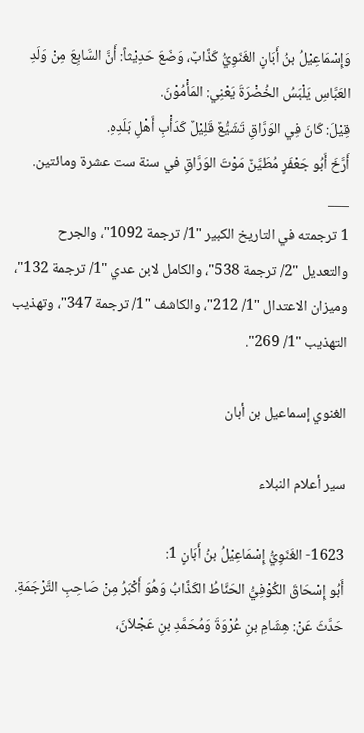وَإِسْمَاعِيْلُ بنُ أَبَانٍ الغَنَوِيُّ كَذَّابٌ، وَضَعَ حَدِيْثاً: أَنَّ السَّابِعَ مِنْ وَلَدِ العَبَّاسِ يَلْبَسُ الخُضْرَةَ يَعْنِي: المَأْمُوْنَ.
قِيْلَ: كَانَ فِي الوَرَّاقِ تَشَيُّعٌ قَلِيْلٌ كَدَأْبِ أَهْلِ بَلَدِهِ.
أَرَّخَ أَبُو جَعْفَرٍ مُطَيَّنٌ مَوْتَ الوَرَّاقِ في سنة ست عشرة ومائتين.
___
1 ترجمته في التاريخ الكبير "1/ ترجمة 1092"، والجرح والتعديل "2/ ترجمة 538"، والكامل لابن عدي "1/ ترجمة 132"، وميزان الاعتدال "1/ 212"، والكاشف "1/ ترجمة 347"، وتهذيب التهذيب "1/ 269".

الغنوي إسماعيل بن أبان

سير أعلام النبلاء

1623- الغَنَوِيُّ إِسْمَاعِيْلُ بنُ أَبَانٍ 1:
أَبُو إِسْحَاقَ الكُوْفِيُّ الحَنَّاطُ الكَذَّابُ وَهُوَ أَكْبَرُ مِنْ صَاحِبِ التَّرْجَمَةِ.
حَدَّثَ عَنْ: هِشَامِ بنِ عُرْوَةَ وَمُحَمَّدِ بنِ عَجْلاَنَ،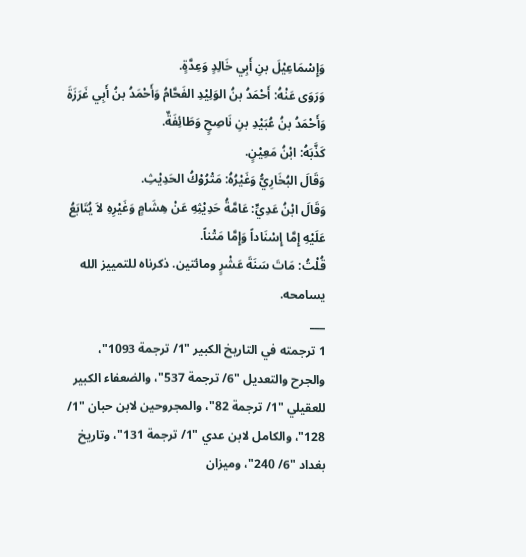وَإِسْمَاعِيْلَ بنِ أَبِي خَالِدٍ وَعِدَّةٍ.
وَرَوَى عَنْهُ: أَحْمَدُ بنُ الوَلِيْدِ الفَحَّامُ وَأَحْمَدُ بنُ أَبِي غَرَزَةَ وَأَحْمَدُ بنُ عُبَيْدِ بنِ نَاصِحٍ وَطَائِفَةٌ.
كَذَّبَهُ: ابْنُ مَعِيْنٍ.
وَقَالَ البُخَارِيُّ وَغَيْرُهُ: مَتْرُوْكُ الحَدِيْثِ.
وَقَالَ ابْنُ عَدِيٍّ: عَامَّةُ حَدِيْثِهِ عَنْ هِشَامٍ وَغَيْرِهِ لاَ يُتَابَعُ عَلَيْهِ إِمَّا إِسْنَاداً وَإِمَّا مَتْناً.
قُلْتُ: مَاتَ سَنَةَ عَشْرٍ ومائتين. ذكرناه للتمييز الله يسامحه.
___
1 ترجمته في التاريخ الكبير "1/ ترجمة 1093"، والجرح والتعديل "6/ ترجمة 537"، والضعفاء الكبير للعقيلي "1/ ترجمة 82"، والمجروحين لابن حبان "1/ 128"، والكامل لابن عدي "1/ ترجمة 131"، وتاريخ بغداد "6/ 240"، وميزان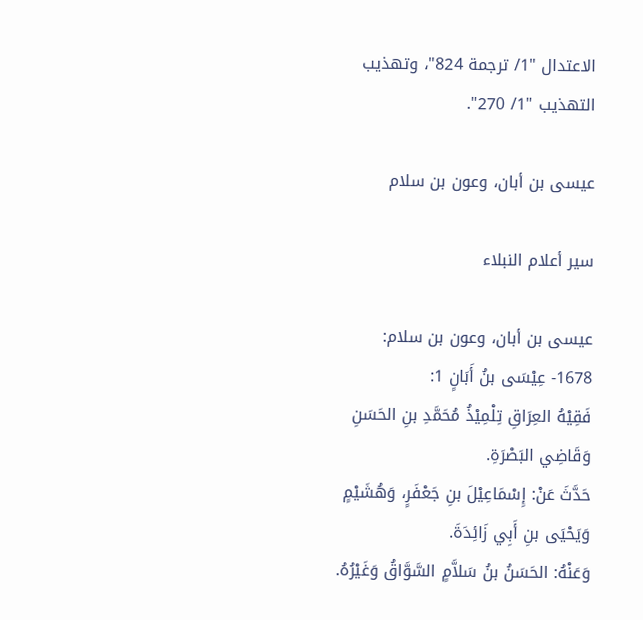الاعتدال "1/ ترجمة 824"، وتهذيب التهذيب "1/ 270".

عيسى بن أبان، وعون بن سلام

سير أعلام النبلاء

عيسى بن أبان، وعون بن سلام:
1678- عِيْسَى بنُ أَبَانٍ 1:
فَقِيْهُ العِرَاقِ تِلْمِيْذُ مُحَمَّدِ بنِ الحَسَنِ وَقَاضِي البَصْرَةِ.
حَدَّثَ عَنْ: إِسْمَاعِيْلَ بنِ جَعْفَرٍ، وَهُشَيْمٍ وَيَحْيَى بنِ أَبِي زَائِدَةَ.
وَعَنْهُ: الحَسَنُ بنُ سَلاَّمٍ السَّوَّاقُ وَغَيْرُهُ.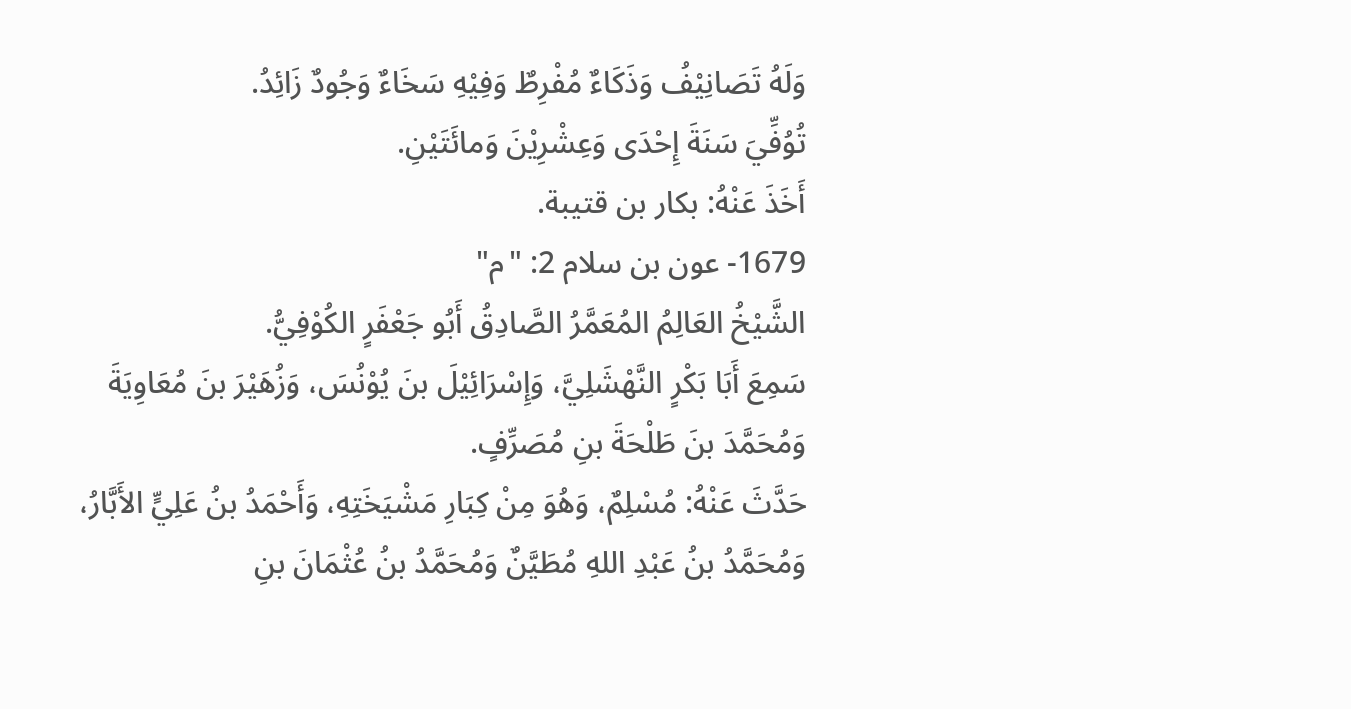وَلَهُ تَصَانِيْفُ وَذَكَاءٌ مُفْرِطٌ وَفِيْهِ سَخَاءٌ وَجُودٌ زَائِدُ.
تُوُفِّيَ سَنَةَ إِحْدَى وَعِشْرِيْنَ وَمائَتَيْنِ.
أَخَذَ عَنْهُ: بكار بن قتيبة.
1679- عون بن سلام 2: "م"
الشَّيْخُ العَالِمُ المُعَمَّرُ الصَّادِقُ أَبُو جَعْفَرٍ الكُوْفِيُّ.
سَمِعَ أَبَا بَكْرٍ النَّهْشَلِيَّ، وَإِسْرَائِيْلَ بنَ يُوْنُسَ، وَزُهَيْرَ بنَ مُعَاوِيَةَ وَمُحَمَّدَ بنَ طَلْحَةَ بنِ مُصَرِّفٍ.
حَدَّثَ عَنْهُ: مُسْلِمٌ، وَهُوَ مِنْ كِبَارِ مَشْيَخَتِهِ، وَأَحْمَدُ بنُ عَلِيٍّ الأَبَّارُ، وَمُحَمَّدُ بنُ عَبْدِ اللهِ مُطَيَّنٌ وَمُحَمَّدُ بنُ عُثْمَانَ بنِ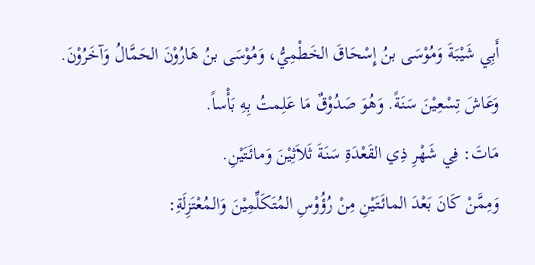أَبِي شَيْبَةَ وَمُوْسَى بنُ إِسْحَاقَ الخَطْمِيُّ، وَمُوْسَى بنُ هَارُوْنَ الحَمَّالُ وَآخَرُوْنَ.
وَعَاشَ تِسْعِيْنَ سَنَةً. وَهُوَ صَدُوْقٌ مَا عَلِمتُ بِهِ بَأْساً.
مَاتَ: فِي شَهْرِ ذِي القَعْدَةِ سَنَةَ ثَلاَثِيْنَ وَمائَتَيْنِ.
وَمِمَّنْ كَانَ بَعْدَ المائَتَيْنِ مِنْ رُؤُوْسِ المُتَكَلِّمِيْنَ وَالمُعْتَزِلَةِ: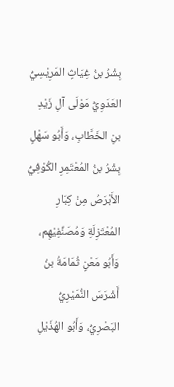بِشْرُ بنُ غِيَاثٍ المَرِيْسِيُّ العَدَوِيُّ مَوْلَى آلِ زَيْدِ بنِ الخَطَّابِ، وَأَبُو سَهْلٍ بِشْرُ بنُ المُعْتَمِرِ الكُوْفِيُّ الأَبْرَصُ مِنْ كِبَارِ المُعْتَزِلَةِ وَمُصَنِّفِيْهِم، وَأَبُو مَعْنٍ ثُمَامَةُ بنُ أَشْرَسَ النُّمَيْرِيُّ البَصْرِيُّ، وَأَبُو الهُذَيْلِ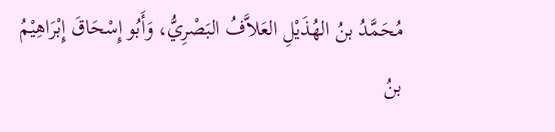مُحَمَّدُ بنُ الهُذَيْلِ العَلاَّفُ البَصْرِيُّ، وَأَبُو إِسْحَاقَ إِبْرَاهِيْمُ بنُ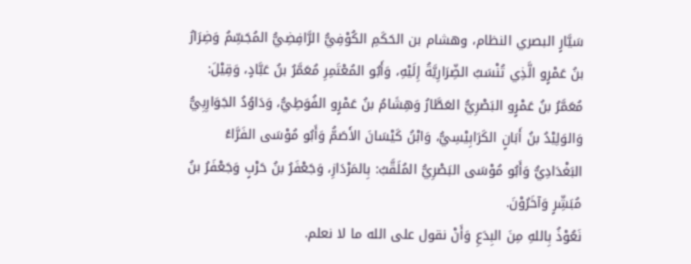سَيَّارٍ البصري النظام، وهشام بن الحَكَمِ الكُوْفِيُّ الرَّافِضِيُّ المُجَسِّمُ وَضِرَارُ بنُ عَمْرٍو الَّذِي تُنْسَبُ الضِّرَارِيَّةُ إِلَيْهِ، وَأَبُو المُعْتَمِرِ مُعَمَّرُ بنُ عَبَّادٍ، وَقِيْلَ: مُعَمَّرُ بنُ عَمْرٍو البَصْرِيُّ العَطَّارُ وَهِشَامُ بنُ عَمْرٍو الفُوَطِيُّ، وَدَاوُدُ الجَوَارِبِيُّ وَالوَلِيْدُ بنُ أَبَانٍ الكَرَابِيْسِيُّ، وَابْنُ كَيْسَانَ الأَصَمُّ وَأَبُو مُوْسَى الفَرَّاءُ البَغْدَادِيُّ وَأَبُو مُوْسَى البَصْرِيُّ المُلَقَّبُ: بِالمَرْدَازِ، وَجَعْفَرُ بنُ حَرْبٍ وَجَعْفَرُ بنُ مُبَشِّرٍ وَآخَرُوْنَ.
نَعُوْذُ بِاللهِ مِنَ البِدَعِ وَأَنْ نقول على الله ما لا نعلم.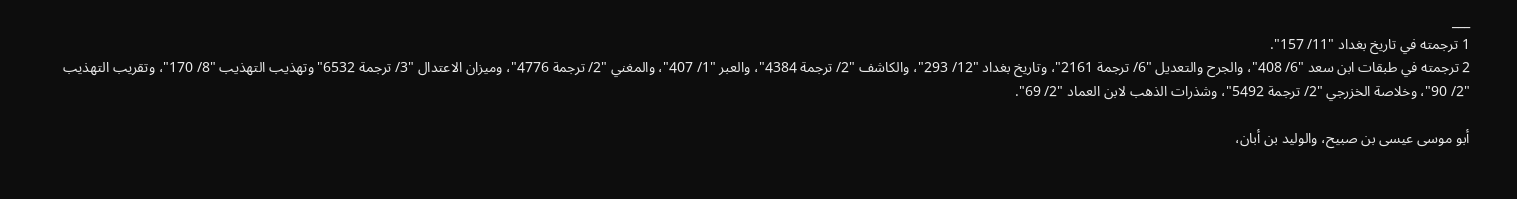___
1 ترجمته في تاريخ بغداد "11/ 157".
2 ترجمته في طبقات ابن سعد "6/ 408"، والجرح والتعديل "6/ ترجمة 2161"، وتاريخ بغداد "12/ 293"، والكاشف "2/ ترجمة 4384"، والعبر "1/ 407"، والمغني "2/ ترجمة 4776"، وميزان الاعتدال "3/ ترجمة 6532" وتهذيب التهذيب "8/ 170"، وتقريب التهذيب "2/ 90"، وخلاصة الخزرجي "2/ ترجمة 5492"، وشذرات الذهب لابن العماد "2/ 69".

أبو موسى عيسى بن صبيح، والوليد بن أبان،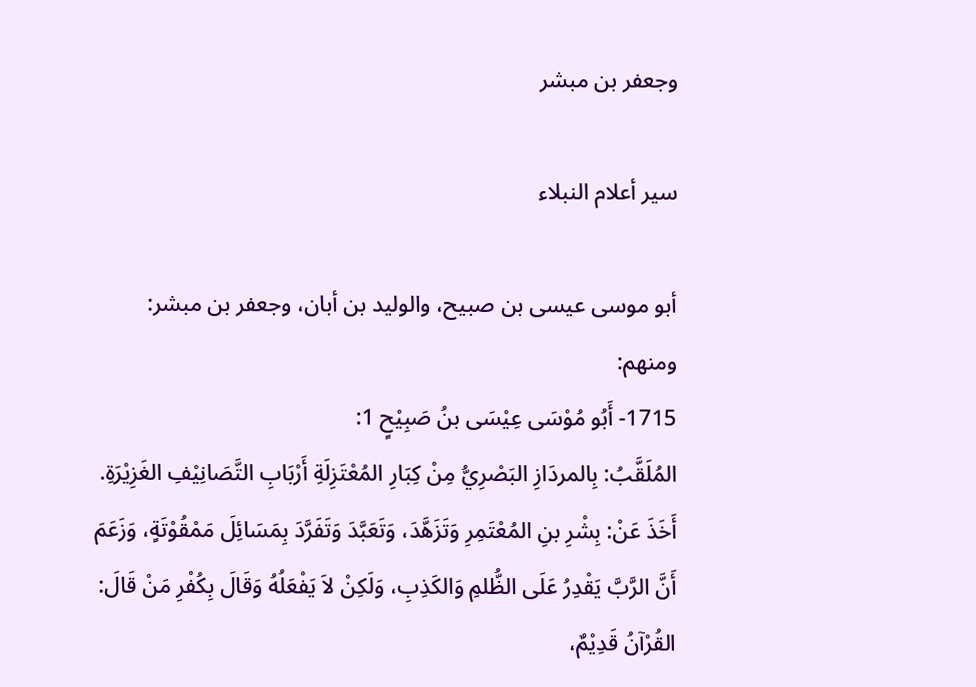وجعفر بن مبشر

سير أعلام النبلاء

أبو موسى عيسى بن صبيح، والوليد بن أبان، وجعفر بن مبشر:
ومنهم:
1715- أَبُو مُوْسَى عِيْسَى بنُ صَبِيْحٍ 1:
المُلَقَّبُ: بِالمردَازِ البَصْرِيُّ مِنْ كِبَارِ المُعْتَزِلَةِ أَرْبَابِ التَّصَانِيْفِ الغَزِيْرَةِ.
أَخَذَ عَنْ: بِشْرِ بنِ المُعْتَمِرِ وَتَزَهَّدَ، وَتَعَبَّدَ وَتَفَرَّدَ بِمَسَائِلَ مَمْقُوْتَةٍ، وَزَعَمَ أَنَّ الرَّبَّ يَقْدِرُ عَلَى الظُّلمِ وَالكَذِبِ، وَلَكِنْ لاَ يَفْعَلُهُ وَقَالَ بِكُفْرِ مَنْ قَالَ: القُرْآنُ قَدِيْمٌ،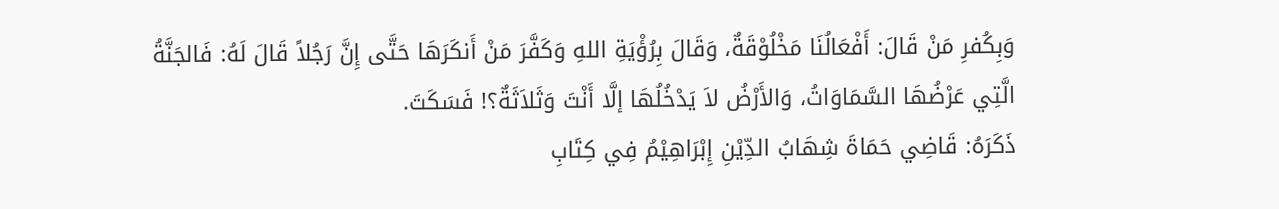وَبِكُفرِ مَنْ قَالَ: أَفْعَالُنَا مَخْلُوْقَةٌ، وَقَالَ بِرُؤْيَةِ اللهِ وَكَفَّرَ مَنْ أَنكَرَهَا حَتَّى إِنَّ رَجُلاً قَالَ لَهُ: فَالجَنَّةُ الَّتِي عَرْضُهَا السَّمَاوَاتُ، وَالأَرْضُ لاَ يَدْخُلُهَا إلَّا أَنْتَ وَثَلاَثَةٌ؟! فَسَكَتَ.
ذَكَرَهُ: قَاضِي حَمَاةَ شِهَابُ الدِّيْنِ إِبْرَاهِيْمُ فِي كِتَابِ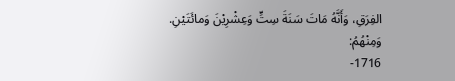الفِرَقِ، وَأَنَّهُ مَاتَ سَنَةَ سِتٍّ وَعِشْرِيْنَ وَمائَتَيْنِ.
وَمِنْهُمُ:
1716-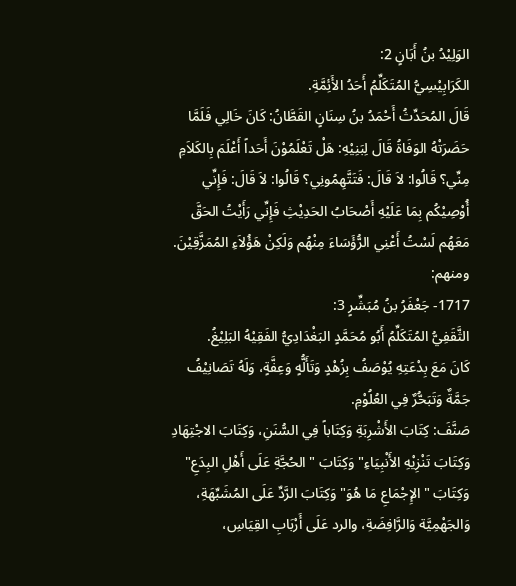الوَلِيْدُ بنُ أَبَانٍ 2:
الكَرَابِيْسِيُّ المُتَكَلِّمُ أَحَدُ الأَئِمَّةِ.
قَالَ المُحَدِّثُ أَحْمَدُ بنُ سِنَانٍ القَطَّانُ: كَانَ خَالِي فَلَمَّا حَضَرَتْهُ الوَفَاةُ قَالَ لِبَنِيْهِ: هَلْ تَعْلَمُوْنَ أَحَداً أَعْلَمَ بِالكَلاَمِ مِنِّي؟ قَالُوا: لاَ قَالَ: فَتَتَّهِمُونِي؟ قَالُوا: لاَ قَالَ: فَإِنِّي أُوْصِيْكُم بِمَا عَلَيْهِ أَصْحَابُ الحَدِيْثِ فَإِنِّي رَأَيْتُ الحَقَّ مَعَهُم لَسْتُ أَعْنِي الرُّؤَسَاءَ مِنْهُم وَلَكِنْ هَؤُلاَءِ المُمَزَّقِيْنَ.
ومنهم:
1717- جَعْفَرُ بنُ مُبَشِّرٍ 3:
الثَّقَفِيُّ المُتَكَلِّمُ أَبُو مُحَمَّدٍ البَغْدَادِيُّ الفَقِيْهُ البَلِيْغُ.
كَانَ مَعَ بِدْعَتِهِ يُوْصَفُ بِزُهْدٍ وَتَأَلُّهٍ وَعِفَّةٍ، وَلَهُ تَصَانِيْفُ جَمَّةٌ وَتَبَحُّرٌ فِي العُلُوْمِ.
صَنَّفَ: كِتَابَ الأَشْرِبَةِ وَكِتَاباً فِي السُّنَنِ، وَكِتَابَ الاجْتِهَادِ وَكِتَابَ تَنْزِيْهِ الأَنْبِيَاءِ" وَكِتَابَ "الحُجَّةِ عَلَى أَهْلِ البِدَعِ" وَكِتَابَ "الإِجْمَاعِ مَا هُوَ" وَكِتَابَ الرَّدِّ عَلَى المُشَبِّهَةِ، وَالجَهْمِيَّة وَالرَّافِضَةِ، والرد عَلَى أَرْبَابِ القِيَاسِ،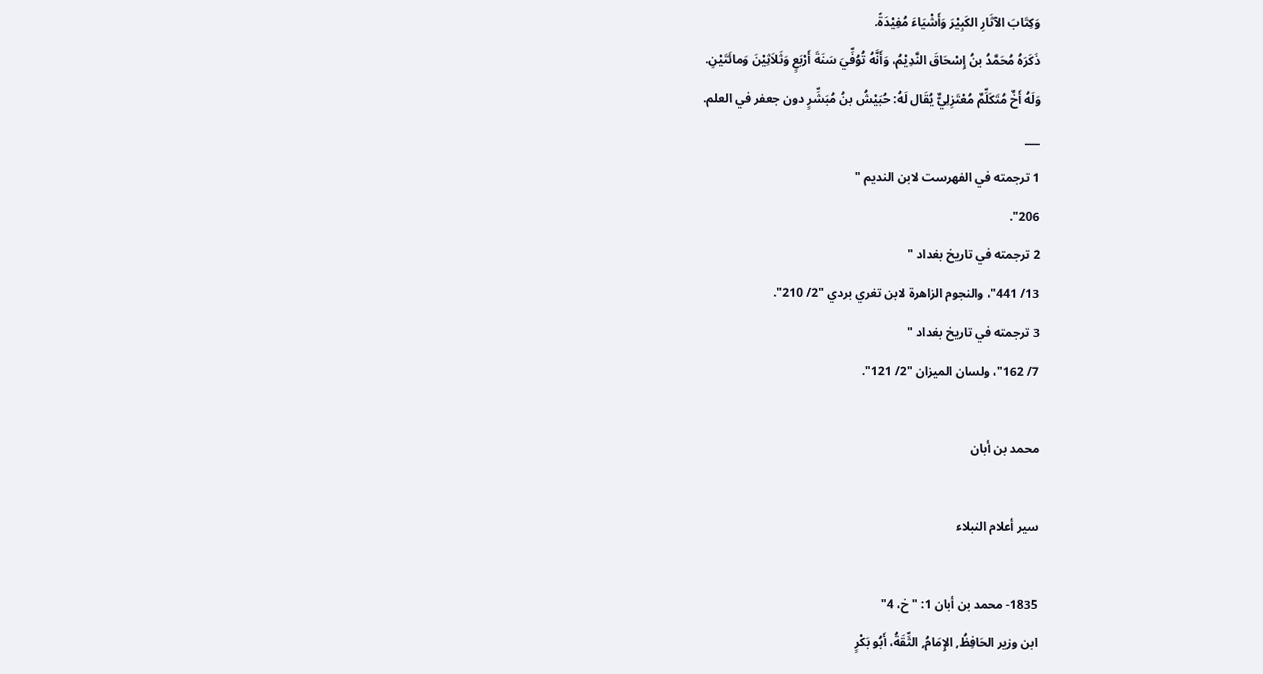وَكِتَابَ الآثَارِ الكَبِيْرَ وَأَشْيَاءَ مُفِيْدَةً.
ذَكَرَهُ مُحَمَّدُ بنُ إِسْحَاقَ النَّدِيْمُ، وَأَنَّهُ تُوُفِّيَ سَنَةَ أَرْبَعٍ وَثَلاَثِيْنَ وَمائَتَيْنِ.
وَلَهُ أَخٌ مُتَكَلِّمٌ مُعْتَزِلِيٌّ يُقَال لَهُ: حُبَيْشُ بنُ مُبَشِّرٍ دون جعفر في العلم.
___
1 ترجمته في الفهرست لابن النديم "
206".
2 ترجمته في تاريخ بغداد "
13/ 441"، والنجوم الزاهرة لابن تغري بردي "2/ 210".
3 ترجمته في تاريخ بغداد "
7/ 162"، ولسان الميزان "2/ 121".

محمد بن أبان

سير أعلام النبلاء

1835- محمد بن أبان 1: "خ، 4"
ابن وزير الحَافِظُ, الإِمَامُ, الثِّقَةُ، أَبُو بَكْرٍ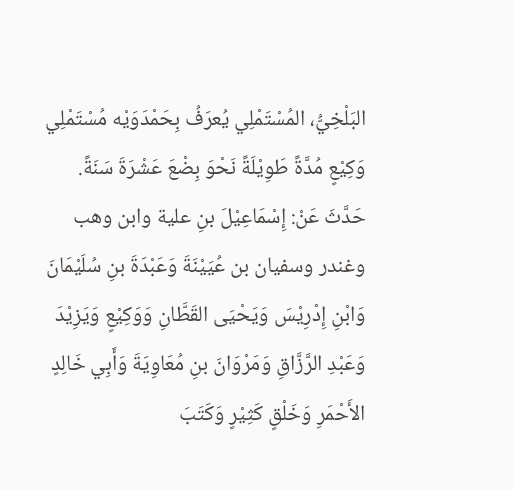البَلْخِيُّ، المُسْتَمْلِي يُعرَفُ بِحَمْدَوَيْه مُسْتَمْلِي وَكِيْعٍ مُدَّةً طَوِيْلَةً نَحْوَ بِضْعَ عَشْرَةَ سَنَةً.
حَدَّثَ عَنْ: إِسْمَاعِيْلَ بنِ علية وابن وهب وغندر وسفيان بن عُيَيْنَةَ وَعَبْدَةَ بنِ سُلَيْمَانَ وَابْنِ إِدْرِيْسَ وَيَحْيَى القَطَّانِ وَوَكِيْعٍ وَيَزِيْدَ وَعَبْدِ الرَّزَّاقِ وَمَرْوَانَ بنِ مُعَاوِيَةَ وَأَبِي خَالِدٍ الأَحْمَرِ وَخَلْقٍ كَثِيْرٍ وَكَتَبَ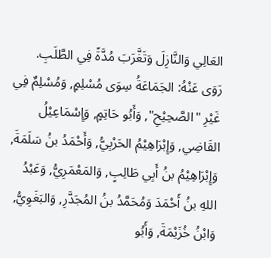العَالِي وَالنَّازِلَ وَتَغَّرَبَ مُدَّةً فِي الطَّلَبِ.
رَوَى عَنْهُ: الجَمَاعَةُ سِوَى مُسْلِمٍ, وَمُسْلِمٌ فِي غَيْرِ "الصَّحِيْحِ", وَأَبُو حَاتِمٍ, وَإِسْمَاعِيْلُ القَاضِي, وَإِبْرَاهِيْمُ الحَرْبِيُّ, وَأَحْمَدُ بنُ سَلَمَةَ, وَإِبْرَاهِيْمُ بنُ أَبِي طَالِبٍ, وَالمَعْمَرِيُّ, وَعَبْدُ اللهِ بنُ أَحْمَدَ وَمُحَمَّدُ بنُ المُجَدَّرِ, وَالبَغَوِيُّ, وَابْنُ خُزَيْمَةَ, وَأَبُو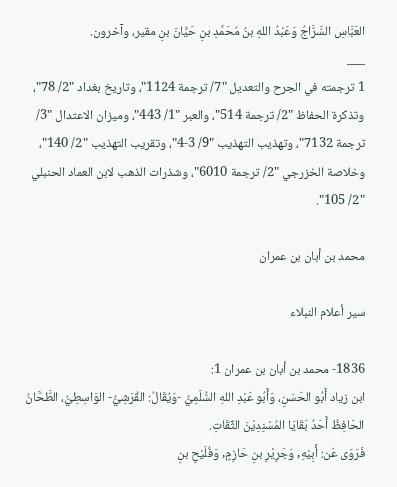العَبَّاسِ السَّرَّاجُ وَعَبْدُ اللهِ بنُ مُحَمَّدِ بنِ حَيَّانَ بنِ مقير، وآخرون.
___
1 ترجمته في الجرح والتعديل "7/ ترجمة 1124"، وتاريخ بغداد "2/ 78"، وتذكرة الحفاظ "2/ ترجمة 514"، والعبر "1/ 443"، وميزان الاعتدال "3/ ترجمة 7132"، وتهذيب التهذيب "9/ 3-4"، وتقريب التهذيب "2/ 140"، وخلاصة الخزرجي "2/ ترجمة 6010"، وشذرات الذهب لابن العماد الحنبلي "2/ 105".

محمد بن أبان بن عمران

سير أعلام النبلاء

1836- محمد بن أبان بن عمران 1:
ابن زياد أَبُو الحَسَنِ، وَأَبُو عَبْدِ اللهِ السُّلَمِيُّ -وَيُقَالُ: القُرَشِيُّ- الوَاسِطِيُّ، الطَّحَّانُ الحَافِظُ أَحَدُ بَقَايَا المُسْنِدِيْنَ الثِّقَاتِ.
فَرَوَى عَن: أَبِيْهِ, وَجَرِيْرِ بنِ حَازِمٍ, وَفُلَيْحِ بنِ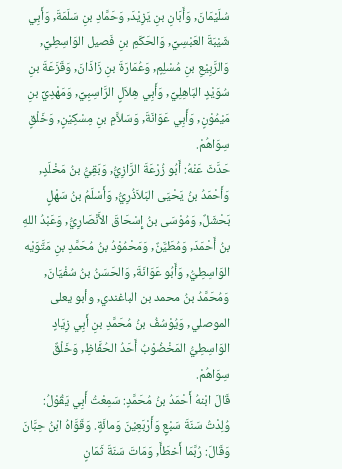سُلَيْمَانَ, وَأَبَانِ بنِ يَزِيْدَ, وَحَمَّادِ بنِ سَلَمَةَ, وَأَبِي شَيْبَةَ العَبْسِيِّ, وَالحَكَمِ بنِ فَصيل الوَاسِطِيِّ, وَالرَّبِيْعِ بنِ مُسْلِمٍ, وَعُمَارَةَ بنِ زَاذَانَ, وَقَزَعَةَ بنِ سُوَيْدٍ البَاهِلِيِّ, وَأَبِي هِلاَلٍ الرَّاسِبِيِّ, وَمَهْدِيِّ بنِ مَيْمُوْنٍ, وَأَبِي عَوَانَةَ, وَسَلاَّمِ بنِ مِسْكِيْنٍ, وَخَلْقٍ سِوَاهُمْ.
حَدَّثَ عَنْهُ: أَبُو زُرْعَةَ الرَّازِيُّ, وَبَقِيُّ بنُ مَخْلَدٍ, وَأَحْمَدُ بنُ يَحْيَى البَلاَذُرِيُّ, وَأَسْلَمُ بنُ سَهْلٍ بَحْشَلٌ, وَمُوْسَى بنُ إِسْحَاقَ الأَنْصَارِيُّ, وَعَبْدُ اللهِ بنُ أَحْمَدَ, وَمُطَيَّنٌ, وَمَحْمُوْدُ بنُ مُحَمَّدِ بنِ مَتَّوَيْه الوَاسِطِيُّ, وَأَبُو عَوَانَةَ, وَالحَسَنُ بنُ سُفْيَانَ, وَمُحَمَّدُ بنُ محمد بن الباغندي, وأبو يعلى الموصلي, وَيُوْسُفُ بنُ مُحَمَّدِ بنِ أَبِي زِيَادٍ الوَاسِطِيُّ المَخْضُوْبُ أَحَدُ الحُفَّاظِ, وَخَلْقٌ سِوَاهُمْ.
قَالَ ابْنهُ أَحْمَدُ بنُ مُحَمَّدٍ: سَمِعْتُ أَبِي يَقُوْلُ: وُلِدْتُ سَنَةَ سَبْعٍ وَأَرْبَعِيْنَ وَمائَةٍ. وَقَوَّاهُ ابْنُ حِبَّانَ وَقَالَ: رُبَّمَا أَخطَأَ, وَمَاتَ سَنَةَ ثَمَانٍ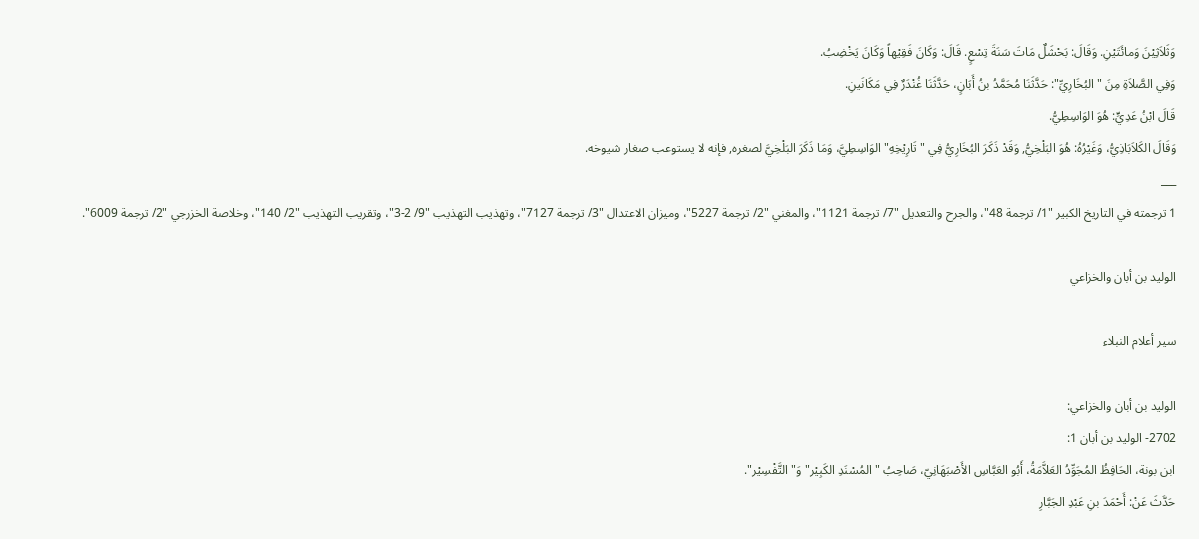وَثَلاَثِيْنَ وَمائَتَيْنِ. وَقَالَ: بَحْشَلٌ مَاتَ سَنَةَ تِسْعٍ. قَالَ: وَكَانَ فَقِيْهاً وَكَانَ يَخْضِبُ.
وَفِي الصَّلاَةِ مِنَ "البُخَارِيِّ": حَدَّثَنَا مُحَمَّدُ بنُ أَبَانٍ، حَدَّثَنَا غُنْدَرٌ فِي مَكَانَينِ.
قَالَ ابْنُ عَدِيٍّ: هُوَ الوَاسِطِيُّ.
وَقَالَ الكَلاَبَاذِيُّ، وَغَيْرُهُ: هُوَ البَلْخِيُّ, وَقَدْ ذَكَرَ البُخَارِيُّ فِي "تَارِيْخِهِ" الوَاسِطِيَّ، وَمَا ذَكَرَ البَلْخِيَّ لصغره, فإنه لا يستوعب صغار شيوخه.
___
1 ترجمته في التاريخ الكبير "1/ ترجمة 48"، والجرح والتعديل "7/ ترجمة 1121"، والمغني "2/ ترجمة 5227"، وميزان الاعتدال "3/ ترجمة 7127"، وتهذيب التهذيب "9/ 2-3"، وتقريب التهذيب "2/ 140"، وخلاصة الخزرجي "2/ ترجمة 6009".

الوليد بن أبان والخزاعي

سير أعلام النبلاء

الوليد بن أبان والخزاعي:
2702- الوليد بن أبان 1:
ابن بونة، الحَافِظُ المُجَوِّدُ العَلاَّمَةُ، أَبُو العَبَّاسِ الأَصْبَهَانِيّ، صَاحِبُ "المُسْنَدِ الكَبِيْر" وَ"التَّفْسِيْر".
حَدَّثَ عَنْ: أَحْمَدَ بنِ عَبْدِ الجَبَّارِ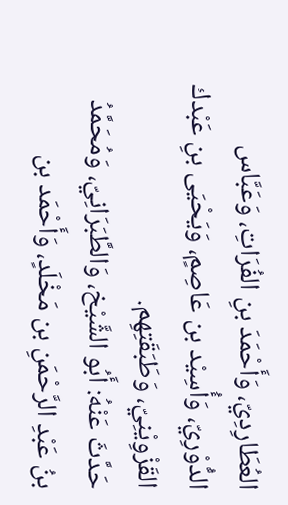العُطَارِدِيّ، وَأَحْمَدَ بنِ الفُرَاتِ، وَعَبَّاس الدُّوْرِيّ، وَأُسِيْد بن عَاصِمٍ، وَيَحْيَى بنِ عَبْدك القَزْوِيْنِيّ، وَطَبَقَتِهِم.
حَدَّثَ عَنْهُ: أَبُو الشَّيْخ، وَالطَّبَرَانِيّ، وَمُحَمَّدُ بنُ عَبْدِ الرَّحْمَنِ بن مَخْلَدٍ، وَأَحْمَد بن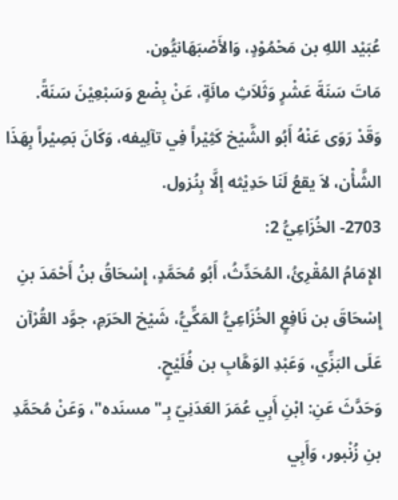عُبَيْد اللهِ بن مَحْمُوْدٍ، وَالأَصْبَهَانيُّون.
مَاتَ سَنَةَ عَشْرٍ وَثَلاَثِ مائَةٍ، عَنْ بِضْع وَسَبْعِيْنَ سَنَةً.
وَقَدْ رَوَى عَنْهُ أَبُو الشَّيْخ كَثِيْراً فِي تآلِيفه، وَكَانَ بَصِيْراً بِهَذَا الشَّأْن، لاَ يقعُ لَنَا حَدِيْثه إلَّا بِنُزول.
2703- الخُزَاعِيُّ 2:
الإِمَامُ المُقْرِئُ، المُحَدِّثُ، أَبُو مُحَمَّدٍ، إِسْحَاقُ بنُ أَحْمَدَ بنِ إِسْحَاقَ بن نَافِعٍ الخُزَاعِيُّ المَكِّيُّ، شَيْخ الحَرَمِ، جوَّد القُرْآن عَلَى البَزِّي، وَعَبْدِ الوَهَّابِ بن فُلَيْحٍ.
وَحَدَّثَ عَنِ: ابْنِ أَبِي عُمَرَ العَدَنِيّ بِـ"مسنَده"، وَعَنْ مُحَمَّدِ بنِ زُنْبور، وَأَبِي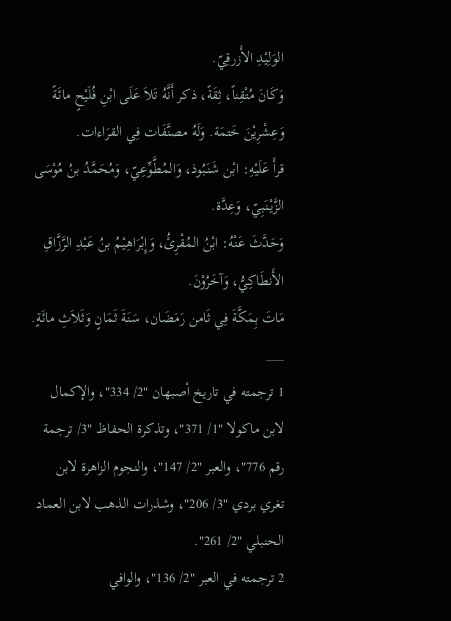الوَلِيْدِ الأَزرقِيّ.
وَكَانَ مُتْقِناً، ثِقَةً، ذكر أَنَّهُ تَلاَ عَلَى ابْنِ فُلَيْحٍ مائَةً وَعِشْرِيْنَ خَتمَة. وَلَهُ مصنَّفَات فِي القرَاءات.
قرأَ عَلَيْهِ: ابْن شَنَبُوذ، وَالمُطَّوِّعِيّ، وَمُحَمَّدُ بنُ مُوْسَى الزَّيْنَبِيّ، وَعِدَّة.
وَحَدَّثَ عَنْهُ: ابْنُ المُقْرِئُ، وَإِبْرَاهِيْمُ بنُ عَبْدِ الرَّزَّاقِ الأَنطَاكِيُّ، وَآخَرُوْنَ.
مَاتَ بِمَكَّةَ فِي ثَامن رَمَضَان، سَنَةَ ثَمَانٍ وَثَلاَثِ مائَةٍ.
___
1 ترجمته في تاريخ أصبهان "2/ 334"، والإكمال لابن ماكولا "1/ 371"، وتذكرة الحفاظ "3/ ترجمة رقم 776"، والعبر "2/ 147"، والنجوم الزاهرة لابن تغري بردي "3/ 206"، وشذرات الذهب لابن العماد الحنبلي "2/ 261".
2 ترجمته في العبر "2/ 136"، والوافي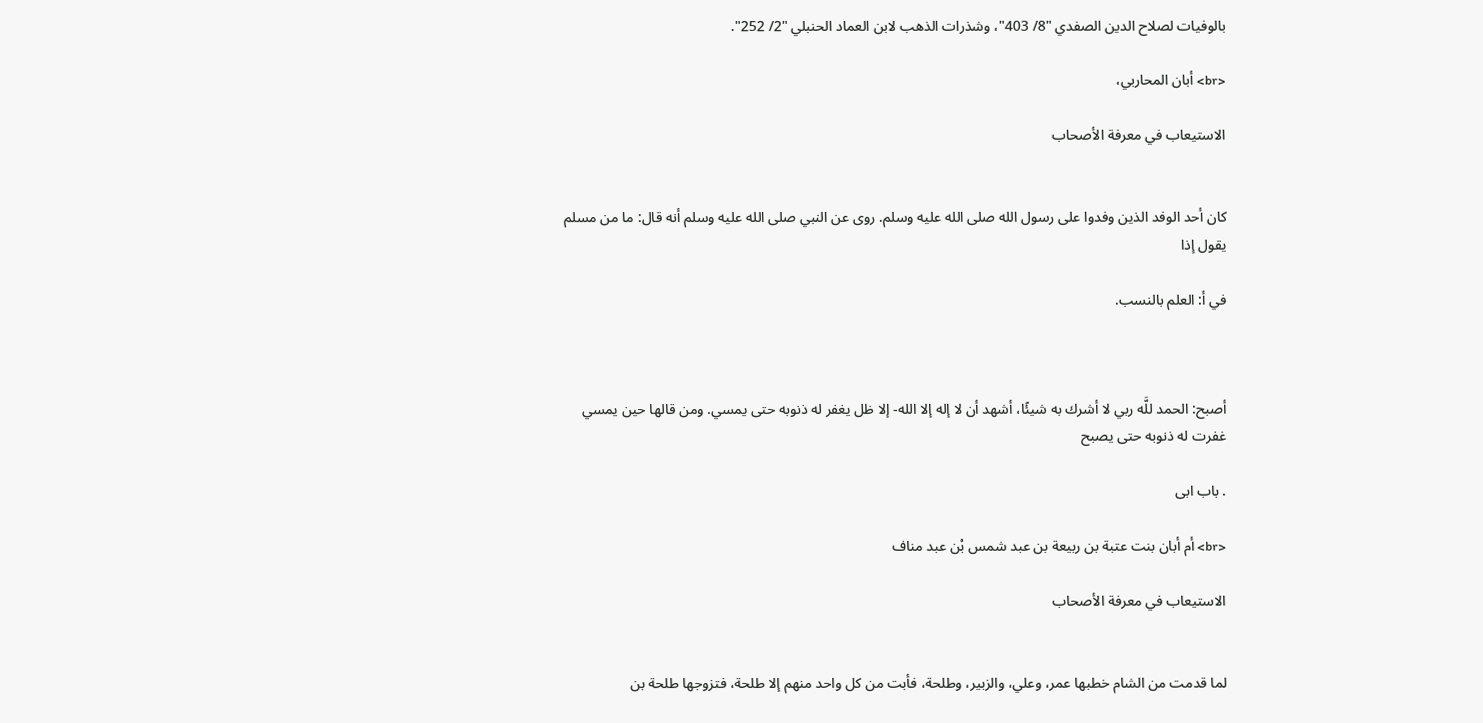بالوفيات لصلاح الدين الصفدي "8/ 403"، وشذرات الذهب لابن العماد الحنبلي "2/ 252".

<br> أبان المحاربي،

الاستيعاب في معرفة الأصحاب


كان أحد الوفد الذين وفدوا على رسول الله صلى الله عليه وسلم. روى عن النبي صلى الله عليه وسلم أنه قال: ما من مسلم يقول إذا

في أ: العلم بالنسب.



أصبح: الحمد للَّه ربي لا أشرك به شيئًا، أشهد أن لا إله إلا الله- إلا ظل يغفر له ذنوبه حتى يمسي. ومن قالها حين يمسي غفرت له ذنوبه حتى يصبح

. باب ابى

<br> أم أبان بنت عتبة بن ربيعة بن عبد شمس بْن عبد مناف

الاستيعاب في معرفة الأصحاب


لما قدمت من الشام خطبها عمر، وعلي، والزبير، وطلحة، فأبت من كل واحد منهم إلا طلحة، فتزوجها طلحة بن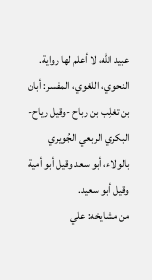عبيد الله، لا أعلم لها رواية.
النحوي، اللغوي، المفسر: أبان بن تغلِب بن رباح -وقيل رياح- البكري الربعي الجُويري بالولاء، أبو سعد وقيل أبو أمية وقيل أبو سعيد.
من مشايخه: علي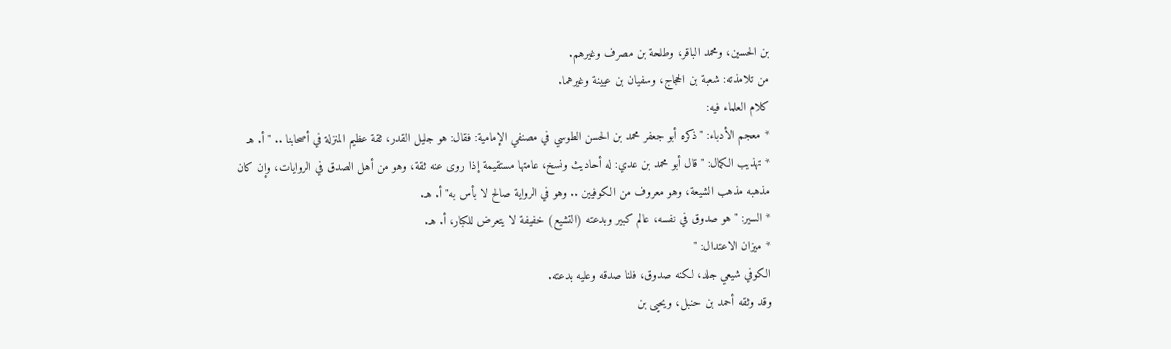بن الحسين، ومحمد الباقر، وطلحة بن مصرف وغيرهم.
من تلامذته: شعبة بن الحجاج، وسفيان بن عيينة وغيرهما.
كلام العلماء فيه:
* معجم الأدباء: "ذكره أبو جعفر محمد بن الحسن الطوسي في مصنفي الإمامية: فقال: هو جليل القدر، ثقة عظيم المنزلة في أصحابنا .. " أ. هـ
* تهذيب الكمال: "قال أبو محمد بن عدي: له أحاديث ونسخ، عامتها مستقيمة إذا روى عنه ثقة، وهو من أهل الصدق في الروايات، وإن كان مذهبه مذهب الشيعة، وهو معروف من الكوفيين .. وهو في الرواية صالح لا بأس به" أ. هـ.
* السير: "هو صدوق في نفسه، عالم كبير وبدعته (التشيع) خفيفة لا يتعرض للكبار، أ. هـ.
* ميزان الاعتدال: "
الكوفي شيعي جلد، لكنه صدوق، فلنا صدقه وعليه بدعته.
وقد وثقه أحمد بن حنبل، ويحيى بن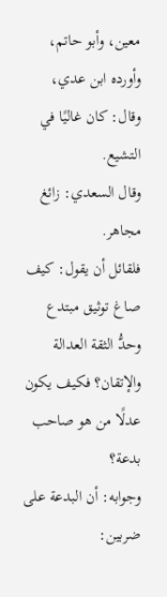معين، وأبو حاتم، وأورده ابن عدي، وقال: كان غاليًا في التشيع.
وقال السعدي: زائغ مجاهر.
فلقائل أن يقول: كيف صاغ توثيق مبتدع وحدُّ الثقة العدالة والإتقان؟ فكيف يكون عدلًا من هو صاحب بدعة؟
وجوابه: أن البدعة على ضربين: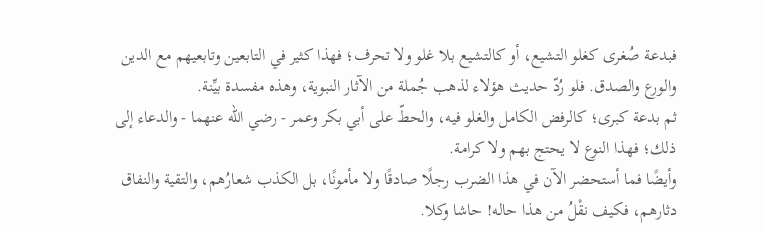فبدعة صُغرى كغلو التشيع، أو كالتشيع بلا غلو ولا تحرف؛ فهذا كثير في التابعين وتابعيهم مع الدين والورع والصدق. فلو رُدّ حديث هؤلاء لذهب جُملة من الآثار النبوية، وهذه مفسدة بيِّنة.
ثم بدعة كبرى؛ كالرفض الكامل والغلو فيه، والحطّ على أبي بكر وعمر - رضي الله عنهما - والدعاء إلى ذلك؛ فهذا النوع لا يحتج بهم ولا كرامة.
وأيضًا فما أستحضر الآن في هذا الضرب رجلًا صادقًا ولا مأمونًا، بل الكذب شعارُهم، والتقية والنفاق دثارهم، فكيف نقْلُ من هذا حاله! حاشا وكلا.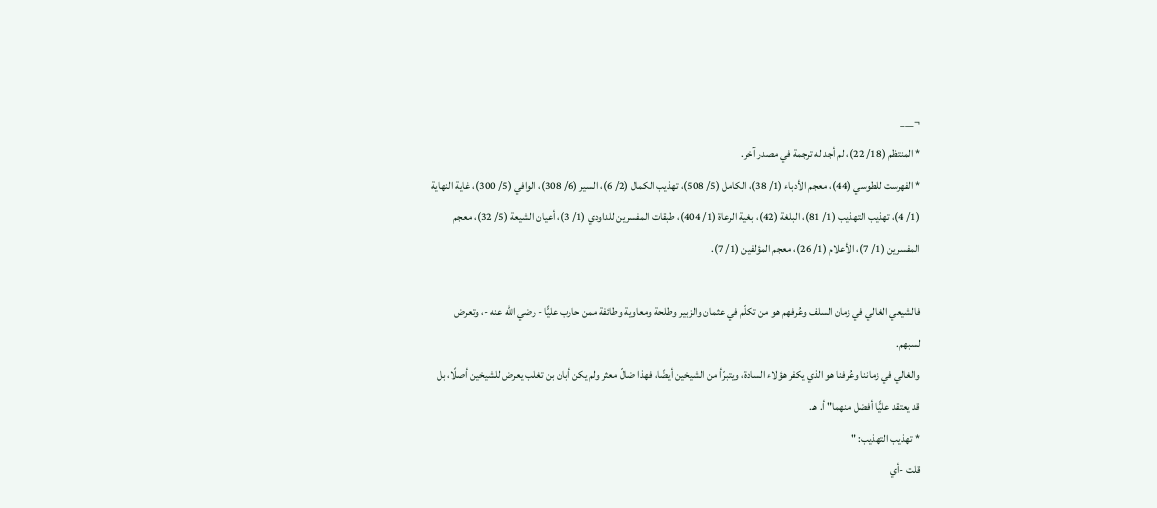¬___
* المنتظم (18/ 22)، لم أجد له ترجمة في مصدر آخر.
* الفهرست للطوسي (44)، معجم الأدباء (1/ 38)، الكامل (5/ 508)، تهذيب الكمال (2/ 6)، السير (6/ 308)، الوافي (5/ 300)، غاية النهاية (1/ 4)، تهذيب التهذيب (1/ 81)، البلغة (42)، بغية الرعاة (1/ 404)، طبقات المفسرين للداودي (1/ 3)، أعيان الشيعة (5/ 32)، معجم المفسرين (1/ 7)، الأعلام (1/ 26)، معجم المؤلفين (1/ 7).

فالشيعي الغالي في زمان السلف وعُرفهم هو من تكلّم في عثمان والزبير وطلحة ومعاوية وطائفة ممن حارب عليًّا - رضي الله عنه -، وتعرض لسبهم.
والغالي في زماننا وعُرفنا هو الذي يكفر هؤلاء السادة، ويتبرّأ من الشيخين أيضًا، فهذا ضالّ معثر ولم يكن أبان بن تغلب يعرض للشيخين أصلًا، بل قد يعتقد عليًّا أفضل منهما" أ. هـ.
* تهذيب التهذيب: "
قلت -أي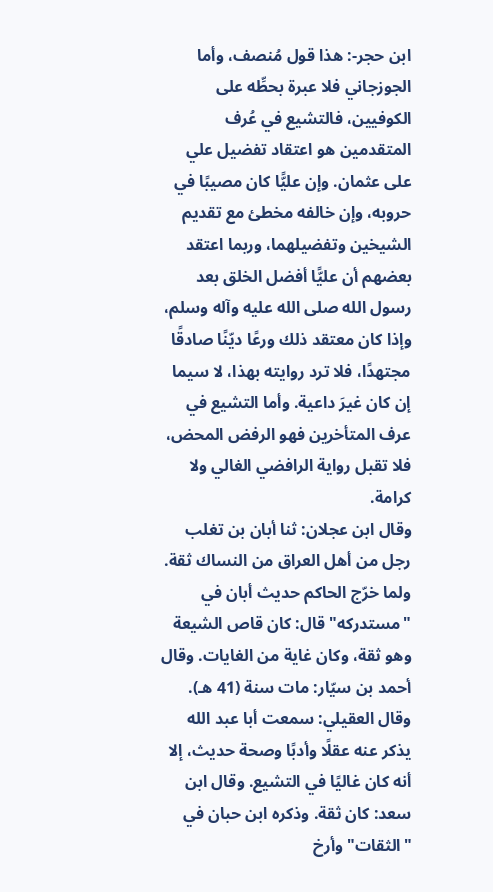ابن حجر-: هذا قول مُنصف، وأما الجوزجاني فلا عبرة بحطِّه على الكوفيين، فالتشيع في عُرف المتقدمين هو اعتقاد تفضيل علي على عثمان. وإن عليًّا كان مصيبًا في حروبه، وإن خالفه مخطئ مع تقديم الشيخين وتفضيلهما، وربما اعتقد بعضهم أن عليًّا أفضل الخلق بعد رسول الله صلى الله عليه وآله وسلم، وإذا كان معتقد ذلك ورعًا ديّنًا صادقًا مجتهدًا، فلا ترد روايته بهذا، لا سيما إن كان غيرَ داعية. وأما التشيع في عرف المتأخرين فهو الرفض المحض، فلا تقبل رواية الرافضي الغالي ولا كرامة.
وقال ابن عجلان: ثنا أبان بن تغلب رجل من أهل العراق من النساك ثقة. ولما خرّج الحاكم حديث أبان في "مستدركه" قال: كان قاص الشيعة وهو ثقة، وكان غاية من الغايات. وقال أحمد بن سيّار: مات سنة (41 هـ). وقال العقيلي: سمعت أبا عبد الله يذكر عنه عقلًا وأدبًا وصحة حديث، إلا أنه كان غاليًا في التشيع. وقال ابن سعد: كان ثقة. وذكره ابن حبان في "الثقات" وأرخ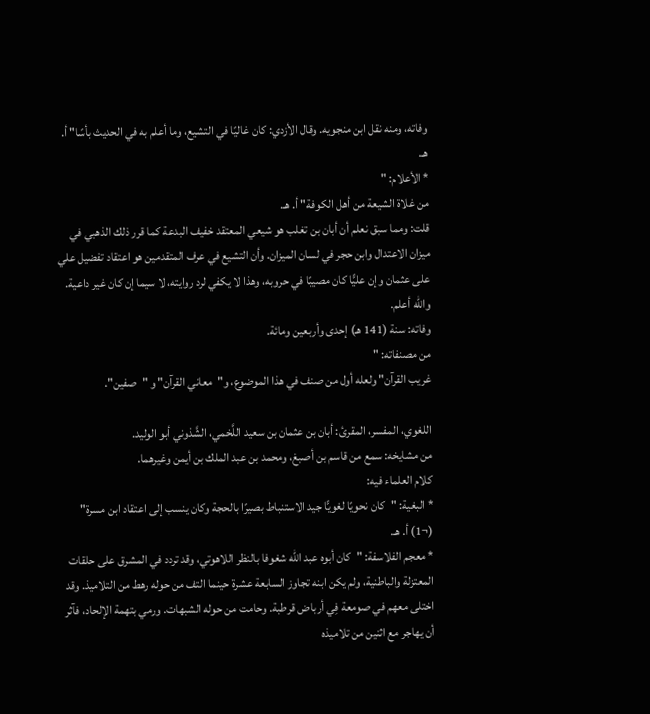وفاته، ومنه نقل ابن منجويه. وقال الأزدي: كان غاليًا في التشيع، وما أعلم به في الحديث بأسًا" أ. هـ.
* الأعلام: "
من غلاة الشيعة من أهل الكوفة" أ. هـ.
قلت: ومما سبق نعلم أن أبان بن تغلب هو شيعي المعتقد خفيف البدعة كما قرر ذلك الذهبي في ميزان الاعتدال وابن حجر في لسان الميزان. وأن التشيع في عرف المتقدمين هو اعتقاد تفضيل علي على عثمان وإن عليًّا كان مصيبًا في حروبه، وهذا لا يكفي لرد روايته، لا سيما إن كان غير داعية. والله أعلم.
وفاته: سنة (141 هـ) إحدى وأربعين ومائة.
من مصنفاته: "
غريب القرآن" ولعله أول من صنف في هذا الموضوع، و"معاني القرآن" و "صفين".

اللغوي، المفسر، المقرئ: أبان بن عثمان بن سعيد اللَّخمي، الشَّذوني أبو الوليد.
من مشايخه: سمع من قاسم بن أصبغ، ومحمد بن عبد الملك بن أيمن وغيرهما.
كلام العلماء فيه:
* البغية: "كان نحويًا لغويًّا جيد الاستنباط بصيرًا بالحجة وكان ينسب إلى اعتقاد ابن مسرة" (¬1) أ. هـ.
* معجم الفلاسفة: "كان أبوه عبد الله شغوفا بالنظر اللاهوتي، وقد تردد في المشرق على حلقات المعتزلة والباطنية، ولم يكن ابنه تجاوز السابعة عشرة حينما التف من حوله رهط من التلاميذ. وقد اختلى معهم في صومعة فِي أرباض قرطبة. وحامت من حوله الشبهات. ورمي بتهمة الإلحاد، فآثر أن يهاجر مع اثنين من تلاميذه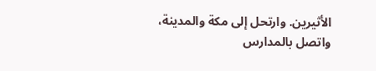الأثيرين. وارتحل إلى مكة والمدينة، واتصل بالمدارس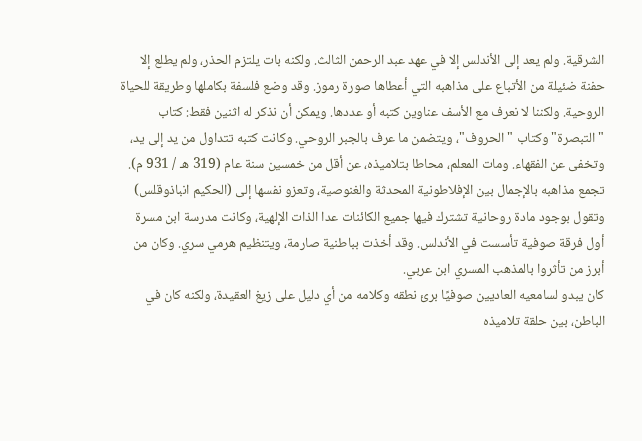الشرقية. ولم يعد إلى الأندلس إلا في عهد عبد الرحمن الثالث. ولكنه بات يلتزم الحذر، ولم يطلع إلا حفنة ضئيلة من الأتباع على مذاهبه التي أعطاها صورة رموز. وقد وضع فلسفة بكاملها وطريقة للحياة الروحية. ولكننا لا نعرف مع الأسف عناوين كتبه أو عددها. ويمكن أن نذكر له اثنين فقط: كتاب "التبصرة" وكتاب "الحروف"، ويتضمن ما عرف بالجبر الروحي. وكانت كتبه تتداول من يد إلى يد، وتخفى عن الفقهاء. ومات المعلم، محاطا بتلاميذه، عن أقل من خمسين سنة عام (319 هـ / 931 م).
تجمع مذاهبه بالإجمال بين الإفلاطونية المحدثة والغنوصية، وتعزو نفسها إلى (الحكيم انباذوقلس) وتقول بوجود مادة روحانية تشترك فيها جميع الكائنات عدا الذات الإلهية، وكانت مدرسة ابن مسرة أول فرقة صوفية تأسست في الأندلس. وقد أخذت بباطنية صارمة، ويتنظيم هرمي سري. وكان من أبرز من تأثروا بالمذهب المسري ابن عربي.
كان يبدو لسامعيه العاديين صوفيًا برئ نطقه وكلامه من أي دليل على زيغ العقيدة، ولكنه كان في الباطن، بين حلقة تلاميذه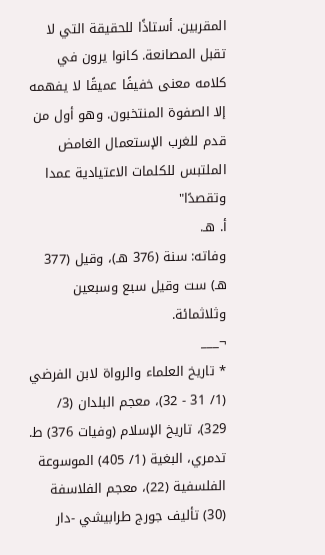المقربين. أستاذًا للحقيقة التي لا تقبل المصانعة. كانوا يرون في كلامه معنى خفيفًا عميقًا لا يفهمه إلا الصفوة المنتخبون. وهو أول من قدم للغرب الإستعمال الغامض الملتبس للكلمات الاعتيادية عمدا وتقصدًا"
أ. هـ.
وفاته: سنة (376 هـ)، وقيل (377 هـ) ست وقيل سبع وسبعين وثلاثمائة.
¬___
* تاريخ العلماء والرواة لابن الفرضي (1/ 31 - 32)، معجم البلدان (3/ 329)، تاريخ الإسلام (وفيات 376) ط. تدمري، البغية (1/ 405) الموسوعة الفلسفية (22)، معجم الفلاسفة (30) تأليف جورج طرابيشي -دار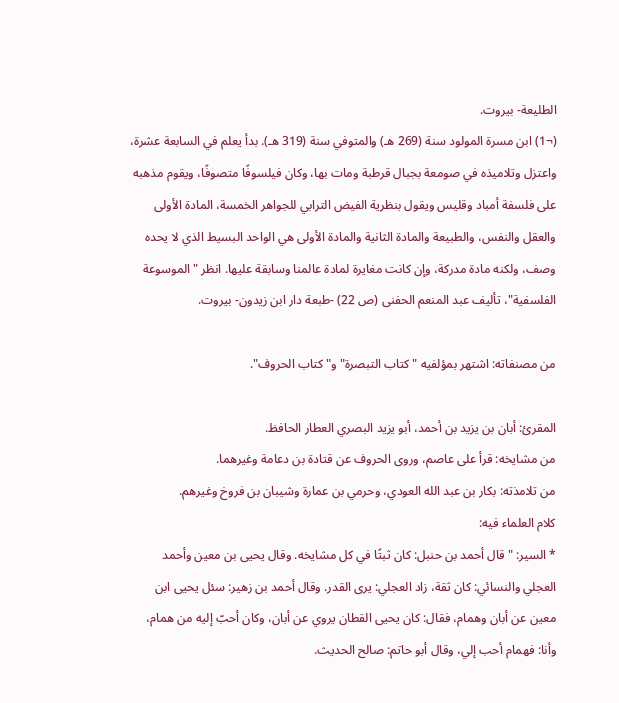الطليعة- بيروت.
(¬1) ابن مسرة المولود سنة (269 هـ) والمتوفي سنة (319 هـ). بدأ يعلم في السابعة عشرة، واعتزل وتلاميذه في صومعة بجبال قرطبة ومات بها، وكان فيلسوفًا متصوفًا، ويقوم مذهبه على فلسفة أمباد وقليس ويقول بنظرية الفيض الترابي للجواهر الخمسة، المادة الأولى والعقل والنفس، والطبيعة والمادة الثانية والمادة الأولى هي الواحد البسيط الذي لا يحده وصف، ولكنه مادة مدركة، وإن كانت مغايرة لمادة عالمنا وسابقة عليها. انظر "الموسوعة الفلسفية"، تأليف عبد المنعم الحفنى (ص 22) -طبعة دار ابن زيدون- بيروت.

من مصنفاته: اشتهر بمؤلفيه "كتاب التبصرة" و"كتاب الحروف".

المقرئ: أبان بن يزيد بن أحمد، أبو يزيد البصري العطار الحافظ.
من مشايخه: قرأ على عاصم، وروى الحروف عن قتادة بن دعامة وغيرهما.
من تلامذته: بكار بن عبد الله العودي، وحرمي بن عمارة وشيبان بن فروخ وغيرهم.
كلام العلماء فيه:
* السير: "قال أحمد بن حنبل: كان ثبتًا في كل مشايخه. وقال يحيى بن معين وأحمد العجلي والنسائي: كان ثقة، زاد العجلي: يرى القدر. وقال أحمد بن زهير: سئل يحيى ابن معين عن أبان وهمام، فقال: كان يحيى القطان يروي عن أبان، وكان أحبّ إليه من همام، وأنا: فهمام أحب إلي، وقال أبو حاتم: صالح الحديث.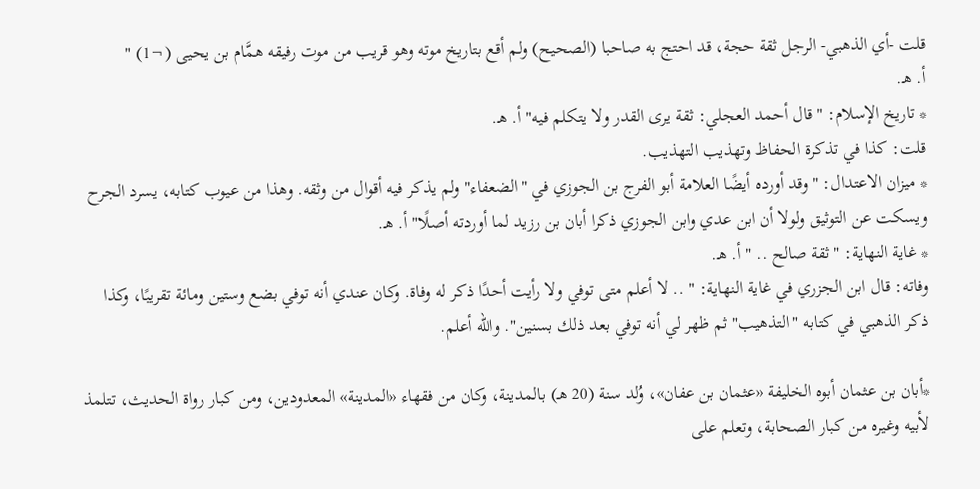قلت -أي الذهبي- الرجل ثقة حجة، قد احتج به صاحبا (الصحيح) ولم أقع بتاريخ موته وهو قريب من موت رفيقه همَّام بن يحيى (¬1) "
أ. هـ.
* تاريخ الإسلام: "قال أحمد العجلي: ثقة يرى القدر ولا يتكلم فيه" أ. هـ.
قلت: كذا في تذكرة الحفاظ وتهذيب التهذيب.
* ميزان الاعتدال: "وقد أورده أيضًا العلامة أبو الفرج بن الجوزي في "الضعفاء" ولم يذكر فيه أقوال من وثقه. وهذا من عيوب كتابه، يسرد الجرح ويسكت عن التوثيق ولولا أن ابن عدي وابن الجوزي ذكرا أبان بن رزيد لما أوردته أصلًا" أ. هـ.
* غاية النهاية: "ثقة صالح .. " أ. هـ.
وفاته: قال ابن الجزري في غاية النهاية: " .. لا أعلم متى توفي ولا رأيت أحدًا ذكر له وفاة. وكان عندي أنه توفي بضع وستين ومائة تقريبًا، وكذا ذكر الذهبي في كتابه "التذهيب" ثم ظهر لي أنه توفي بعد ذلك بسنين". والله أعلم.

*أبان بن عثمان أبوه الخليفة «عثمان بن عفان»، وُلد سنة (20 هـ) بالمدينة، وكان من فقهاء «المدينة» المعدودين، ومن كبار رواة الحديث، تتلمذ لأبيه وغيره من كبار الصحابة، وتعلم على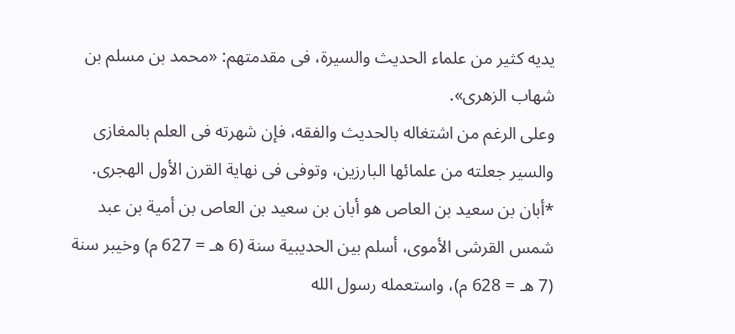يديه كثير من علماء الحديث والسيرة، فى مقدمتهم: «محمد بن مسلم بن شهاب الزهرى».
وعلى الرغم من اشتغاله بالحديث والفقه، فإن شهرته فى العلم بالمغازى والسير جعلته من علمائها البارزين، وتوفى فى نهاية القرن الأول الهجرى.
*أبان بن سعيد بن العاص هو أبان بن سعيد بن العاص بن أمية بن عبد شمس القرشى الأموى، أسلم بين الحديبية سنة (6 هـ = 627 م) وخيبر سنة (7 هـ = 628 م)، واستعمله رسول الله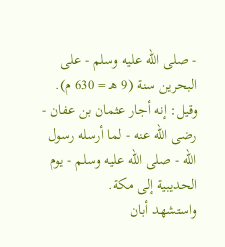- صلى الله عليه وسلم - على البحرين سنة (9 هـ = 630 م).
وقيل: إنه أجار عثمان بن عفان - رضى الله عنه - لما أرسله رسول الله - صلى الله عليه وسلم - يوم الحديبية إلى مكة.
واستشهد أبان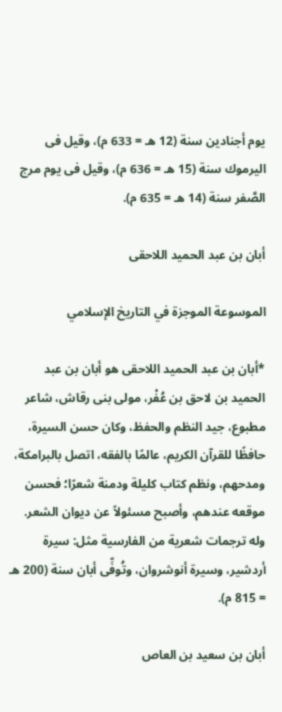يوم أجنادين سنة (12 هـ = 633 م)، وقيل فى اليرموك سنة (15 هـ = 636 م)، وقيل فى يوم مرج الصَّفر سنة (14 هـ = 635 م).

أبان بن عبد الحميد اللاحقى

الموسوعة الموجزة في التاريخ الإسلامي

*أبان بن عبد الحميد اللاحقى هو أبان بن عبد الحميد بن لاحق بن عُفْر، مولى بنى رقاش، شاعر مطبوع، جيد النظم والحفظ، وكان حسن السيرة، حافظًا للقرآن الكريم، عالمًا بالفقه، اتصل بالبرامكة، ومدحهم، ونظم كتاب كليلة ودمنة شعرًا؛ فحسن موقعه عندهم، وأصبح مسئولاً عن ديوان الشعر.
وله ترجمات شعرية من الفارسية مثل: سيرة أردشير، وسيرة أنوشروان، وتُوفِّى أبان سنة (200 هـ = 815 م).

أبان بن سعيد بن العاص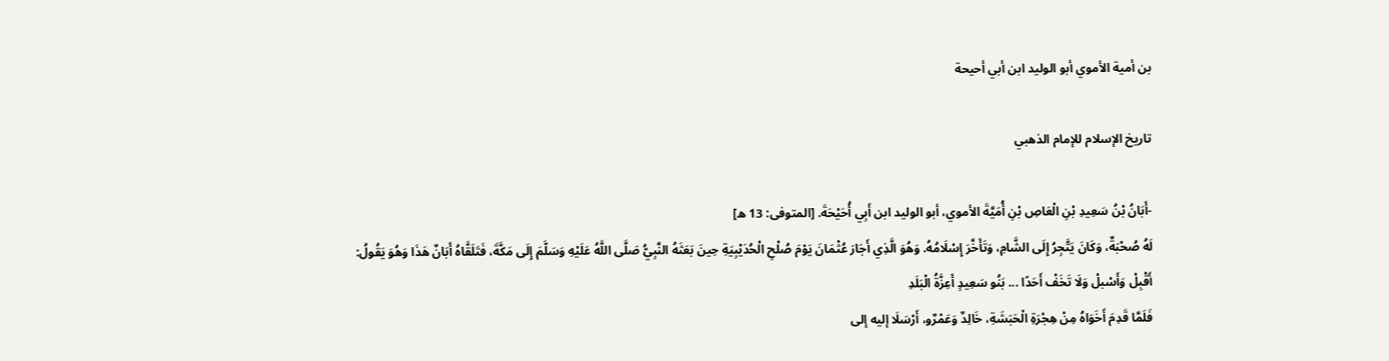بن أمية الأموي أبو الوليد ابن أبي أحيحة

تاريخ الإسلام للإمام الذهبي

-أَبَانُ بْنُ سَعِيدِ بْنِ الْعَاصِ بْنِ أُمَيَّةَ الأموي، أبو الوليد ابن أَبِي أُحَيْحَةَ. [المتوفى: 13 ه]
لَهُ صُحْبَةٌ، وَكَانَ يَتَّجِرُ إِلَى الشَّامِ، وَتَأَخَّرَ إِسْلَامُهُ. وَهُوَ الَّذِي أَجَارَ عُثْمَانَ يَوْمَ صُلْحِ الْحُدَيْبِيَةِ حِينَ بَعَثَهُ النَّبِيُّ صَلَّى اللَّهُ عَلَيْهِ وَسَلَّمَ إِلَى مَكَّةَ، فَتَلَقَّاهُ أَبَانٌ هَذَا وَهُوَ يَقُولُ:
أَقْبِلْ وَأَسْبلْ وَلَا تَخَفْ أَحَدًا ... بَنُو سَعِيدٍ أَعِزَّةُ الْبَلَدِ
فَلَمَّا قَدِمَ أَخَوَاهُ مِنْ هِجْرَةِ الْحَبَشَةِ، خَالِدٌ وَعَمْرٌو، أَرْسَلَا إليه إلى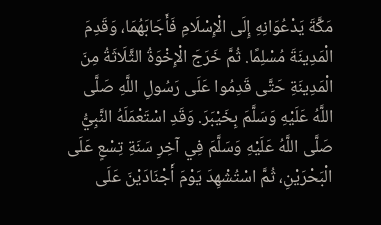مَكَّةَ يَدْعُوَانِهِ إِلَى الْإِسْلَامِ فَأَجَابَهُمَا، وَقَدِمَ الْمَدِينَةَ مُسْلِمًا. ثُمَّ خَرَجَ الْإِخْوَةُ الثَّلَاثَةُ مِنَ الْمَدِينَةِ حَتَّى قَدِمُوا عَلَى رَسُولِ اللَّهِ صَلَّى اللَّهُ عَلَيْهِ وَسَلَّمَ بِخَيْبَرَ. وَقَدِ اسْتَعْمَلَهُ النَّبِيُّ صَلَّى اللَّهُ عَلَيْهِ وَسَلَّمَ فِي آخِرِ سَنَةِ تِسْعٍ عَلَى الْبَحْرَيْنِ، ثُمَّ اسْتُشْهِدَ يَوْمَ أَجْنَادَيْنَ عَلَى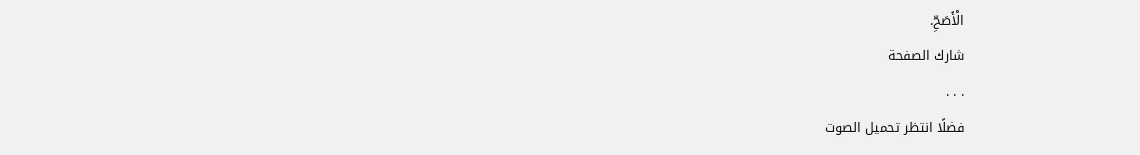الْأَصَحِّ.
شارك الصفحة
. . .
فضلًا انتظر تحميل الصوت